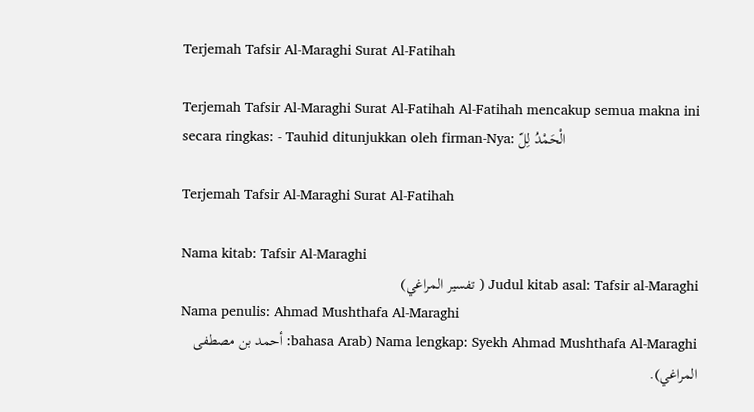Terjemah Tafsir Al-Maraghi Surat Al-Fatihah

Terjemah Tafsir Al-Maraghi Surat Al-Fatihah Al-Fatihah mencakup semua makna ini secara ringkas: - Tauhid ditunjukkan oleh firman-Nya: الْحَمْدُ لِلّ

Terjemah Tafsir Al-Maraghi Surat Al-Fatihah

Nama kitab: Tafsir Al-Maraghi
Judul kitab asal: Tafsir al-Maraghi ( تفسير المراغي)
Nama penulis: Ahmad Mushthafa Al-Maraghi
Nama lengkap: Syekh Ahmad Mushthafa Al-Maraghi (bahasa Arab: أحمد بن مصطفى المراغي).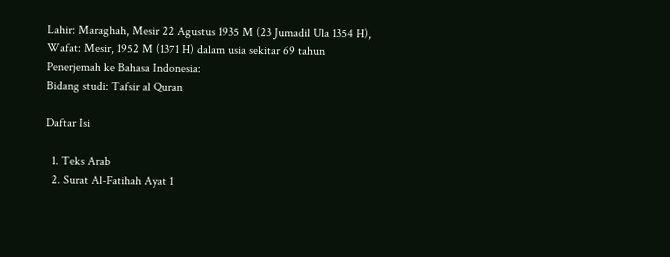Lahir: Maraghah, Mesir 22 Agustus 1935 M (23 Jumadil Ula 1354 H),
Wafat: Mesir, 1952 M (1371 H) dalam usia sekitar 69 tahun
Penerjemah ke Bahasa Indonesia:
Bidang studi: Tafsir al Quran

Daftar Isi

  1. Teks Arab
  2. Surat Al-Fatihah Ayat 1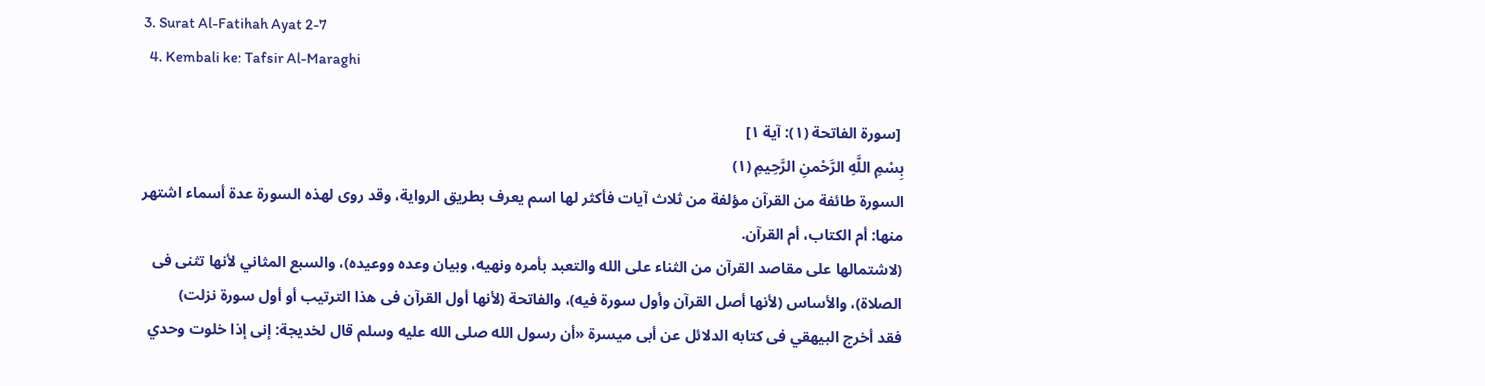3. Surat Al-Fatihah Ayat 2-7
  4. Kembali ke: Tafsir Al-Maraghi

 [سورة الفاتحة (١): آية ١]
بِسْمِ اللَّهِ الرَّحْمنِ الرَّحِيمِ (١)
السورة طائفة من القرآن مؤلفة من ثلاث آيات فأكثر لها اسم يعرف بطريق الرواية، وقد روى لهذه السورة عدة أسماء اشتهر منها: أم الكتاب، أم القرآن.
(لاشتمالها على مقاصد القرآن من الثناء على الله والتعبد بأمره ونهيه، وبيان وعده ووعيده)، والسبع المثاني لأنها تثنى فى الصلاة)، والأساس (لأنها أصل القرآن وأول سورة فيه)، والفاتحة (لأنها أول القرآن فى هذا الترتيب أو أول سورة نزلت)
فقد أخرج البيهقي فى كتابه الدلائل عن أبى ميسرة «أن رسول الله صلى الله عليه وسلم قال لخديجة: إنى إذا خلوت وحدي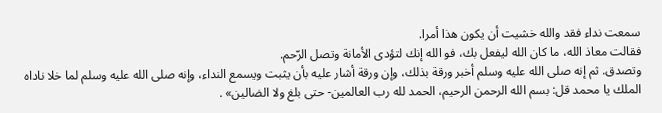سمعت نداء فقد والله خشيت أن يكون هذا أمرا.
فقالت معاذ الله، ما كان الله ليفعل بك، فو الله إنك لتؤدى الأمانة وتصل الرّحم.
وتصدق. ثم إنه صلى الله عليه وسلم أخبر ورقة بذلك، وإن ورقة أشار عليه بأن يثبت ويسمع النداء، وإنه صلى الله عليه وسلم لما خلا ناداه الملك يا محمد قل: بسم الله الرحمن الرحيم، الحمد لله رب العالمين- حتى بلغ ولا الضالين» .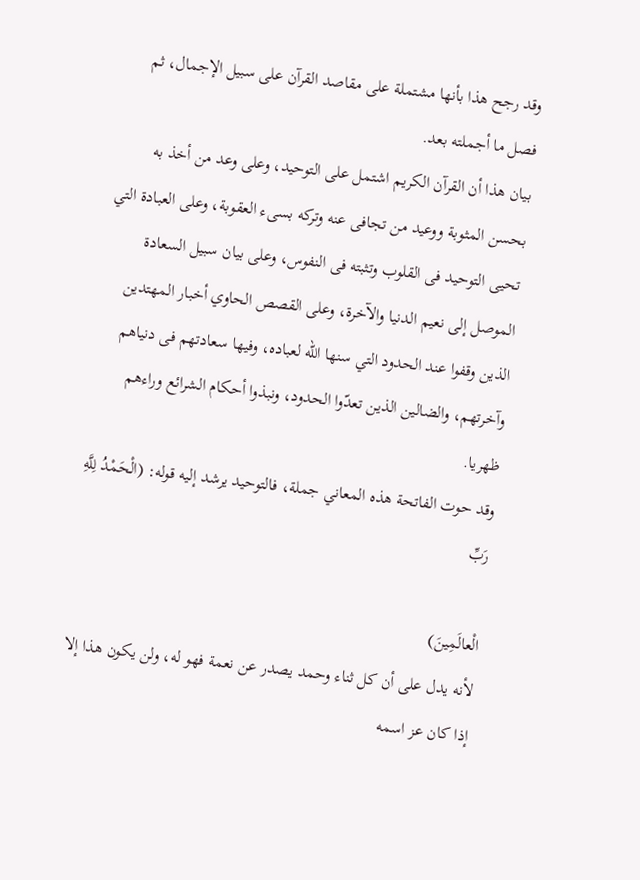وقد رجح هذا بأنها مشتملة على مقاصد القرآن على سبيل الإجمال، ثم فصل ما أجملته بعد.
بيان هذا أن القرآن الكريم اشتمل على التوحيد، وعلى وعد من أخذ به بحسن المثوبة ووعيد من تجافى عنه وتركه بسىء العقوبة، وعلى العبادة التي تحيى التوحيد فى القلوب وتثبته فى النفوس، وعلى بيان سبيل السعادة الموصل إلى نعيم الدنيا والآخرة، وعلى القصص الحاوي أخبار المهتدين الذين وقفوا عند الحدود التي سنها الله لعباده، وفيها سعادتهم فى دنياهم وآخرتهم، والضالين الذين تعدّوا الحدود، ونبذوا أحكام الشرائع وراءهم ظهريا.
وقد حوت الفاتحة هذه المعاني جملة، فالتوحيد يرشد إليه قوله: (الْحَمْدُ لِلَّهِ رَبِّ

الْعالَمِينَ)
لأنه يدل على أن كل ثناء وحمد يصدر عن نعمة فهو له، ولن يكون هذا إلا إذا كان عز اسمه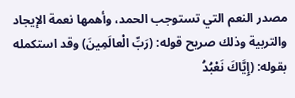مصدر النعم التي تستوجب الحمد، وأهمها نعمة الإيجاد والتربية وذلك صريح قوله: (رَبِّ الْعالَمِينَ) وقد استكمله بقوله: (إِيَّاكَ نَعْبُدُ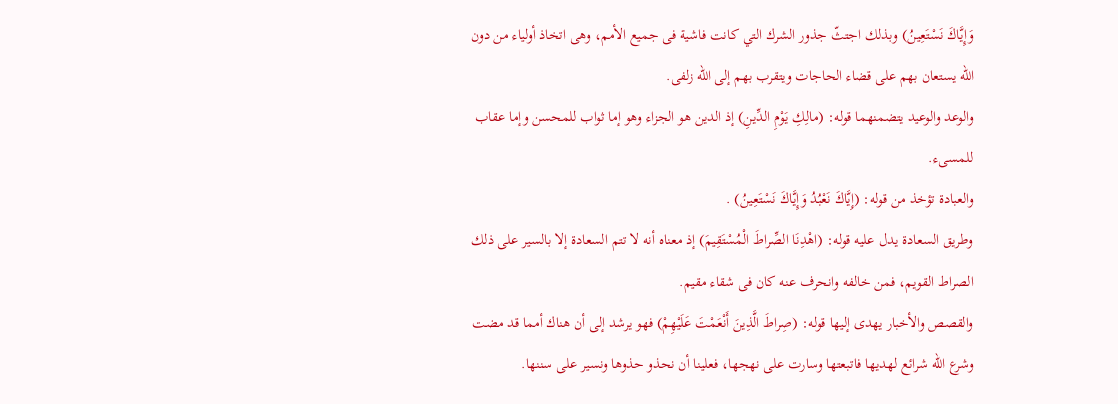وَإِيَّاكَ نَسْتَعِينُ) وبذلك اجتثّ جذور الشرك التي كانت فاشية فى جميع الأمم، وهى اتخاذ أولياء من دون الله يستعان بهم على قضاء الحاجات ويتقرب بهم إلى الله زلفى.
والوعد والوعيد يتضمنهما قوله: (مالِكِ يَوْمِ الدِّينِ) إذ الدين هو الجزاء وهو إما ثواب للمحسن وإما عقاب للمسىء.
والعبادة تؤخذ من قوله: (إِيَّاكَ نَعْبُدُ وَإِيَّاكَ نَسْتَعِينُ) .
وطريق السعادة يدل عليه قوله: (اهْدِنَا الصِّراطَ الْمُسْتَقِيمَ) إذ معناه أنه لا تتم السعادة إلا بالسير على ذلك الصراط القويم، فمن خالفه وانحرف عنه كان فى شقاء مقيم.
والقصص والأخبار يهدى إليها قوله: (صِراطَ الَّذِينَ أَنْعَمْتَ عَلَيْهِمْ) فهو يرشد إلى أن هناك أمما قد مضت وشرع الله شرائع لهديها فاتبعتها وسارت على نهجها، فعلينا أن نحذو حذوها ونسير على سننها.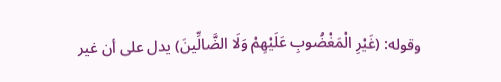وقوله: (غَيْرِ الْمَغْضُوبِ عَلَيْهِمْ وَلَا الضَّالِّينَ) يدل على أن غير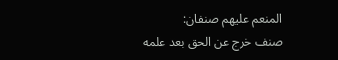المنعم عليهم صنفان:
صنف خرج عن الحق بعد علمه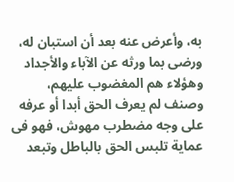به، وأعرض عنه بعد أن استبان له، ورضى بما ورثه عن الآباء والأجداد وهؤلاء هم المغضوب عليهم، وصنف لم يعرف الحق أبدا أو عرفه على وجه مضطرب مهوش، فهو فى عماية تلبس الحق بالباطل وتبعد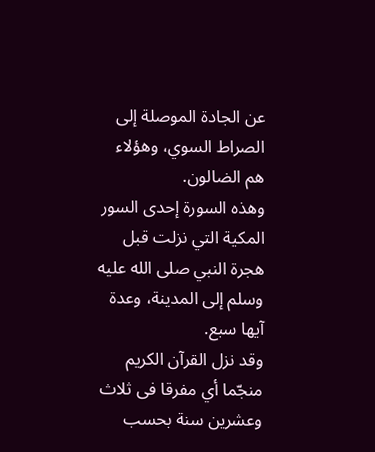عن الجادة الموصلة إلى الصراط السوي، وهؤلاء هم الضالون.
وهذه السورة إحدى السور المكية التي نزلت قبل هجرة النبي صلى الله عليه وسلم إلى المدينة، وعدة آيها سبع.
وقد نزل القرآن الكريم منجّما أي مفرقا فى ثلاث وعشرين سنة بحسب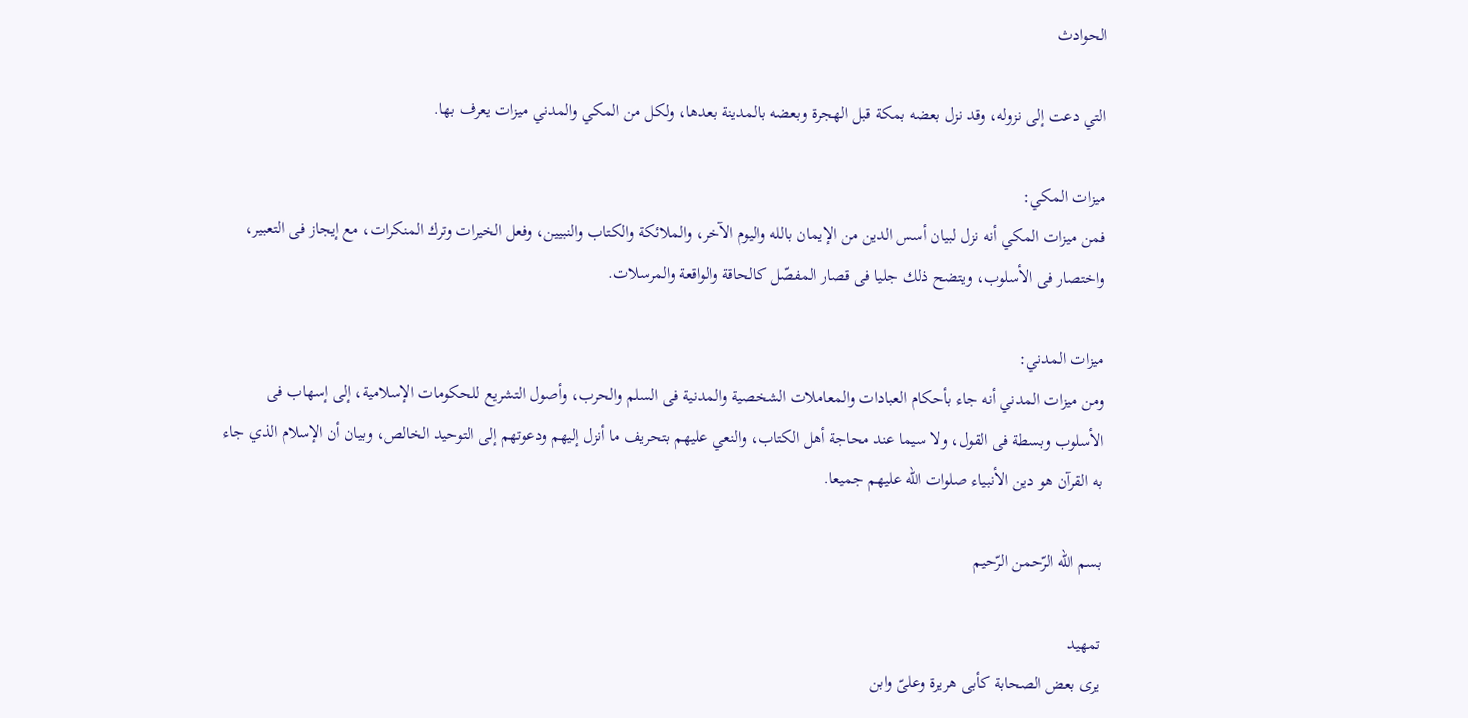الحوادث

التي دعت إلى نزوله، وقد نزل بعضه بمكة قبل الهجرة وبعضه بالمدينة بعدها، ولكل من المكي والمدني ميزات يعرف بها.

ميزات المكي:
فمن ميزات المكي أنه نزل لبيان أسس الدين من الإيمان بالله واليوم الآخر، والملائكة والكتاب والنبيين، وفعل الخيرات وترك المنكرات، مع إيجاز فى التعبير، واختصار فى الأسلوب، ويتضح ذلك جليا فى قصار المفصّل كالحاقة والواقعة والمرسلات.

ميزات المدني:
ومن ميزات المدني أنه جاء بأحكام العبادات والمعاملات الشخصية والمدنية فى السلم والحرب، وأصول التشريع للحكومات الإسلامية، إلى إسهاب فى الأسلوب وبسطة فى القول، ولا سيما عند محاجة أهل الكتاب، والنعي عليهم بتحريف ما أنزل إليهم ودعوتهم إلى التوحيد الخالص، وبيان أن الإسلام الذي جاء به القرآن هو دين الأنبياء صلوات الله عليهم جميعا.

بسم الله الرّحمن الرّحيم

تمهيد
يرى بعض الصحابة كأبى هريرة وعلىّ وابن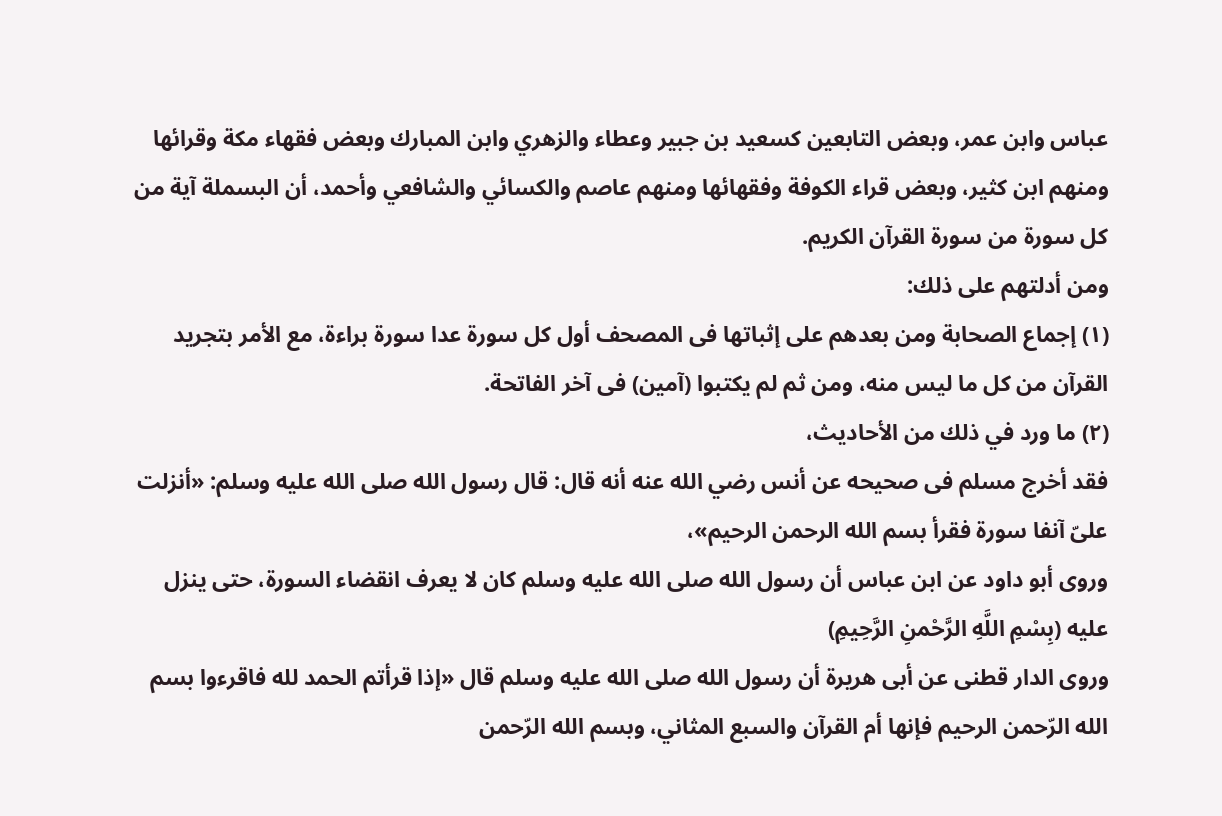عباس وابن عمر، وبعض التابعين كسعيد بن جبير وعطاء والزهري وابن المبارك وبعض فقهاء مكة وقرائها ومنهم ابن كثير، وبعض قراء الكوفة وفقهائها ومنهم عاصم والكسائي والشافعي وأحمد، أن البسملة آية من كل سورة من سورة القرآن الكريم.
ومن أدلتهم على ذلك:
(١) إجماع الصحابة ومن بعدهم على إثباتها فى المصحف أول كل سورة عدا سورة براءة، مع الأمر بتجريد القرآن من كل ما ليس منه، ومن ثم لم يكتبوا (آمين) فى آخر الفاتحة.
(٢) ما ورد في ذلك من الأحاديث،
فقد أخرج مسلم فى صحيحه عن أنس رضي الله عنه أنه قال: قال رسول الله صلى الله عليه وسلم: «أنزلت علىّ آنفا سورة فقرأ بسم الله الرحمن الرحيم»،
وروى أبو داود عن ابن عباس أن رسول الله صلى الله عليه وسلم كان لا يعرف انقضاء السورة، حتى ينزل عليه (بِسْمِ اللَّهِ الرَّحْمنِ الرَّحِيمِ)
وروى الدار قطنى عن أبى هريرة أن رسول الله صلى الله عليه وسلم قال «إذا قرأتم الحمد لله فاقرءوا بسم الله الرّحمن الرحيم فإنها أم القرآن والسبع المثاني، وبسم الله الرّحمن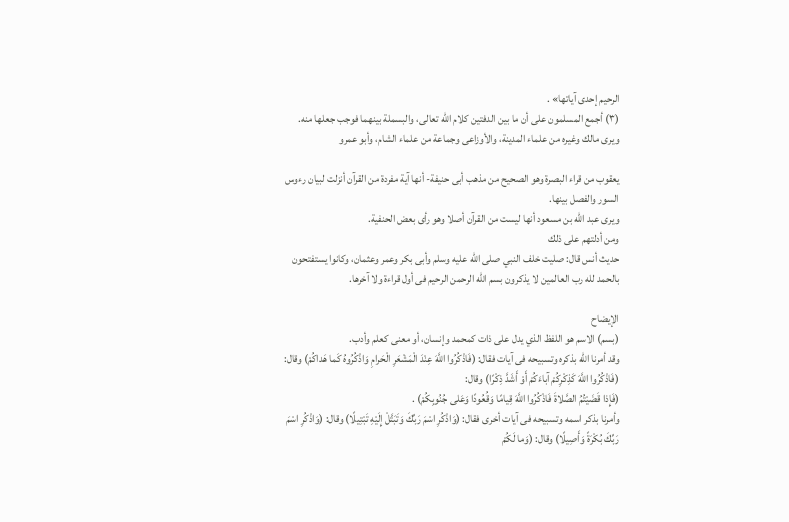الرحيم إحدى آياتها» .
(٣) أجمع المسلمون على أن ما بين الدفتين كلام الله تعالى، والبسملة بينهما فوجب جعلها منه.
ويرى مالك وغيره من علماء المدينة، والأوزاعى وجماعة من علماء الشام، وأبو عمرو

يعقوب من قراء البصرة وهو الصحيح من مذهب أبى حنيفة- أنها آية مفردة من القرآن أنزلت لبيان رءوس السور والفصل بينها.
ويرى عبد الله بن مسعود أنها ليست من القرآن أصلا وهو رأى بعض الحنفية.
ومن أدلتهم على ذلك
حديث أنس قال: صليت خلف النبي صلى الله عليه وسلم وأبى بكر وعمر وعثمان، وكانوا يستفتحون بالحمد لله رب العالمين لا يذكرون بسم الله الرحمن الرحيم فى أول قراءة ولا آخرها.

الإيضاح
(بسم) الاسم هو اللفظ الذي يدل على ذات كمحمد وإنسان، أو معنى كعلم وأدب.
وقد أمرنا الله بذكره وتسبيحه فى آيات فقال: (فَاذْكُرُوا اللَّهَ عِنْدَ الْمَشْعَرِ الْحَرامِ وَاذْكُرُوهُ كَما هَداكُمْ) وقال: (فَاذْكُرُوا اللَّهَ كَذِكْرِكُمْ آباءَكُمْ أَوْ أَشَدَّ ذِكْرًا) وقال:
(فَإِذا قَضَيْتُمُ الصَّلاةَ فَاذْكُرُوا اللَّهَ قِيامًا وَقُعُودًا وَعَلى جُنُوبِكُمْ) .
وأمرنا بذكر اسمه وتسبيحه فى آيات أخرى فقال: (وَاذْكُرِ اسْمَ رَبِّكَ وَتَبَتَّلْ إِلَيْهِ تَبْتِيلًا) وقال: (وَاذْكُرِ اسْمَ رَبِّكَ بُكْرَةً وَأَصِيلًا) وقال: (وَما لَكُمْ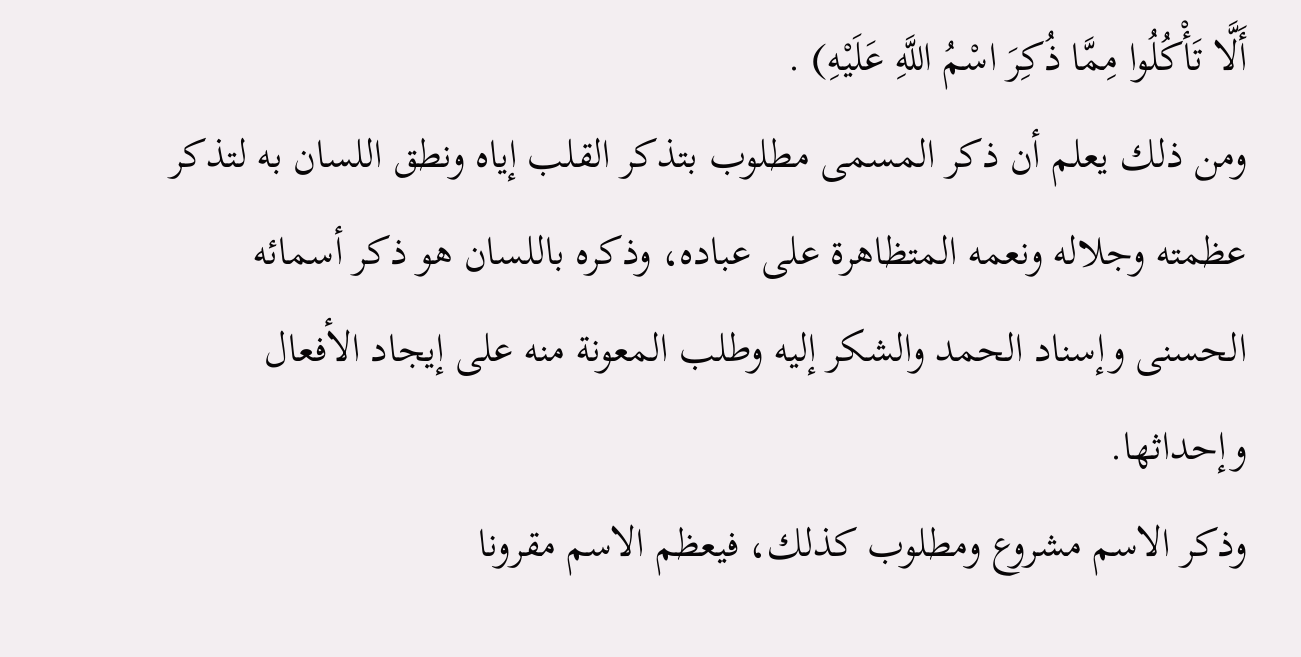أَلَّا تَأْكُلُوا مِمَّا ذُكِرَ اسْمُ اللَّهِ عَلَيْهِ) .
ومن ذلك يعلم أن ذكر المسمى مطلوب بتذكر القلب إياه ونطق اللسان به لتذكر عظمته وجلاله ونعمه المتظاهرة على عباده، وذكره باللسان هو ذكر أسمائه الحسنى وإسناد الحمد والشكر إليه وطلب المعونة منه على إيجاد الأفعال وإحداثها.
وذكر الاسم مشروع ومطلوب كذلك، فيعظم الاسم مقرونا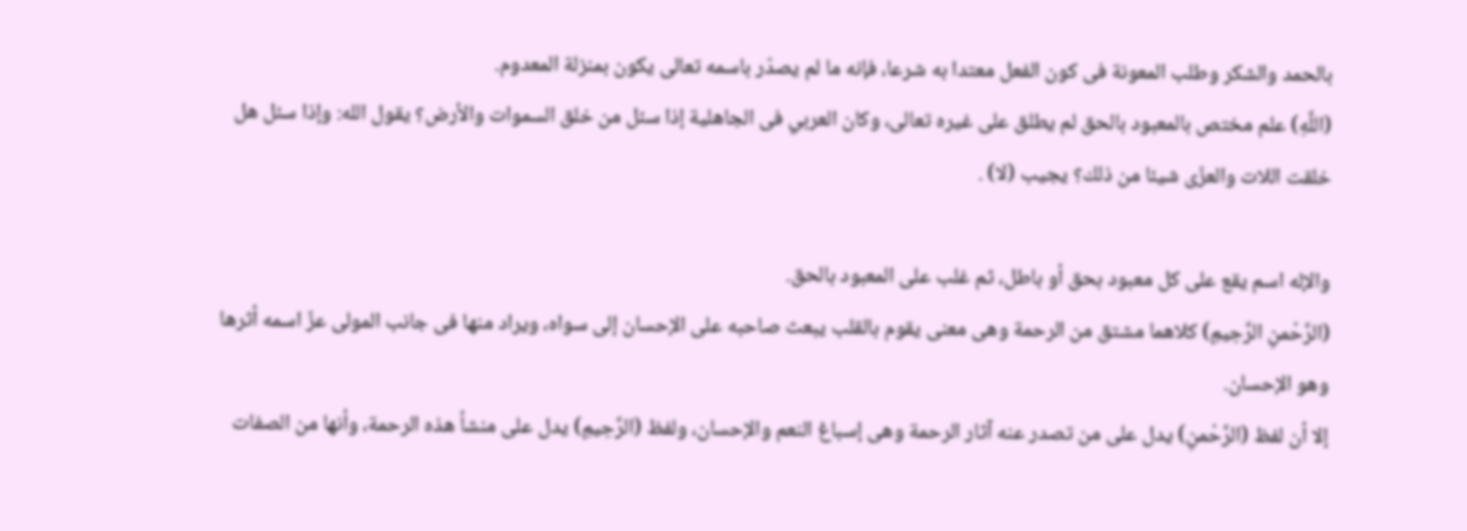بالحمد والشكر وطلب المعونة فى كون الفعل معتدا به شرعا، فإنه ما لم يصدّر باسمه تعالى يكون بمنزلة المعدوم.
(اللَّهِ) علم مختص بالمعبود بالحق لم يطلق على غيره تعالى، وكان العربي فى الجاهلية إذا سئل من خلق السموات والأرض؟ يقول الله: وإذا سئل هل خلقت اللات والعزّى شيئا من ذلك؟ يجيب (لا) .

والإله اسم يقع على كل معبود بحق أو باطل، ثم غلب على المعبود بالحق.
(الرَّحْمنِ الرَّحِيمِ) كلاهما مشتق من الرحمة وهى معنى يقوم بالقلب يبعث صاحبه على الإحسان إلى سواه، ويراد منها فى جانب المولى عزّ اسمه أثرها وهو الإحسان.
إلا أن لفظ (الرَّحْمنِ) يدل على من تصدر عنه آثار الرحمة وهى إسباغ النعم والإحسان، ولفظ (الرَّحِيمِ) يدل على منشأ هذه الرحمة، وأنها من الصفات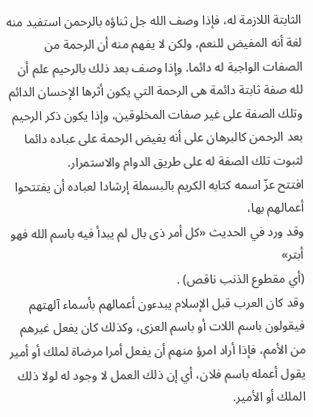الثابتة اللازمة له، فإذا وصف الله جل ثناؤه بالرحمن استفيد منه لغة أنه المفيض للنعم، ولكن لا يفهم منه أن الرحمة من الصفات الواجبة له دائما. وإذا وصف بعد ذلك بالرحيم علم أن لله صفة ثابتة دائمة هى الرحمة التي يكون أثرها الإحسان الدائم وتلك الصفة على غير صفات المخلوقين، وإذا يكون ذكر الرحيم بعد الرحمن كالبرهان على أنه يفيض الرحمة على عباده دائما لثبوت تلك الصفة له على طريق الدوام والاستمرار.
افتتح عزّ اسمه كتابه الكريم بالبسملة إرشادا لعباده أن يفتتحوا أعمالهم بها،
وقد ورد في الحديث «كل أمر ذى بال لم يبدأ فيه باسم الله فهو أبتر»
(أي مقطوع الذنب ناقص) .
وقد كان العرب قبل الإسلام يبدءون أعمالهم بأسماء آلهتهم فيقولون باسم اللات أو باسم العزى، وكذلك كان يفعل غيرهم من الأمم، فإذا أراد امرؤ منهم أن يفعل أمرا مرضاة لملك أو أمير يقول أعمله باسم فلان، أي إن ذلك العمل لا وجود له لولا ذلك الملك أو الأمير.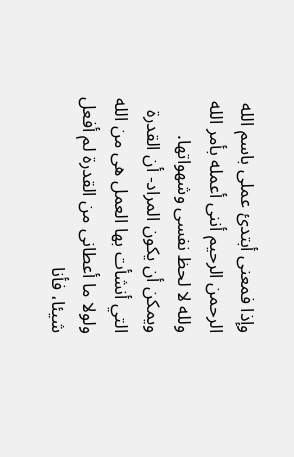وإذا فمعنى أبتدئ عملى باسم الله الرحمن الرحيم أننى أعمله بأمر الله ولله لا لحظ نفسى وشهواتها.
ويمكن أن يكون المراد- أن القدرة التي أنشأت بها العمل هى من الله ولولا ما أعطانى من القدرة لم أفعل شيئا، فأنا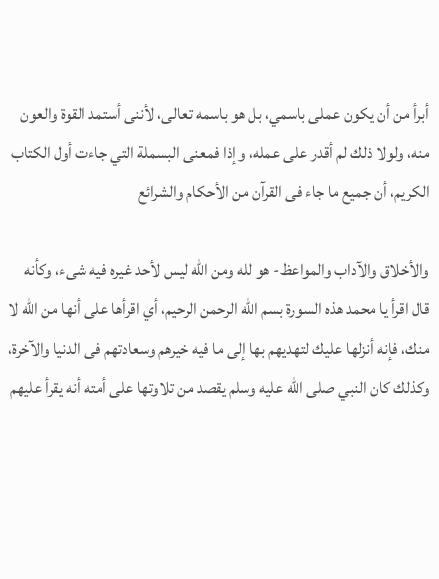أبرأ من أن يكون عملى باسمي، بل هو باسمه تعالى، لأننى أستمد القوة والعون منه، ولولا ذلك لم أقدر على عمله، وإذا فمعنى البسملة التي جاءت أول الكتاب الكريم، أن جميع ما جاء فى القرآن من الأحكام والشرائع

والأخلاق والآداب والمواعظ- هو لله ومن الله ليس لأحد غيره فيه شىء، وكأنه قال اقرأ يا محمد هذه السورة بسم الله الرحمن الرحيم، أي اقرأها على أنها من الله لا منك، فإنه أنزلها عليك لتهديهم بها إلى ما فيه خيرهم وسعادتهم فى الدنيا والآخرة، وكذلك كان النبي صلى الله عليه وسلم يقصد من تلاوتها على أمته أنه يقرأ عليهم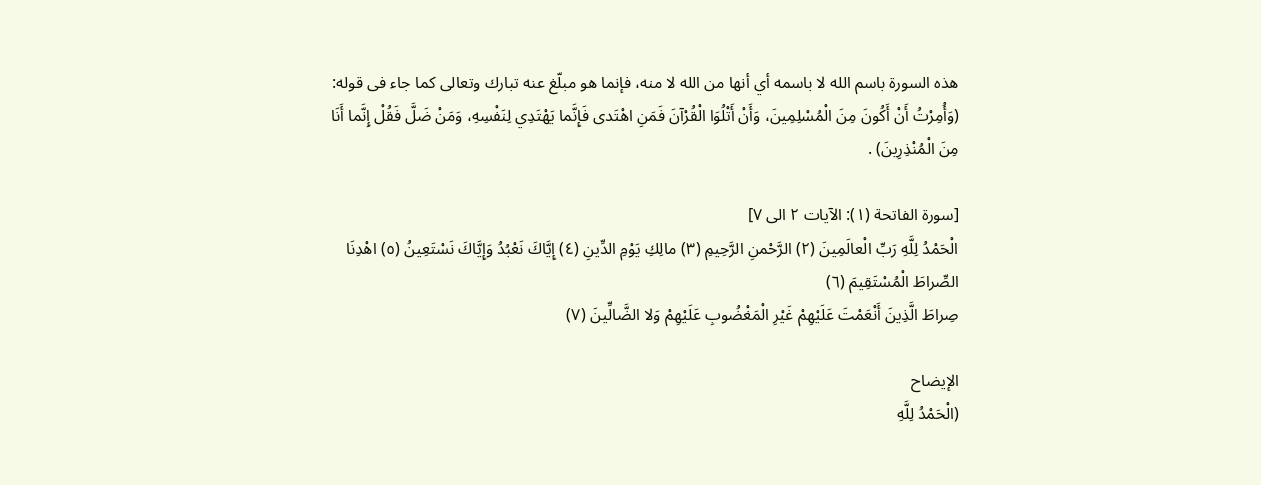هذه السورة باسم الله لا باسمه أي أنها من الله لا منه، فإنما هو مبلّغ عنه تبارك وتعالى كما جاء فى قوله:
(وَأُمِرْتُ أَنْ أَكُونَ مِنَ الْمُسْلِمِينَ، وَأَنْ أَتْلُوَا الْقُرْآنَ فَمَنِ اهْتَدى فَإِنَّما يَهْتَدِي لِنَفْسِهِ، وَمَنْ ضَلَّ فَقُلْ إِنَّما أَنَا مِنَ الْمُنْذِرِينَ) .

[سورة الفاتحة (١): الآيات ٢ الى ٧]
الْحَمْدُ لِلَّهِ رَبِّ الْعالَمِينَ (٢) الرَّحْمنِ الرَّحِيمِ (٣) مالِكِ يَوْمِ الدِّينِ (٤) إِيَّاكَ نَعْبُدُ وَإِيَّاكَ نَسْتَعِينُ (٥) اهْدِنَا الصِّراطَ الْمُسْتَقِيمَ (٦)
صِراطَ الَّذِينَ أَنْعَمْتَ عَلَيْهِمْ غَيْرِ الْمَغْضُوبِ عَلَيْهِمْ وَلا الضَّالِّينَ (٧)

الإيضاح
(الْحَمْدُ لِلَّهِ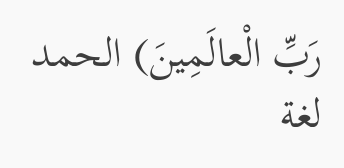رَبِّ الْعالَمِينَ) الحمد لغة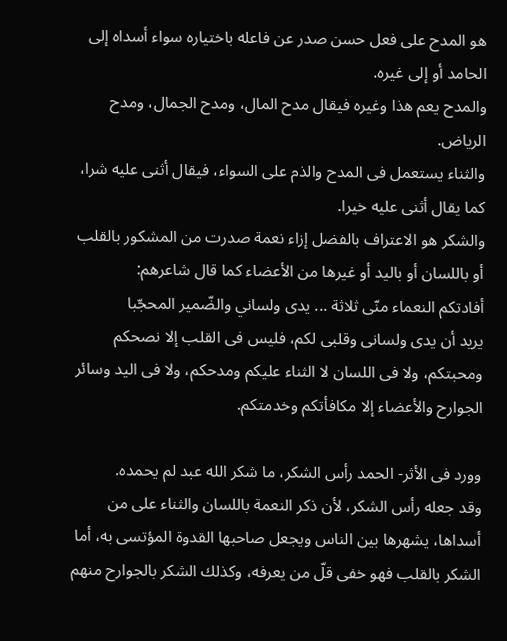هو المدح على فعل حسن صدر عن فاعله باختياره سواء أسداه إلى الحامد أو إلى غيره.
والمدح يعم هذا وغيره فيقال مدح المال، ومدح الجمال، ومدح الرياض.
والثناء يستعمل فى المدح والذم على السواء، فيقال أثنى عليه شرا، كما يقال أثنى عليه خيرا.
والشكر هو الاعتراف بالفضل إزاء نعمة صدرت من المشكور بالقلب أو باللسان أو باليد أو غيرها من الأعضاء كما قال شاعرهم:
أفادتكم النعماء منّى ثلاثة ... يدى ولساني والضّمير المحجّبا
يريد أن يدى ولسانى وقلبى لكم، فليس فى القلب إلا نصحكم ومحبتكم، ولا فى اللسان لا الثناء عليكم ومدحكم، ولا فى اليد وسائر الجوارح والأعضاء إلا مكافأتكم وخدمتكم.

وورد فى الأثر- الحمد رأس الشكر، ما شكر الله عبد لم يحمده.
وقد جعله رأس الشكر، لأن ذكر النعمة باللسان والثناء على من أسداها، يشهرها بين الناس ويجعل صاحبها القدوة المؤتسى به، أما الشكر بالقلب فهو خفى قلّ من يعرفه، وكذلك الشكر بالجوارح منهم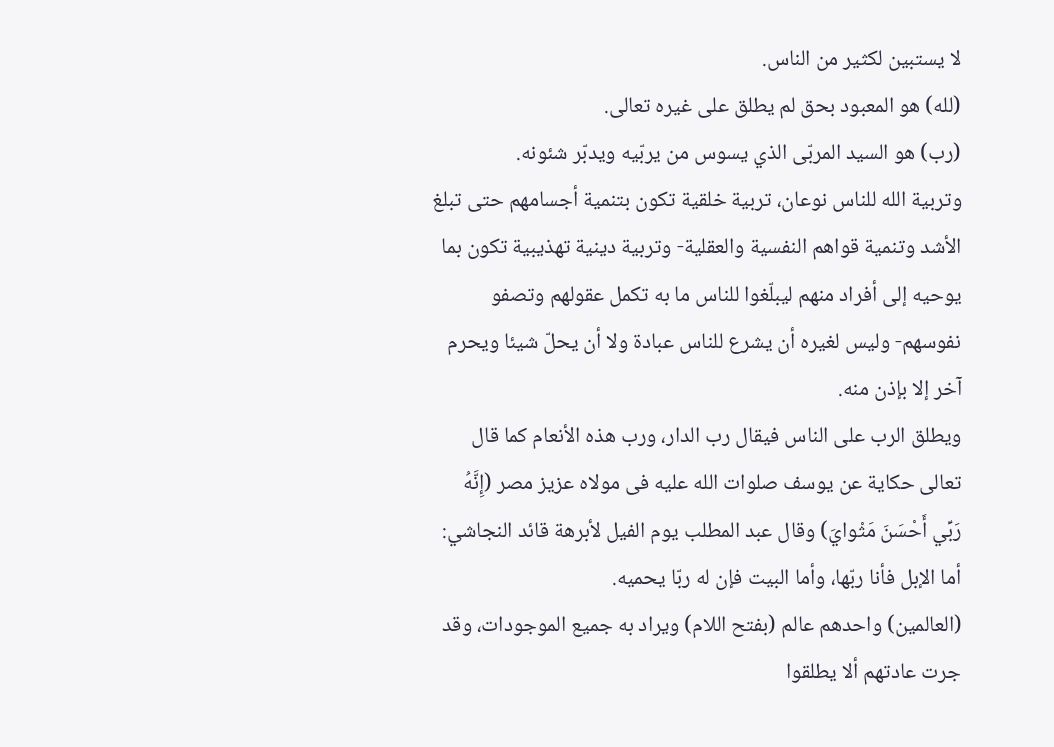لا يستبين لكثير من الناس.
(لله) هو المعبود بحق لم يطلق على غيره تعالى.
(رب) هو السيد المربّى الذي يسوس من يربّيه ويدبّر شئونه.
وتربية الله للناس نوعان، تربية خلقية تكون بتنمية أجسامهم حتى تبلغ الأشد وتنمية قواهم النفسية والعقلية- وتربية دينية تهذيبية تكون بما يوحيه إلى أفراد منهم ليبلّغوا للناس ما به تكمل عقولهم وتصفو نفوسهم- وليس لغيره أن يشرع للناس عبادة ولا أن يحلّ شيئا ويحرم آخر إلا بإذن منه.
ويطلق الرب على الناس فيقال رب الدار، ورب هذه الأنعام كما قال تعالى حكاية عن يوسف صلوات الله عليه فى مولاه عزيز مصر (إِنَّهُ رَبِّي أَحْسَنَ مَثْوايَ) وقال عبد المطلب يوم الفيل لأبرهة قائد النجاشي: أما الإبل فأنا ربّها، وأما البيت فإن له ربّا يحميه.
(العالمين) واحدهم عالم (بفتح اللام) ويراد به جميع الموجودات، وقد جرت عادتهم ألا يطلقوا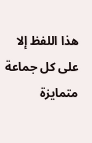هذا اللفظ إلا على كل جماعة متمايزة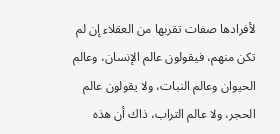لأفرادها صفات تقربها من العقلاء إن لم تكن منهم، فيقولون عالم الإنسان، وعالم الحيوان وعالم النبات، ولا يقولون عالم الحجر، ولا عالم التراب، ذاك أن هذه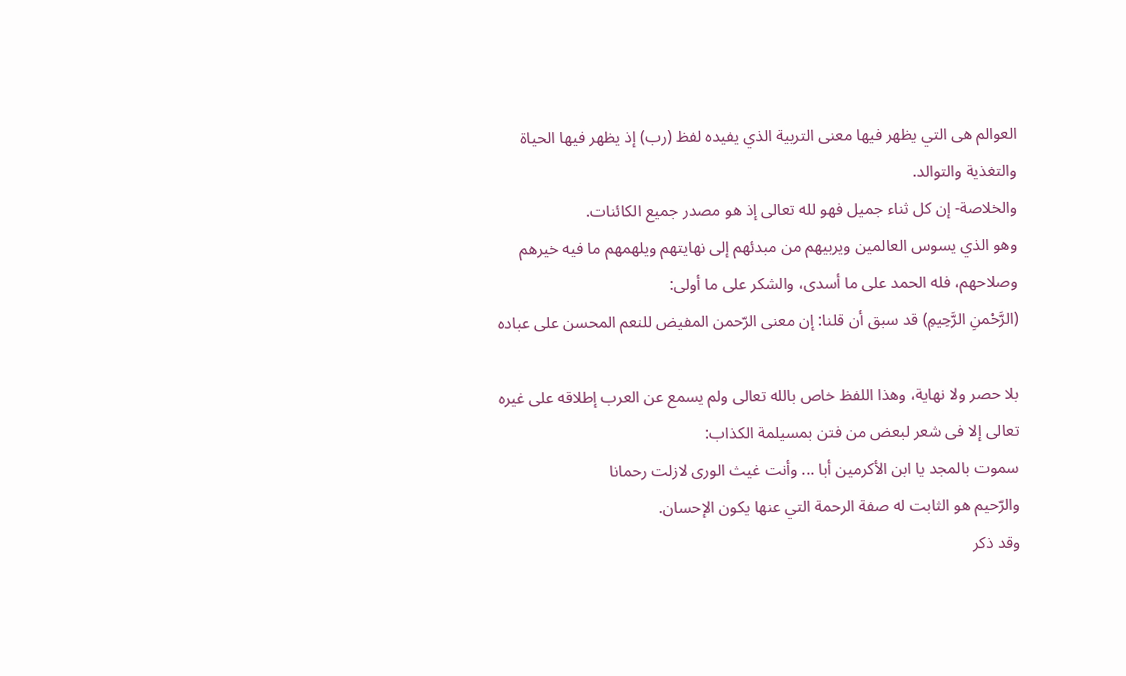العوالم هى التي يظهر فيها معنى التربية الذي يفيده لفظ (رب) إذ يظهر فيها الحياة والتغذية والتوالد.
والخلاصة- إن كل ثناء جميل فهو لله تعالى إذ هو مصدر جميع الكائنات.
وهو الذي يسوس العالمين ويربيهم من مبدئهم إلى نهايتهم ويلهمهم ما فيه خيرهم وصلاحهم، فله الحمد على ما أسدى، والشكر على ما أولى:
(الرَّحْمنِ الرَّحِيمِ) قد سبق أن قلنا: إن معنى الرّحمن المفيض للنعم المحسن على عباده

بلا حصر ولا نهاية، وهذا اللفظ خاص بالله تعالى ولم يسمع عن العرب إطلاقه على غيره تعالى إلا فى شعر لبعض من فتن بمسيلمة الكذاب:
سموت بالمجد يا ابن الأكرمين أبا ... وأنت غيث الورى لازلت رحمانا
والرّحيم هو الثابت له صفة الرحمة التي عنها يكون الإحسان.
وقد ذكر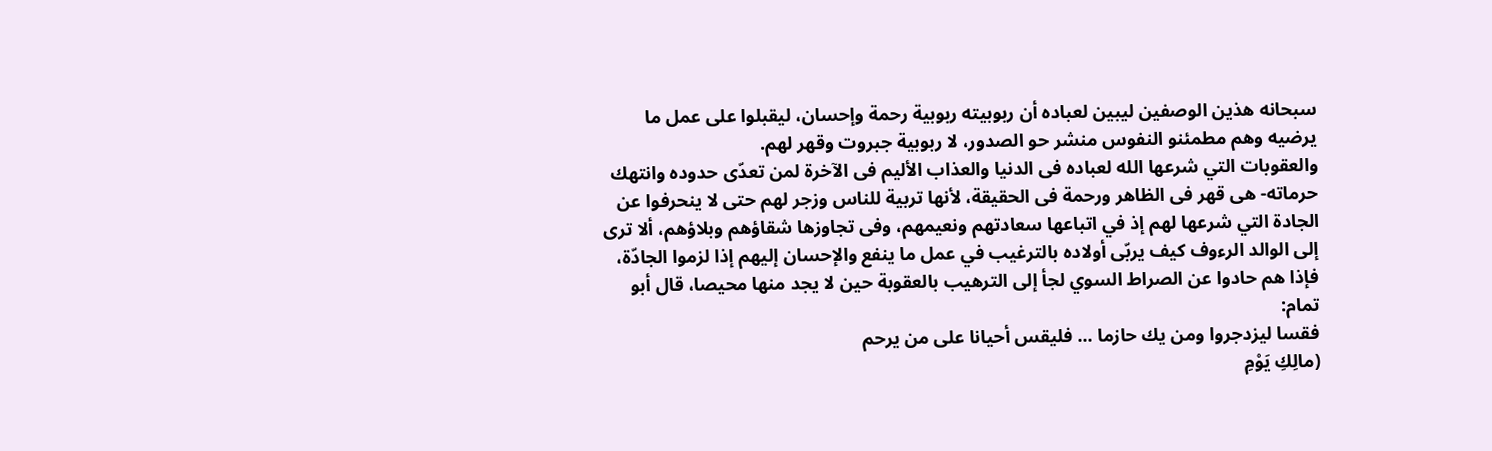سبحانه هذين الوصفين ليبين لعباده أن ربوبيته ربوبية رحمة وإحسان، ليقبلوا على عمل ما يرضيه وهم مطمئنو النفوس منشر حو الصدور، لا ربوبية جبروت وقهر لهم.
والعقوبات التي شرعها الله لعباده فى الدنيا والعذاب الأليم فى الآخرة لمن تعدّى حدوده وانتهك حرماته- هى قهر فى الظاهر ورحمة فى الحقيقة، لأنها تربية للناس وزجر لهم حتى لا ينحرفوا عن الجادة التي شرعها لهم إذ في اتباعها سعادتهم ونعيمهم، وفى تجاوزها شقاؤهم وبلاؤهم، ألا ترى إلى الوالد الرءوف كيف يربّى أولاده بالترغيب في عمل ما ينفع والإحسان إليهم إذا لزموا الجادّة، فإذا هم حادوا عن الصراط السوي لجأ إلى الترهيب بالعقوبة حين لا يجد منها محيصا، قال أبو تمام:
فقسا ليزدجروا ومن يك حازما ... فليقس أحيانا على من يرحم
(مالِكِ يَوْمِ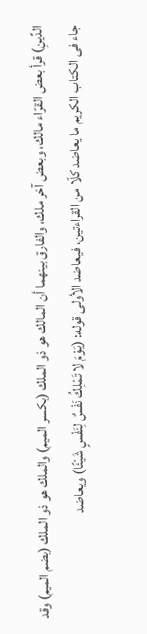الدِّينِ) قرأ بعض القرّاء مالك، وبعض آخر ملك، والفارق بينهما أن المالك هو ذو الملك (بكسر الميم) والملك هو ذو الملك (بضم الميم) وقد جاء فى الكتاب الكريم ما يعاضد كلّا من القراءتين، فيعاضد الأولى قوله: (يَوْمَ لا تَمْلِكُ نَفْسٌ لِنَفْسٍ شَيْئًا) ويعاضد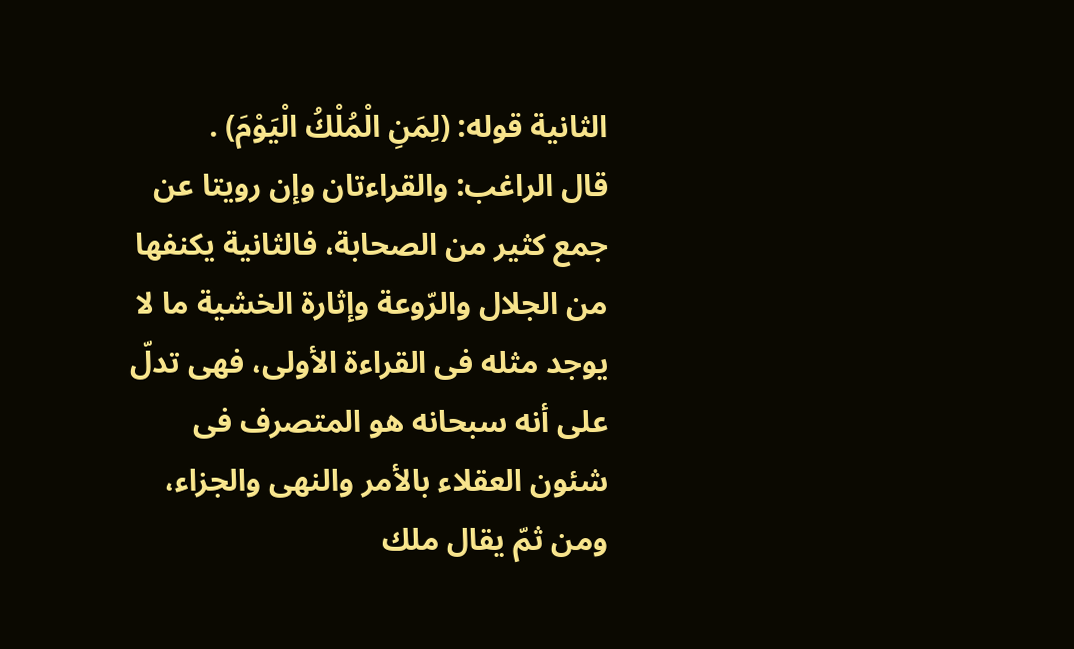الثانية قوله: (لِمَنِ الْمُلْكُ الْيَوْمَ) .
قال الراغب: والقراءتان وإن رويتا عن جمع كثير من الصحابة، فالثانية يكنفها من الجلال والرّوعة وإثارة الخشية ما لا يوجد مثله فى القراءة الأولى، فهى تدلّ على أنه سبحانه هو المتصرف فى شئون العقلاء بالأمر والنهى والجزاء، ومن ثمّ يقال ملك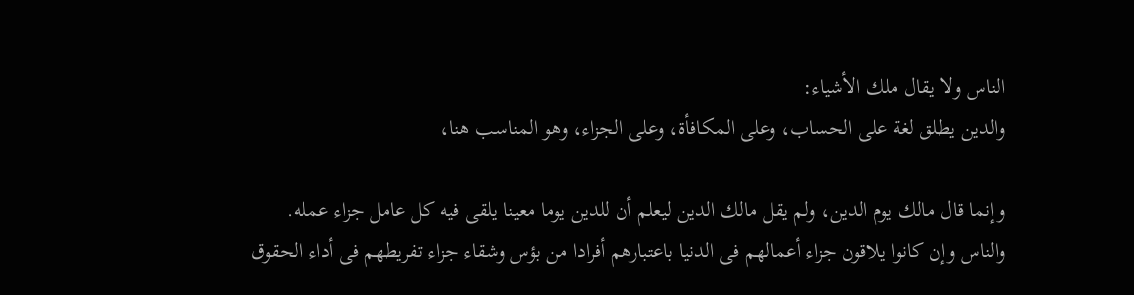الناس ولا يقال ملك الأشياء:
والدين يطلق لغة على الحساب، وعلى المكافأة، وعلى الجزاء، وهو المناسب هنا،

وإنما قال مالك يوم الدين، ولم يقل مالك الدين ليعلم أن للدين يوما معينا يلقى فيه كل عامل جزاء عمله.
والناس وإن كانوا يلاقون جزاء أعمالهم فى الدنيا باعتبارهم أفرادا من بؤس وشقاء جزاء تفريطهم فى أداء الحقوق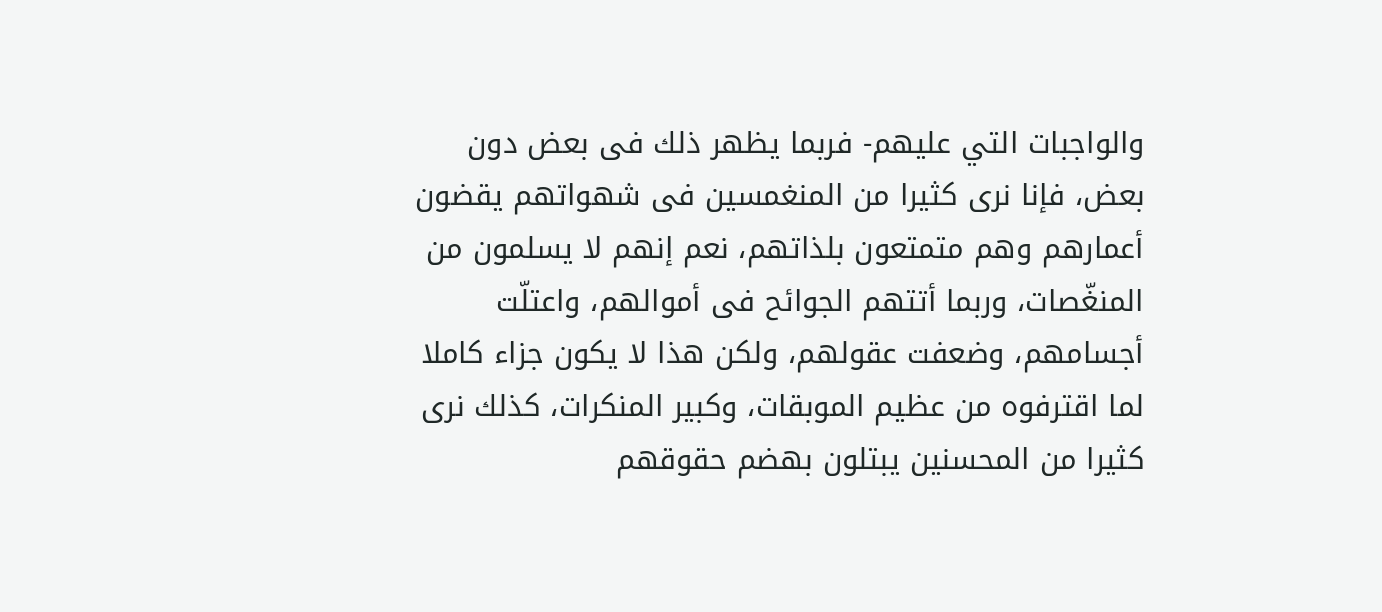والواجبات التي عليهم- فربما يظهر ذلك فى بعض دون بعض، فإنا نرى كثيرا من المنغمسين فى شهواتهم يقضون أعمارهم وهم متمتعون بلذاتهم، نعم إنهم لا يسلمون من المنغّصات، وربما أتتهم الجوائح فى أموالهم، واعتلّت أجسامهم، وضعفت عقولهم، ولكن هذا لا يكون جزاء كاملا لما اقترفوه من عظيم الموبقات، وكبير المنكرات، كذلك نرى كثيرا من المحسنين يبتلون بهضم حقوقهم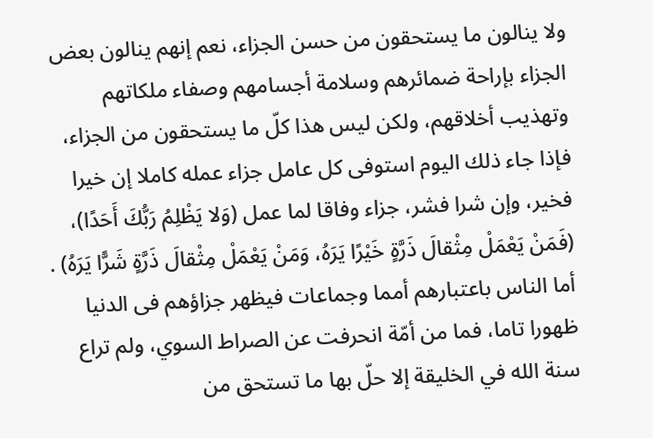ولا ينالون ما يستحقون من حسن الجزاء، نعم إنهم ينالون بعض الجزاء بإراحة ضمائرهم وسلامة أجسامهم وصفاء ملكاتهم وتهذيب أخلاقهم، ولكن ليس هذا كلّ ما يستحقون من الجزاء، فإذا جاء ذلك اليوم استوفى كل عامل جزاء عمله كاملا إن خيرا فخير، وإن شرا فشر، جزاء وفاقا لما عمل (وَلا يَظْلِمُ رَبُّكَ أَحَدًا)، (فَمَنْ يَعْمَلْ مِثْقالَ ذَرَّةٍ خَيْرًا يَرَهُ، وَمَنْ يَعْمَلْ مِثْقالَ ذَرَّةٍ شَرًّا يَرَهُ) .
أما الناس باعتبارهم أمما وجماعات فيظهر جزاؤهم فى الدنيا ظهورا تاما، فما من أمّة انحرفت عن الصراط السوي، ولم تراع سنة الله في الخليقة إلا حلّ بها ما تستحق من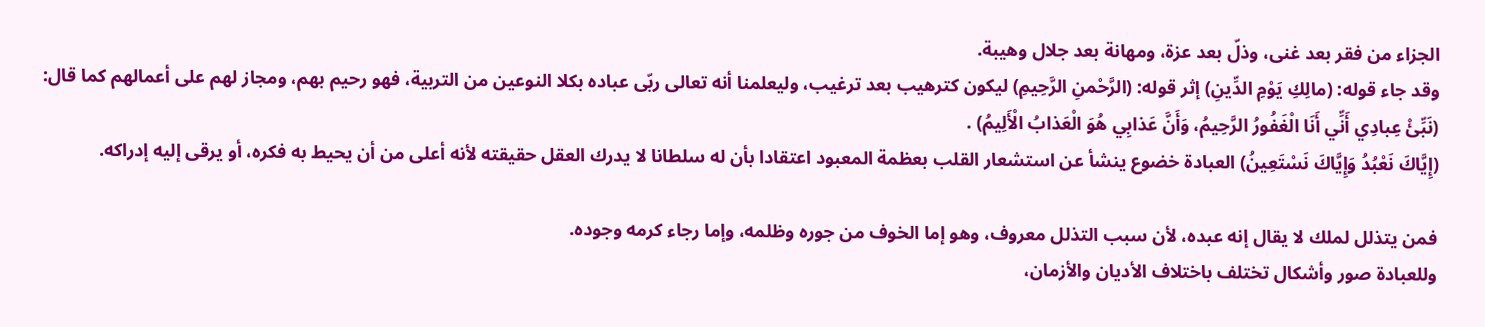الجزاء من فقر بعد غنى، وذلّ بعد عزة، ومهانة بعد جلال وهيبة.
وقد جاء قوله: (مالِكِ يَوْمِ الدِّينِ) إثر قوله: (الرَّحْمنِ الرَّحِيمِ) ليكون كترهيب بعد ترغيب، وليعلمنا أنه تعالى ربّى عباده بكلا النوعين من التربية، فهو رحيم بهم، ومجاز لهم على أعمالهم كما قال: (نَبِّئْ عِبادِي أَنِّي أَنَا الْغَفُورُ الرَّحِيمُ، وَأَنَّ عَذابِي هُوَ الْعَذابُ الْأَلِيمُ) .
(إِيَّاكَ نَعْبُدُ وَإِيَّاكَ نَسْتَعِينُ) العبادة خضوع ينشأ عن استشعار القلب بعظمة المعبود اعتقادا بأن له سلطانا لا يدرك العقل حقيقته لأنه أعلى من أن يحيط به فكره، أو يرقى إليه إدراكه.

فمن يتذلل لملك لا يقال إنه عبده، لأن سبب التذلل معروف، وهو إما الخوف من جوره وظلمه، وإما رجاء كرمه وجوده.
وللعبادة صور وأشكال تختلف باختلاف الأديان والأزمان،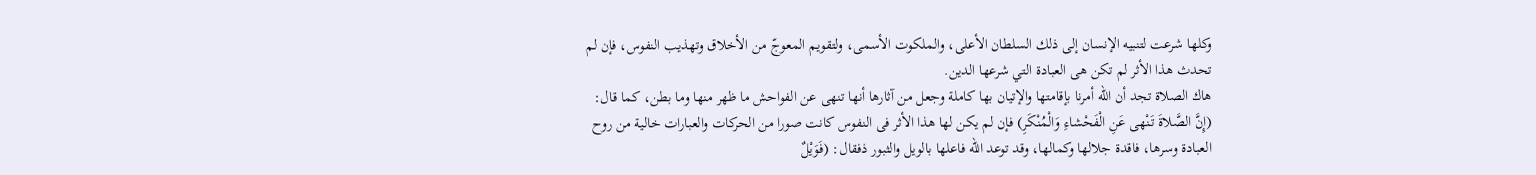وكلها شرعت لتنبيه الإنسان إلى ذلك السلطان الأعلى، والملكوت الأسمى، ولتقويم المعوجّ من الأخلاق وتهذيب النفوس، فإن لم تحدث هذا الأثر لم تكن هى العبادة التي شرعها الدين.
هاك الصلاة تجد أن الله أمرنا بإقامتها والإتيان بها كاملة وجعل من آثارها أنها تنهى عن الفواحش ما ظهر منها وما بطن، كما قال: (إِنَّ الصَّلاةَ تَنْهى عَنِ الْفَحْشاءِ وَالْمُنْكَرِ) فإن لم يكن لها هذا الأثر فى النفوس كانت صورا من الحركات والعبارات خالية من روح العبادة وسرها، فاقدة جلالها وكمالها، وقد توعد الله فاعلها بالويل والثبور ذفقال: (فَوَيْلٌ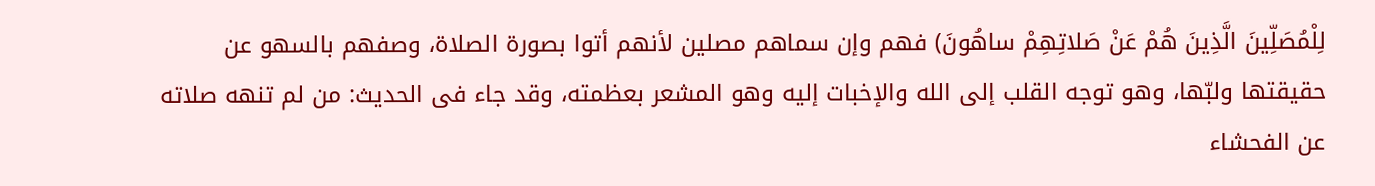لِلْمُصَلِّينَ الَّذِينَ هُمْ عَنْ صَلاتِهِمْ ساهُونَ) فهم وإن سماهم مصلين لأنهم أتوا بصورة الصلاة، وصفهم بالسهو عن حقيقتها ولبّها، وهو توجه القلب إلى الله والإخبات إليه وهو المشعر بعظمته، وقد جاء فى الحديث: من لم تنهه صلاته عن الفحشاء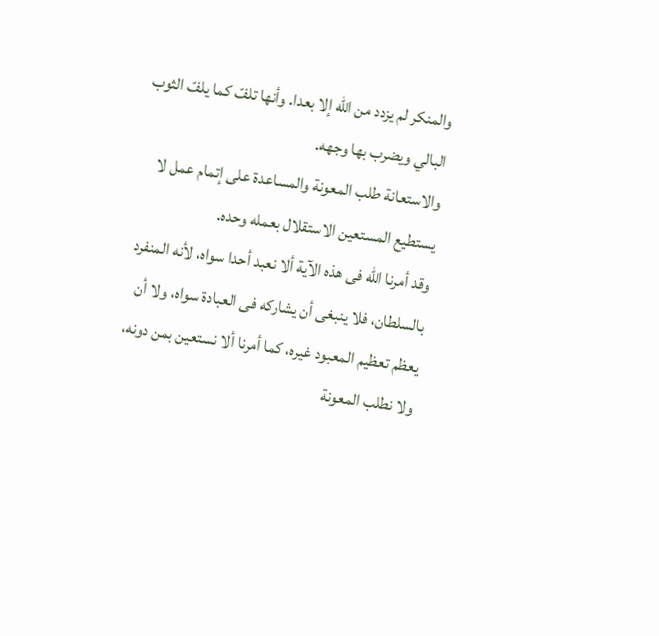والمنكر لم يزدد من الله إلا بعدا. وأنها تلفّ كما يلفّ الثوب البالي ويضرب بها وجهه.
والاستعانة طلب المعونة والمساعدة على إتمام عمل لا يستطيع المستعين الاستقلال بعمله وحده.
وقد أمرنا الله فى هذه الآية ألا نعبد أحدا سواه، لأنه المنفرد بالسلطان، فلا ينبغى أن يشاركه فى العبادة سواه، ولا أن يعظم تعظيم المعبود غيره، كما أمرنا ألا نستعين بمن دونه، ولا نطلب المعونة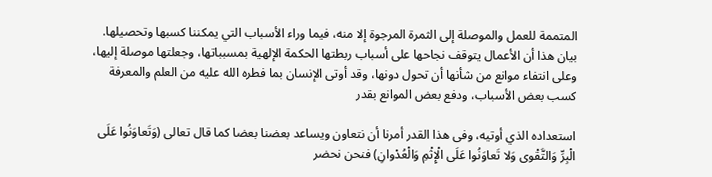المتممة للعمل والموصلة إلى الثمرة المرجوة إلا منه، فيما وراء الأسباب التي يمكننا كسبها وتحصيلها.
بيان هذا أن الأعمال يتوقف نجاحها على أسباب ربطتها الحكمة الإلهية بمسبباتها، وجعلتها موصلة إليها، وعلى انتفاء موانع من شأنها أن تحول دونها، وقد أوتى الإنسان بما فطره الله عليه من العلم والمعرفة كسب بعض الأسباب، ودفع بعض الموانع بقدر

استعداده الذي أوتيه، وفى هذا القدر أمرنا أن نتعاون ويساعد بعضنا بعضا كما قال تعالى (وَتَعاوَنُوا عَلَى الْبِرِّ وَالتَّقْوى وَلا تَعاوَنُوا عَلَى الْإِثْمِ وَالْعُدْوانِ) فنحن نحضر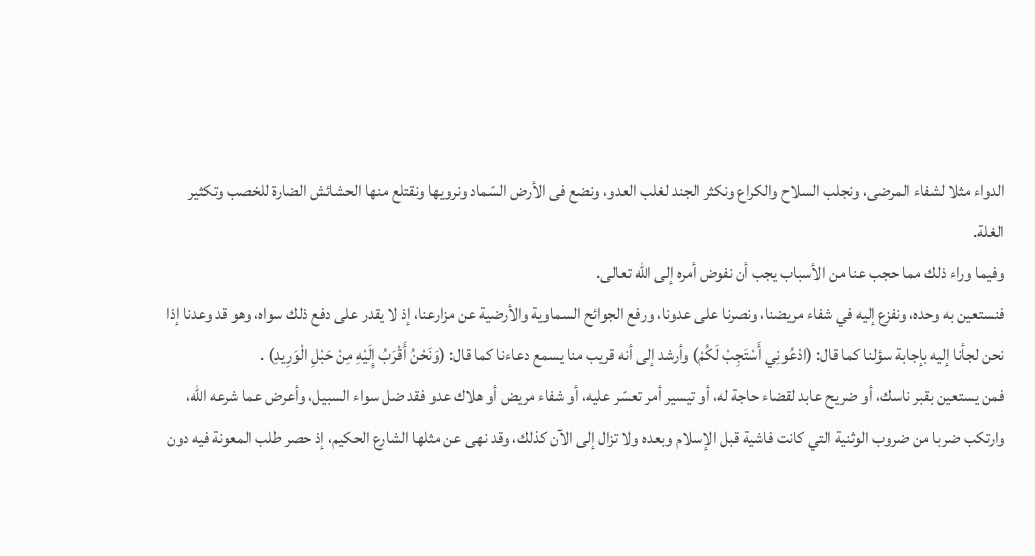الدواء مثلا لشفاء المرضى، ونجلب السلاح والكراع ونكثر الجند لغلب العدو، ونضع فى الأرض السّماد ونرويها ونقتلع منها الحشائش الضارة للخصب وتكثير الغلة.
وفيما وراء ذلك مما حجب عنا من الأسباب يجب أن نفوض أمره إلى الله تعالى.
فنستعين به وحده، ونفزع إليه في شفاء مريضنا، ونصرنا على عدونا، ورفع الجوائح السماوية والأرضية عن مزارعنا، إذ لا يقدر على دفع ذلك سواه، وهو قد وعدنا إذا نحن لجأنا إليه بإجابة سؤلنا كما قال: (ادْعُونِي أَسْتَجِبْ لَكُمْ) وأرشد إلى أنه قريب منا يسمع دعاءنا كما قال: (وَنَحْنُ أَقْرَبُ إِلَيْهِ مِنْ حَبْلِ الْوَرِيدِ) .
فمن يستعين بقبر ناسك، أو ضريح عابد لقضاء حاجة له، أو تيسير أمر تعسّر عليه، أو شفاء مريض أو هلاك عدو فقد ضل سواء السبيل، وأعرض عما شرعه الله، وارتكب ضربا من ضروب الوثنية التي كانت فاشية قبل الإسلام وبعده ولا تزال إلى الآن كذلك، وقد نهى عن مثلها الشارع الحكيم، إذ حصر طلب المعونة فيه دون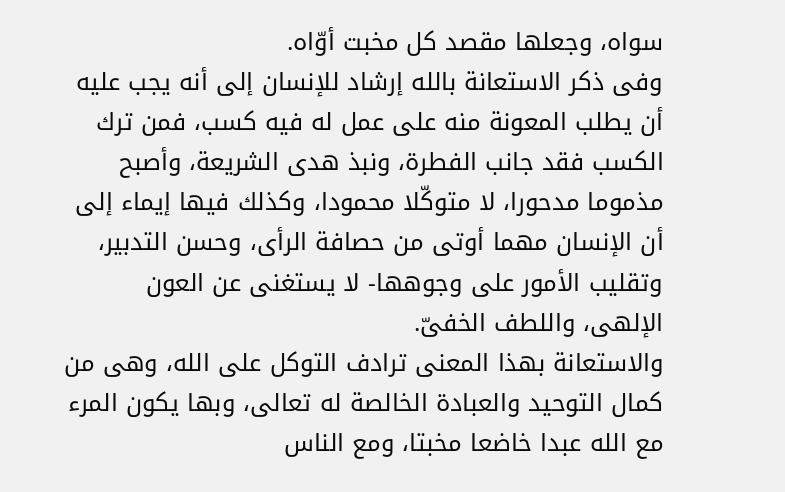سواه، وجعلها مقصد كل مخبت أوّاه.
وفى ذكر الاستعانة بالله إرشاد للإنسان إلى أنه يجب عليه أن يطلب المعونة منه على عمل له فيه كسب، فمن ترك الكسب فقد جانب الفطرة، ونبذ هدى الشريعة، وأصبح مذموما مدحورا، لا متوكّلا محمودا، وكذلك فيها إيماء إلى أن الإنسان مهما أوتى من حصافة الرأى، وحسن التدبير، وتقليب الأمور على وجوهها- لا يستغنى عن العون الإلهى، واللطف الخفىّ.
والاستعانة بهذا المعنى ترادف التوكل على الله، وهى من كمال التوحيد والعبادة الخالصة له تعالى، وبها يكون المرء مع الله عبدا خاضعا مخبتا، ومع الناس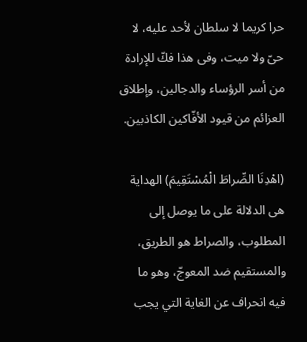حرا كريما لا سلطان لأحد عليه، لا حىّ ولا ميت، وفى هذا فكّ للإرادة من أسر الرؤساء والدجالين، وإطلاق العزائم من قيود الأفّاكين الكاذبين.

(اهْدِنَا الصِّراطَ الْمُسْتَقِيمَ) الهداية هى الدلالة على ما يوصل إلى المطلوب، والصراط هو الطريق، والمستقيم ضد المعوجّ، وهو ما فيه انحراف عن الغاية التي يجب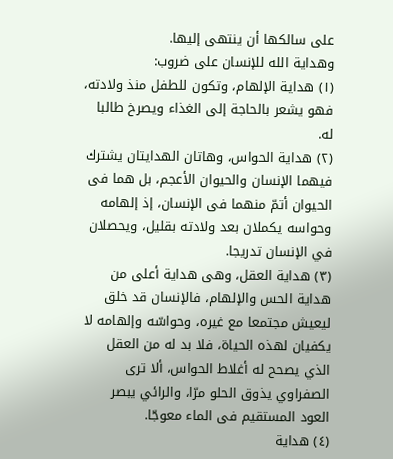على سالكها أن ينتهى إليها.
وهداية الله للإنسان على ضروب:
(١) هداية الإلهام، وتكون للطفل منذ ولادته، فهو يشعر بالحاجة إلى الغذاء ويصرخ طالبا له.
(٢) هداية الحواس، وهاتان الهدايتان يشترك فيهما الإنسان والحيوان الأعجم، بل هما فى الحيوان أتمّ منهما فى الإنسان، إذ إلهامه وحواسه يكملان بعد ولادته بقليل، ويحصلان في الإنسان تدريجا.
(٣) هداية العقل، وهى هداية أعلى من هداية الحس والإلهام، فالإنسان قد خلق ليعيش مجتمعا مع غيره، وحواسّه وإلهامه لا يكفيان لهذه الحياة، فلا بد له من العقل الذي يصحح له أغلاط الحواس، ألا ترى الصفراوي يذوق الحلو مرّا، والرائي يبصر العود المستقيم فى الماء معوجّا.
(٤) هداية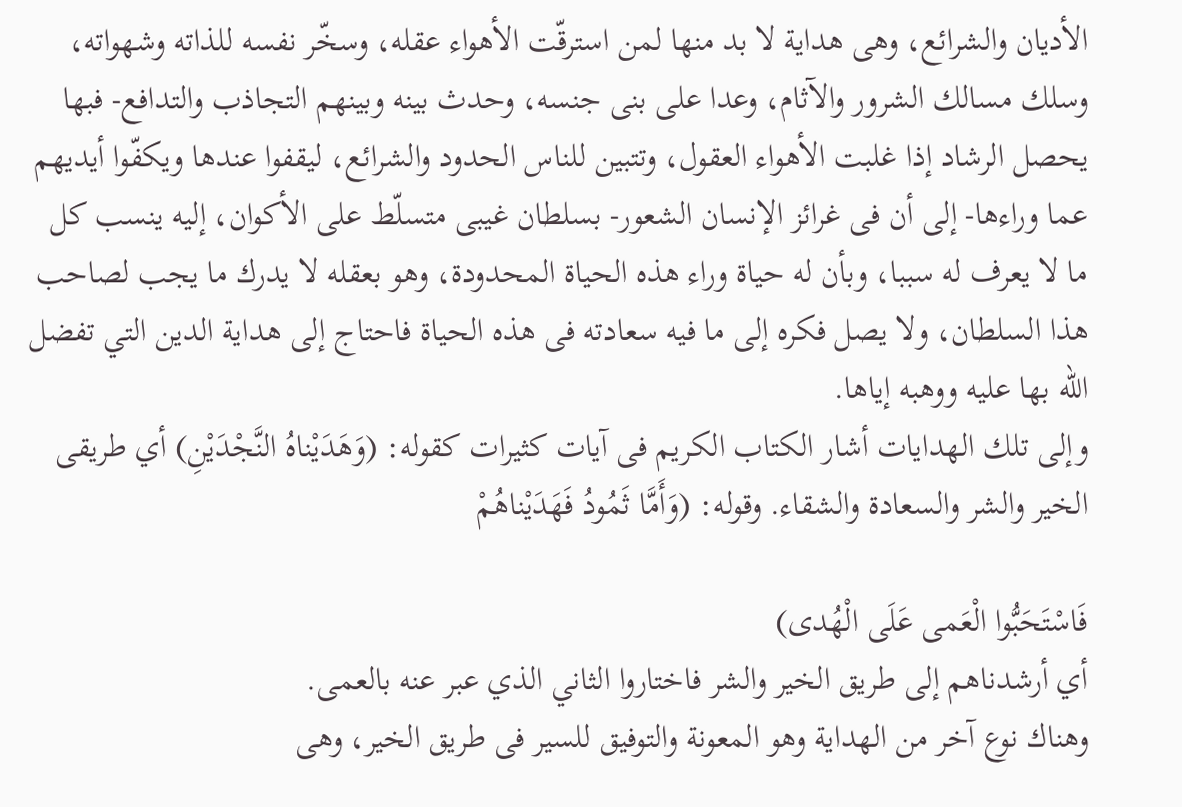الأديان والشرائع، وهى هداية لا بد منها لمن استرقّت الأهواء عقله، وسخّر نفسه للذاته وشهواته، وسلك مسالك الشرور والآثام، وعدا على بنى جنسه، وحدث بينه وبينهم التجاذب والتدافع- فبها يحصل الرشاد إذا غلبت الأهواء العقول، وتتبين للناس الحدود والشرائع، ليقفوا عندها ويكفّوا أيديهم عما وراءها- إلى أن فى غرائز الإنسان الشعور- بسلطان غيبى متسلّط على الأكوان، إليه ينسب كل ما لا يعرف له سببا، وبأن له حياة وراء هذه الحياة المحدودة، وهو بعقله لا يدرك ما يجب لصاحب هذا السلطان، ولا يصل فكره إلى ما فيه سعادته فى هذه الحياة فاحتاج إلى هداية الدين التي تفضل الله بها عليه ووهبه إياها.
وإلى تلك الهدايات أشار الكتاب الكريم فى آيات كثيرات كقوله: (وَهَدَيْناهُ النَّجْدَيْنِ) أي طريقى الخير والشر والسعادة والشقاء. وقوله: (وَأَمَّا ثَمُودُ فَهَدَيْناهُمْ

فَاسْتَحَبُّوا الْعَمى عَلَى الْهُدى)
أي أرشدناهم إلى طريق الخير والشر فاختاروا الثاني الذي عبر عنه بالعمى.
وهناك نوع آخر من الهداية وهو المعونة والتوفيق للسير فى طريق الخير، وهى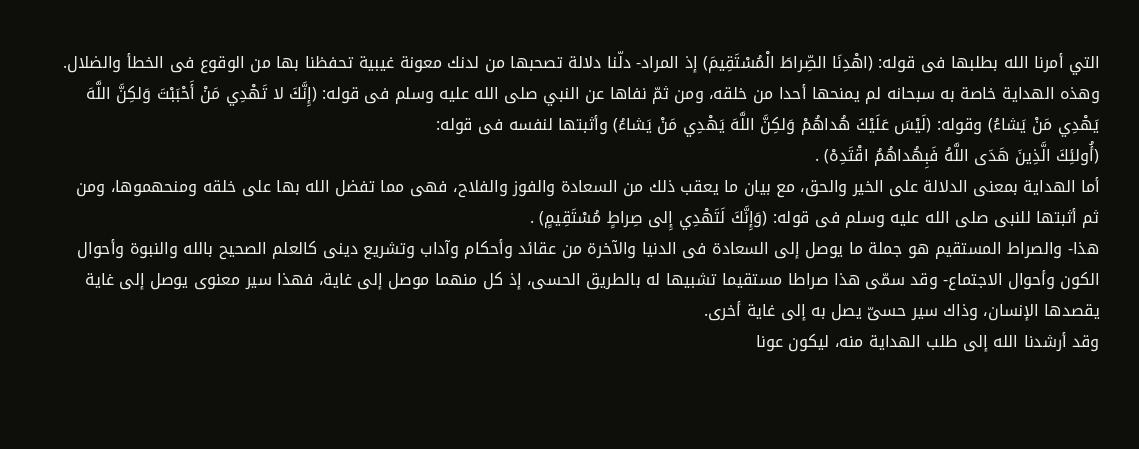التي أمرنا الله بطلبها فى قوله: (اهْدِنَا الصِّراطَ الْمُسْتَقِيمَ) إذ المراد- دلّنا دلالة تصحبها من لدنك معونة غيبية تحفظنا بها من الوقوع فى الخطأ والضلال.
وهذه الهداية خاصة به سبحانه لم يمنحها أحدا من خلقه، ومن ثمّ نفاها عن النبي صلى الله عليه وسلم فى قوله: (إِنَّكَ لا تَهْدِي مَنْ أَحْبَبْتَ وَلكِنَّ اللَّهَ يَهْدِي مَنْ يَشاءُ) وقوله: (لَيْسَ عَلَيْكَ هُداهُمْ وَلكِنَّ اللَّهَ يَهْدِي مَنْ يَشاءُ) وأثبتها لنفسه فى قوله:
(أُولئِكَ الَّذِينَ هَدَى اللَّهُ فَبِهُداهُمُ اقْتَدِهْ) .
أما الهداية بمعنى الدلالة على الخير والحق، مع بيان ما يعقب ذلك من السعادة والفوز والفلاح، فهى مما تفضل الله بها على خلقه ومنحهموها، ومن ثم أثبتها للنبى صلى الله عليه وسلم فى قوله: (وَإِنَّكَ لَتَهْدِي إِلى صِراطٍ مُسْتَقِيمٍ) .
هذا- والصراط المستقيم هو جملة ما يوصل إلى السعادة فى الدنيا والآخرة من عقائد وأحكام وآداب وتشريع دينى كالعلم الصحيح بالله والنبوة وأحوال الكون وأحوال الاجتماع- وقد سمّى هذا صراطا مستقيما تشبيها له بالطريق الحسى، إذ كل منهما موصل إلى غاية، فهذا سير معنوى يوصل إلى غاية يقصدها الإنسان، وذاك سير حسىّ يصل به إلى غاية أخرى.
وقد أرشدنا الله إلى طلب الهداية منه، ليكون عونا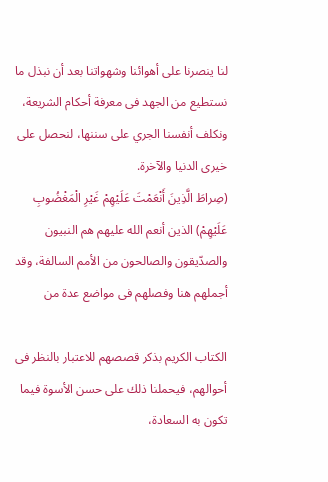لنا ينصرنا على أهوائنا وشهواتنا بعد أن نبذل ما نستطيع من الجهد فى معرفة أحكام الشريعة، ونكلف أنفسنا الجري على سننها، لنحصل على خيرى الدنيا والآخرة.
(صِراطَ الَّذِينَ أَنْعَمْتَ عَلَيْهِمْ غَيْرِ الْمَغْضُوبِ عَلَيْهِمْ) الذين أنعم الله عليهم هم النبيون والصدّيقون والصالحون من الأمم السالفة، وقد أجملهم هنا وفصلهم فى مواضع عدة من

الكتاب الكريم بذكر قصصهم للاعتبار بالنظر فى أحوالهم، فيحملنا ذلك على حسن الأسوة فيما تكون به السعادة،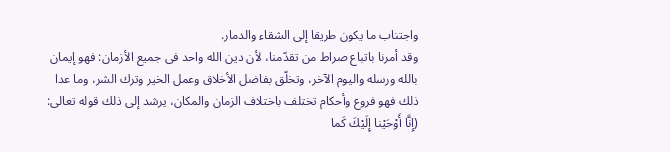واجتناب ما يكون طريقا إلى الشقاء والدمار.
وقد أمرنا باتباع صراط من تقدّمنا، لأن دين الله واحد فى جميع الأزمان: فهو إيمان بالله ورسله واليوم الآخر، وتخلّق بفاضل الأخلاق وعمل الخير وترك الشر، وما عدا ذلك فهو فروع وأحكام تختلف باختلاف الزمان والمكان، يرشد إلى ذلك قوله تعالى:
(إِنَّا أَوْحَيْنا إِلَيْكَ كَما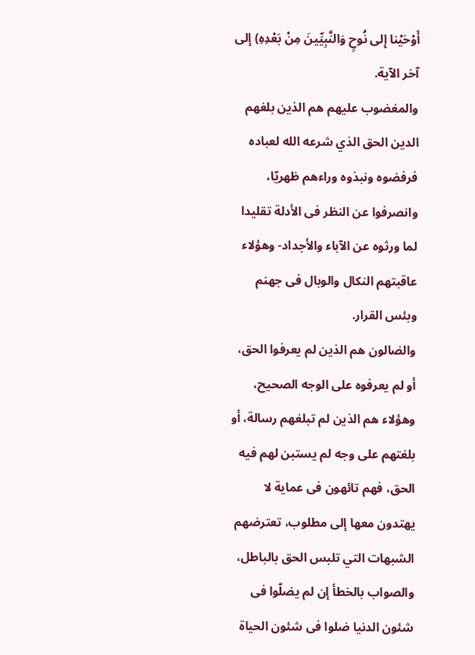أَوْحَيْنا إِلى نُوحٍ وَالنَّبِيِّينَ مِنْ بَعْدِهِ) إلى آخر الآية.
والمغضوب عليهم هم الذين بلغهم الدين الحق الذي شرعه الله لعباده فرفضوه ونبذوه وراءهم ظهريّا، وانصرفوا عن النظر فى الأدلة تقليدا لما ورثوه عن الآباء والأجداد- وهؤلاء عاقبتهم النكال والوبال فى جهنم وبئس القرار.
والضالون هم الذين لم يعرفوا الحق، أو لم يعرفوه على الوجه الصحيح، وهؤلاء هم الذين لم تبلغهم رسالة، أو بلغتهم على وجه لم يستبن لهم فيه الحق، فهم تائهون فى عماية لا يهتدون معها إلى مطلوب، تعترضهم الشبهات التي تلبس الحق بالباطل، والصواب بالخطأ إن لم يضلّوا فى شئون الدنيا ضلوا فى شئون الحياة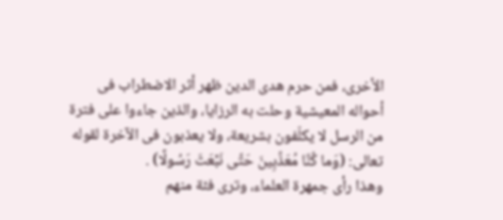الأخرى، فمن حرم هدى الدين ظهر أثر الاضطراب فى أحواله المعيشية وحلت به الرزايا، والذين جاءوا على فترة من الرسل لا يكلّفون بشريعة، ولا يعذبون فى الآخرة لقوله تعالى: (وَما كُنَّا مُعَذِّبِينَ حَتَّى نَبْعَثَ رَسُولًا) .
وهذا رأى جمهرة العلماء، وترى فئة منهم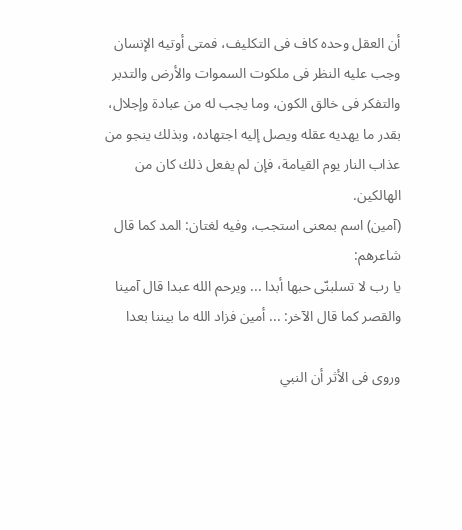أن العقل وحده كاف فى التكليف، فمتى أوتيه الإنسان وجب عليه النظر فى ملكوت السموات والأرض والتدبر والتفكر فى خالق الكون، وما يجب له من عبادة وإجلال، بقدر ما يهديه عقله ويصل إليه اجتهاده، وبذلك ينجو من عذاب النار يوم القيامة، فإن لم يفعل ذلك كان من الهالكين.
(آمين) اسم بمعنى استجب، وفيه لغتان: المد كما قال شاعرهم:
يا رب لا تسلبنّى حبها أبدا ... ويرحم الله عبدا قال آمينا
والقصر كما قال الآخر: ... أمين فزاد الله ما بيننا بعدا

وروى فى الأثر أن النبي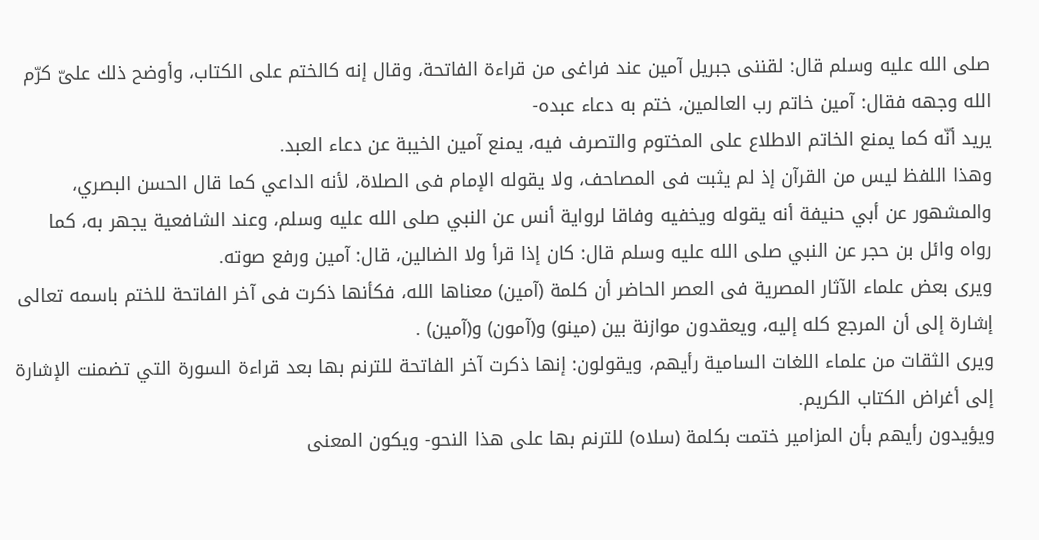صلى الله عليه وسلم قال: لقننى جبريل آمين عند فراغى من قراءة الفاتحة، وقال إنه كالختم على الكتاب، وأوضح ذلك علىّ كرّم الله وجهه فقال: آمين خاتم رب العالمين، ختم به دعاء عبده-
يريد أنّه كما يمنع الخاتم الاطلاع على المختوم والتصرف فيه، يمنع آمين الخيبة عن دعاء العبد.
وهذا اللفظ ليس من القرآن إذ لم يثبت فى المصاحف، ولا يقوله الإمام فى الصلاة، لأنه الداعي كما قال الحسن البصري، والمشهور عن أبي حنيفة أنه يقوله ويخفيه وفاقا لرواية أنس عن النبي صلى الله عليه وسلم، وعند الشافعية يجهر به، كما
رواه وائل بن حجر عن النبي صلى الله عليه وسلم قال: كان إذا قرأ ولا الضالين، قال: آمين ورفع صوته.
ويرى بعض علماء الآثار المصرية فى العصر الحاضر أن كلمة (آمين) معناها الله، فكأنها ذكرت فى آخر الفاتحة للختم باسمه تعالى إشارة إلى أن المرجع كله إليه، ويعقدون موازنة بين (مينو) و(آمون) و(آمين) .
ويرى الثقات من علماء اللغات السامية رأيهم، ويقولون: إنها ذكرت آخر الفاتحة للترنم بها بعد قراءة السورة التي تضمنت الإشارة إلى أغراض الكتاب الكريم.
ويؤيدون رأيهم بأن المزامير ختمت بكلمة (سلاه) للترنم بها على هذا النحو- ويكون المعنى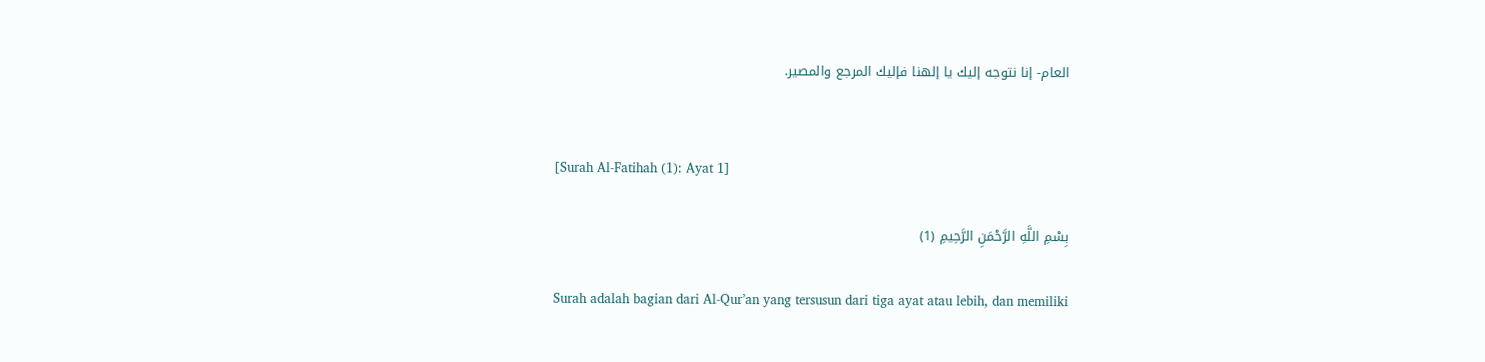العام- إنا نتوجه إليك يا إلهنا فإليك المرجع والمصير.


[Surah Al-Fatihah (1): Ayat 1]

بِسْمِ اللَّهِ الرَّحْمَنِ الرَّحِيمِ (1)

Surah adalah bagian dari Al-Qur’an yang tersusun dari tiga ayat atau lebih, dan memiliki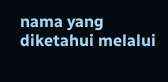nama yang diketahui melalui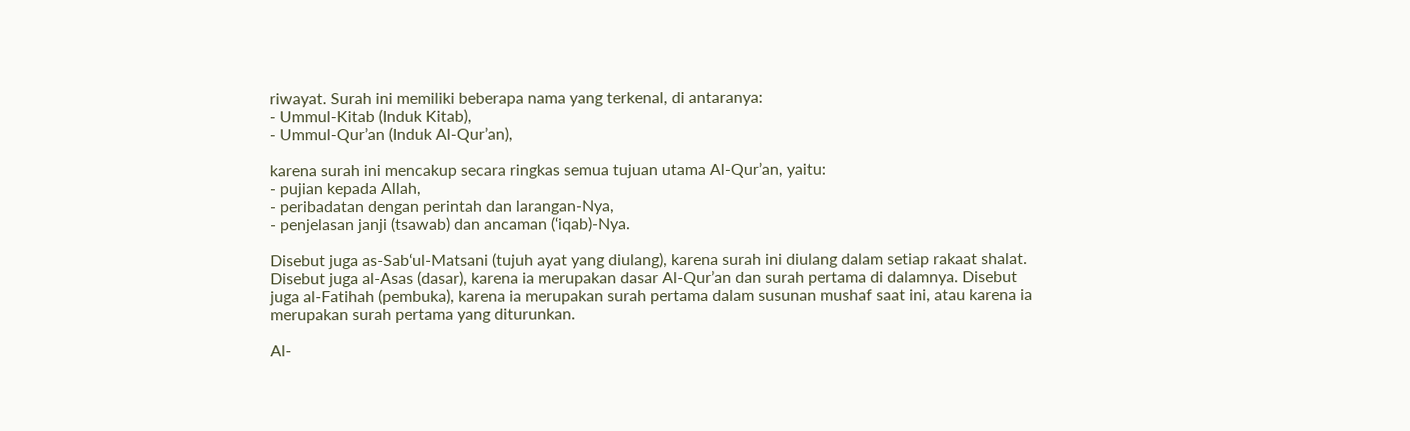riwayat. Surah ini memiliki beberapa nama yang terkenal, di antaranya:
- Ummul-Kitab (Induk Kitab),
- Ummul-Qur’an (Induk Al-Qur’an),

karena surah ini mencakup secara ringkas semua tujuan utama Al-Qur’an, yaitu:
- pujian kepada Allah,
- peribadatan dengan perintah dan larangan-Nya,
- penjelasan janji (tsawab) dan ancaman (‘iqab)-Nya.

Disebut juga as-Sab‘ul-Matsani (tujuh ayat yang diulang), karena surah ini diulang dalam setiap rakaat shalat. Disebut juga al-Asas (dasar), karena ia merupakan dasar Al-Qur’an dan surah pertama di dalamnya. Disebut juga al-Fatihah (pembuka), karena ia merupakan surah pertama dalam susunan mushaf saat ini, atau karena ia merupakan surah pertama yang diturunkan.

Al-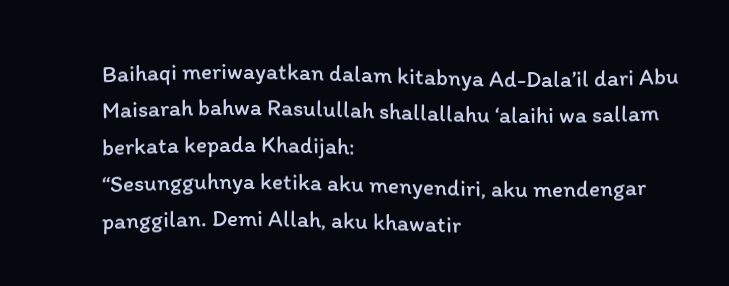Baihaqi meriwayatkan dalam kitabnya Ad-Dala’il dari Abu Maisarah bahwa Rasulullah shallallahu ‘alaihi wa sallam berkata kepada Khadijah:
“Sesungguhnya ketika aku menyendiri, aku mendengar panggilan. Demi Allah, aku khawatir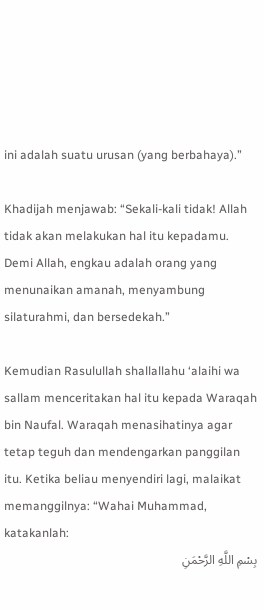ini adalah suatu urusan (yang berbahaya).”

Khadijah menjawab: “Sekali-kali tidak! Allah tidak akan melakukan hal itu kepadamu. Demi Allah, engkau adalah orang yang menunaikan amanah, menyambung silaturahmi, dan bersedekah.”

Kemudian Rasulullah shallallahu ‘alaihi wa sallam menceritakan hal itu kepada Waraqah bin Naufal. Waraqah menasihatinya agar tetap teguh dan mendengarkan panggilan itu. Ketika beliau menyendiri lagi, malaikat memanggilnya: “Wahai Muhammad, katakanlah:
بِسْمِ اللَّهِ الرَّحْمَنِ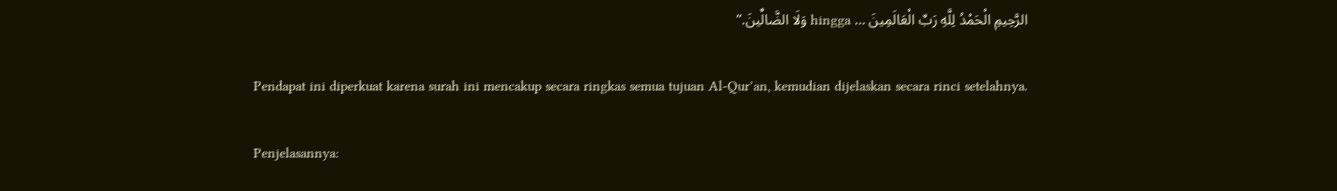الرَّحِيمِ الْحَمْدُ لِلَّهِ رَبِّ الْعَالَمِينَ … hingga وَلَا الضَّالِّينَ.”

Pendapat ini diperkuat karena surah ini mencakup secara ringkas semua tujuan Al-Qur’an, kemudian dijelaskan secara rinci setelahnya.

Penjelasannya: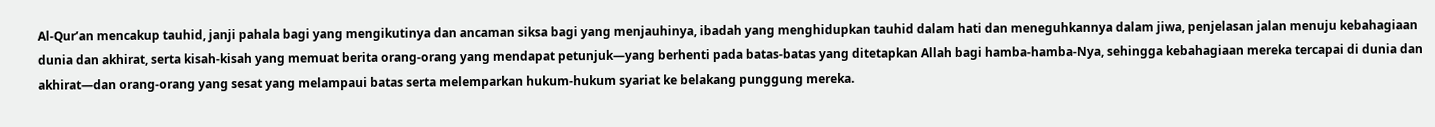Al-Qur’an mencakup tauhid, janji pahala bagi yang mengikutinya dan ancaman siksa bagi yang menjauhinya, ibadah yang menghidupkan tauhid dalam hati dan meneguhkannya dalam jiwa, penjelasan jalan menuju kebahagiaan dunia dan akhirat, serta kisah-kisah yang memuat berita orang-orang yang mendapat petunjuk—yang berhenti pada batas-batas yang ditetapkan Allah bagi hamba-hamba-Nya, sehingga kebahagiaan mereka tercapai di dunia dan akhirat—dan orang-orang yang sesat yang melampaui batas serta melemparkan hukum-hukum syariat ke belakang punggung mereka.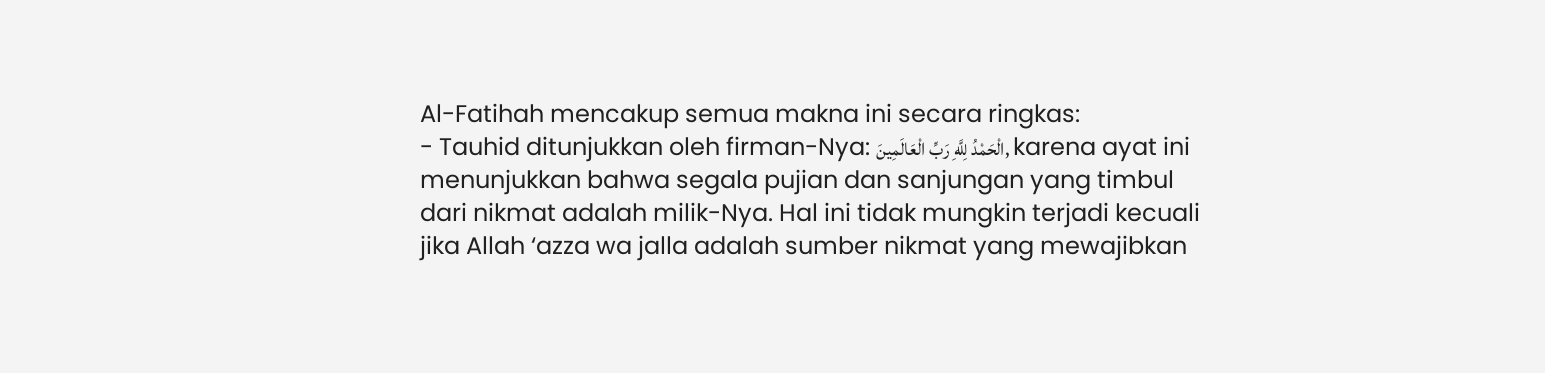Al-Fatihah mencakup semua makna ini secara ringkas:
- Tauhid ditunjukkan oleh firman-Nya: الْحَمْدُ لِلَّهِ رَبِّ الْعَالَمِينَ, karena ayat ini menunjukkan bahwa segala pujian dan sanjungan yang timbul dari nikmat adalah milik-Nya. Hal ini tidak mungkin terjadi kecuali jika Allah ‘azza wa jalla adalah sumber nikmat yang mewajibkan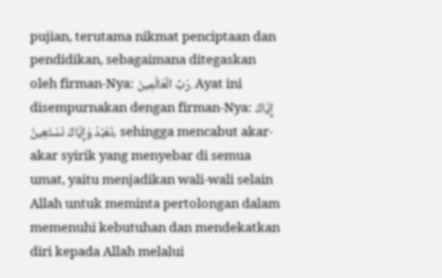pujian, terutama nikmat penciptaan dan pendidikan, sebagaimana ditegaskan oleh firman-Nya: رَبِّ الْعَالَمِينَ. Ayat ini disempurnakan dengan firman-Nya: إِيَّاكَ نَعْبُدُ وَإِيَّاكَ نَسْتَعِينُ, sehingga mencabut akar-akar syirik yang menyebar di semua umat, yaitu menjadikan wali-wali selain Allah untuk meminta pertolongan dalam memenuhi kebutuhan dan mendekatkan diri kepada Allah melalui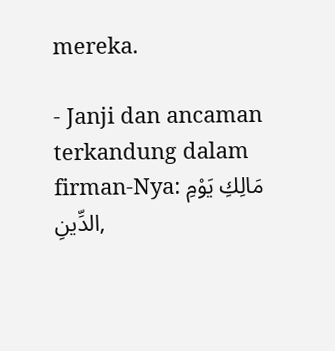mereka.

- Janji dan ancaman terkandung dalam firman-Nya: مَالِكِ يَوْمِ الدِّينِ,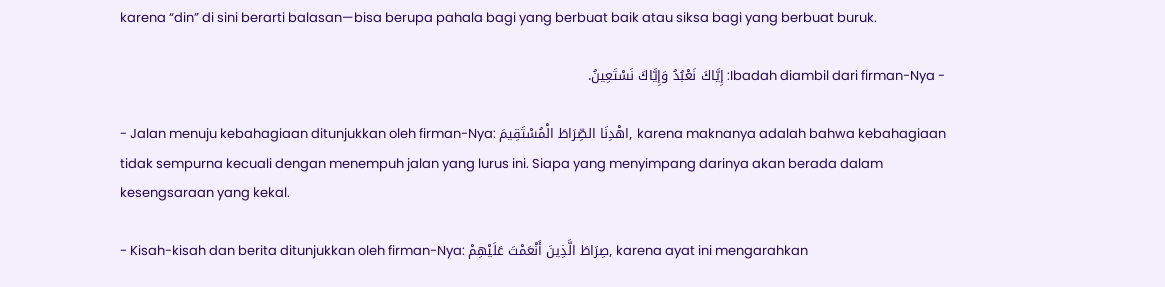karena “din” di sini berarti balasan—bisa berupa pahala bagi yang berbuat baik atau siksa bagi yang berbuat buruk.

- Ibadah diambil dari firman-Nya: إِيَّاكَ نَعْبُدُ وَإِيَّاكَ نَسْتَعِينُ.

- Jalan menuju kebahagiaan ditunjukkan oleh firman-Nya: اهْدِنَا الصِّرَاطَ الْمُسْتَقِيمَ, karena maknanya adalah bahwa kebahagiaan tidak sempurna kecuali dengan menempuh jalan yang lurus ini. Siapa yang menyimpang darinya akan berada dalam kesengsaraan yang kekal.

- Kisah-kisah dan berita ditunjukkan oleh firman-Nya: صِرَاطَ الَّذِينَ أَنْعَمْتَ عَلَيْهِمْ, karena ayat ini mengarahkan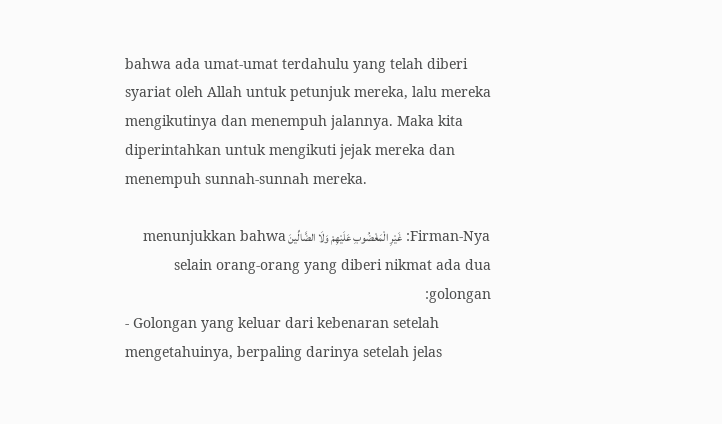bahwa ada umat-umat terdahulu yang telah diberi syariat oleh Allah untuk petunjuk mereka, lalu mereka mengikutinya dan menempuh jalannya. Maka kita diperintahkan untuk mengikuti jejak mereka dan menempuh sunnah-sunnah mereka.

Firman-Nya: غَيْرِ الْمَغْضُوبِ عَلَيْهِمْ وَلَا الضَّالِّينَ menunjukkan bahwa selain orang-orang yang diberi nikmat ada dua golongan:
- Golongan yang keluar dari kebenaran setelah mengetahuinya, berpaling darinya setelah jelas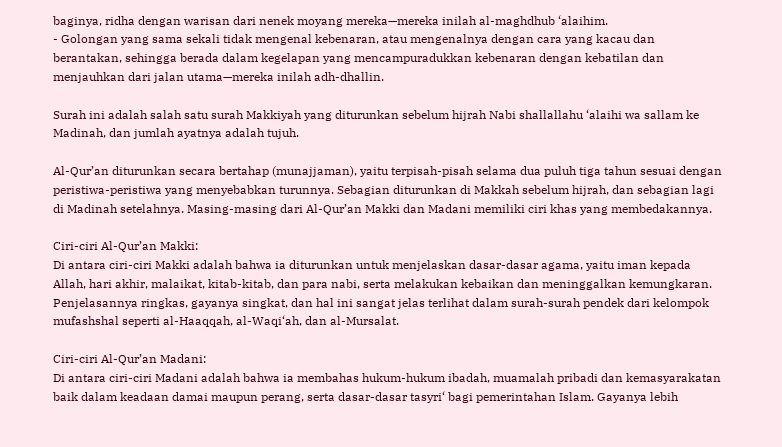baginya, ridha dengan warisan dari nenek moyang mereka—mereka inilah al-maghdhub ‘alaihim.
- Golongan yang sama sekali tidak mengenal kebenaran, atau mengenalnya dengan cara yang kacau dan berantakan, sehingga berada dalam kegelapan yang mencampuradukkan kebenaran dengan kebatilan dan menjauhkan dari jalan utama—mereka inilah adh-dhallin.

Surah ini adalah salah satu surah Makkiyah yang diturunkan sebelum hijrah Nabi shallallahu ‘alaihi wa sallam ke Madinah, dan jumlah ayatnya adalah tujuh.

Al-Qur’an diturunkan secara bertahap (munajjaman), yaitu terpisah-pisah selama dua puluh tiga tahun sesuai dengan peristiwa-peristiwa yang menyebabkan turunnya. Sebagian diturunkan di Makkah sebelum hijrah, dan sebagian lagi di Madinah setelahnya. Masing-masing dari Al-Qur’an Makki dan Madani memiliki ciri khas yang membedakannya.

Ciri-ciri Al-Qur’an Makki:
Di antara ciri-ciri Makki adalah bahwa ia diturunkan untuk menjelaskan dasar-dasar agama, yaitu iman kepada Allah, hari akhir, malaikat, kitab-kitab, dan para nabi, serta melakukan kebaikan dan meninggalkan kemungkaran. Penjelasannya ringkas, gayanya singkat, dan hal ini sangat jelas terlihat dalam surah-surah pendek dari kelompok mufashshal seperti al-Haaqqah, al-Waqi‘ah, dan al-Mursalat.

Ciri-ciri Al-Qur’an Madani:
Di antara ciri-ciri Madani adalah bahwa ia membahas hukum-hukum ibadah, muamalah pribadi dan kemasyarakatan baik dalam keadaan damai maupun perang, serta dasar-dasar tasyri‘ bagi pemerintahan Islam. Gayanya lebih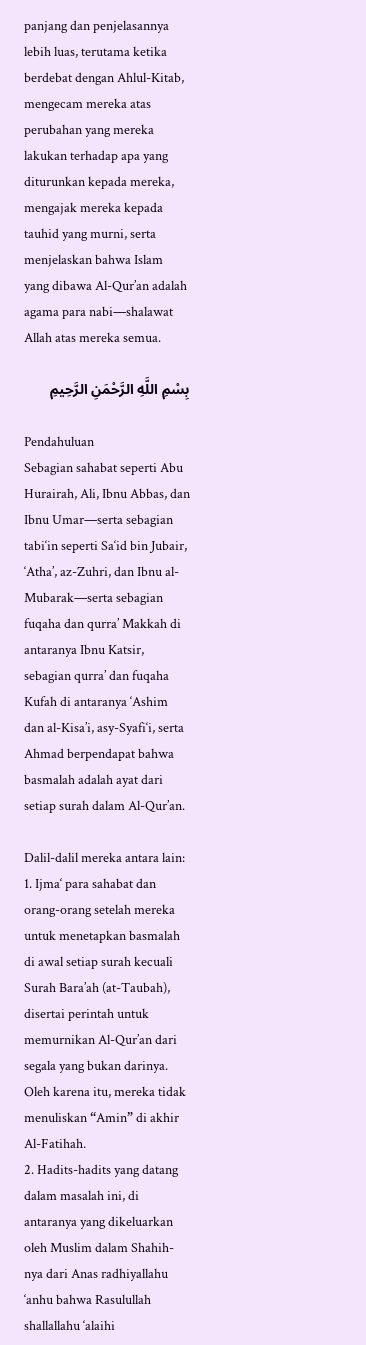panjang dan penjelasannya lebih luas, terutama ketika berdebat dengan Ahlul-Kitab, mengecam mereka atas perubahan yang mereka lakukan terhadap apa yang diturunkan kepada mereka, mengajak mereka kepada tauhid yang murni, serta menjelaskan bahwa Islam yang dibawa Al-Qur’an adalah agama para nabi—shalawat Allah atas mereka semua.

بِسْمِ اللَّهِ الرَّحْمَنِ الرَّحِيمِ

Pendahuluan
Sebagian sahabat seperti Abu Hurairah, Ali, Ibnu Abbas, dan Ibnu Umar—serta sebagian tabi‘in seperti Sa‘id bin Jubair, ‘Atha’, az-Zuhri, dan Ibnu al-Mubarak—serta sebagian fuqaha dan qurra’ Makkah di antaranya Ibnu Katsir, sebagian qurra’ dan fuqaha Kufah di antaranya ‘Ashim dan al-Kisa’i, asy-Syafi‘i, serta Ahmad berpendapat bahwa basmalah adalah ayat dari setiap surah dalam Al-Qur’an.

Dalil-dalil mereka antara lain:
1. Ijma‘ para sahabat dan orang-orang setelah mereka untuk menetapkan basmalah di awal setiap surah kecuali Surah Bara’ah (at-Taubah), disertai perintah untuk memurnikan Al-Qur’an dari segala yang bukan darinya. Oleh karena itu, mereka tidak menuliskan “Amin” di akhir Al-Fatihah.
2. Hadits-hadits yang datang dalam masalah ini, di antaranya yang dikeluarkan oleh Muslim dalam Shahih-nya dari Anas radhiyallahu ‘anhu bahwa Rasulullah shallallahu ‘alaihi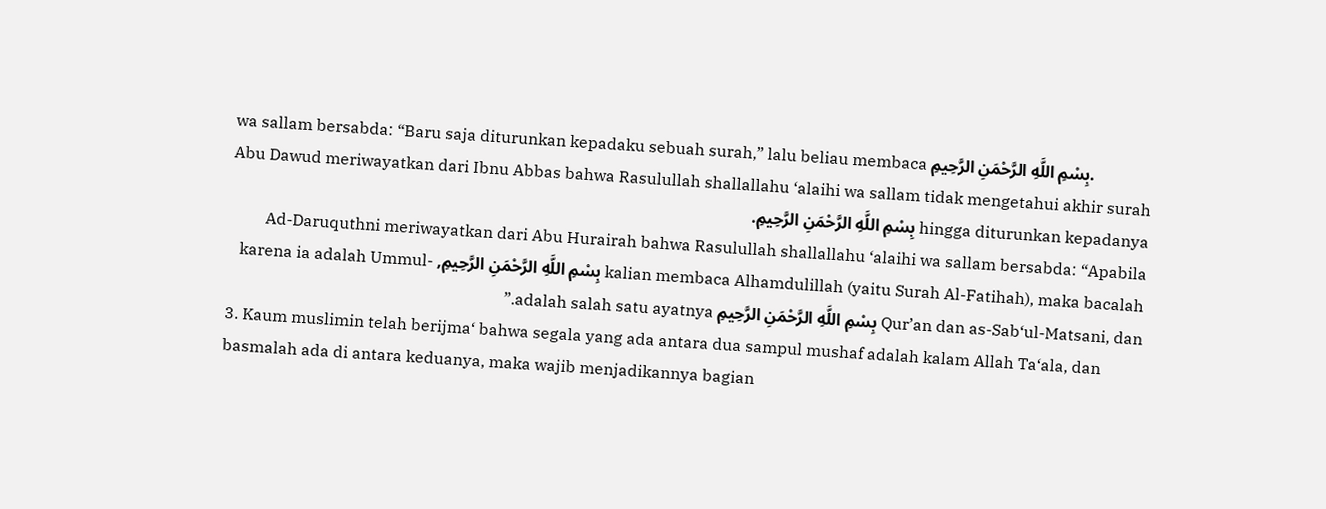wa sallam bersabda: “Baru saja diturunkan kepadaku sebuah surah,” lalu beliau membaca بِسْمِ اللَّهِ الرَّحْمَنِ الرَّحِيمِ.
Abu Dawud meriwayatkan dari Ibnu Abbas bahwa Rasulullah shallallahu ‘alaihi wa sallam tidak mengetahui akhir surah hingga diturunkan kepadanya بِسْمِ اللَّهِ الرَّحْمَنِ الرَّحِيمِ.
Ad-Daruquthni meriwayatkan dari Abu Hurairah bahwa Rasulullah shallallahu ‘alaihi wa sallam bersabda: “Apabila kalian membaca Alhamdulillah (yaitu Surah Al-Fatihah), maka bacalah بِسْمِ اللَّهِ الرَّحْمَنِ الرَّحِيمِ, karena ia adalah Ummul-Qur’an dan as-Sab‘ul-Matsani, dan بِسْمِ اللَّهِ الرَّحْمَنِ الرَّحِيمِ adalah salah satu ayatnya.”
3. Kaum muslimin telah berijma‘ bahwa segala yang ada antara dua sampul mushaf adalah kalam Allah Ta‘ala, dan basmalah ada di antara keduanya, maka wajib menjadikannya bagian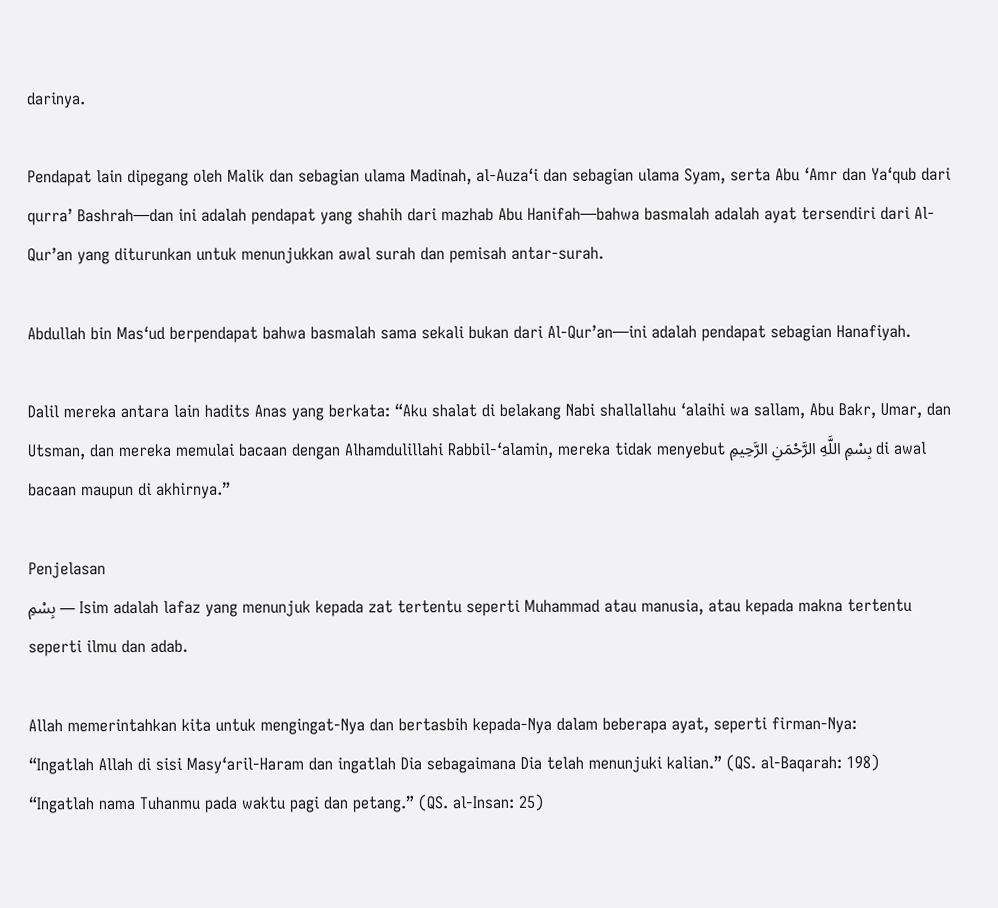darinya.

Pendapat lain dipegang oleh Malik dan sebagian ulama Madinah, al-Auza‘i dan sebagian ulama Syam, serta Abu ‘Amr dan Ya‘qub dari qurra’ Bashrah—dan ini adalah pendapat yang shahih dari mazhab Abu Hanifah—bahwa basmalah adalah ayat tersendiri dari Al-Qur’an yang diturunkan untuk menunjukkan awal surah dan pemisah antar-surah.

Abdullah bin Mas‘ud berpendapat bahwa basmalah sama sekali bukan dari Al-Qur’an—ini adalah pendapat sebagian Hanafiyah.

Dalil mereka antara lain hadits Anas yang berkata: “Aku shalat di belakang Nabi shallallahu ‘alaihi wa sallam, Abu Bakr, Umar, dan Utsman, dan mereka memulai bacaan dengan Alhamdulillahi Rabbil-‘alamin, mereka tidak menyebut بِسْمِ اللَّهِ الرَّحْمَنِ الرَّحِيمِ di awal bacaan maupun di akhirnya.”

Penjelasan
بِسْمِ — Isim adalah lafaz yang menunjuk kepada zat tertentu seperti Muhammad atau manusia, atau kepada makna tertentu seperti ilmu dan adab.

Allah memerintahkan kita untuk mengingat-Nya dan bertasbih kepada-Nya dalam beberapa ayat, seperti firman-Nya:
“Ingatlah Allah di sisi Masy‘aril-Haram dan ingatlah Dia sebagaimana Dia telah menunjuki kalian.” (QS. al-Baqarah: 198)
“Ingatlah nama Tuhanmu pada waktu pagi dan petang.” (QS. al-Insan: 25)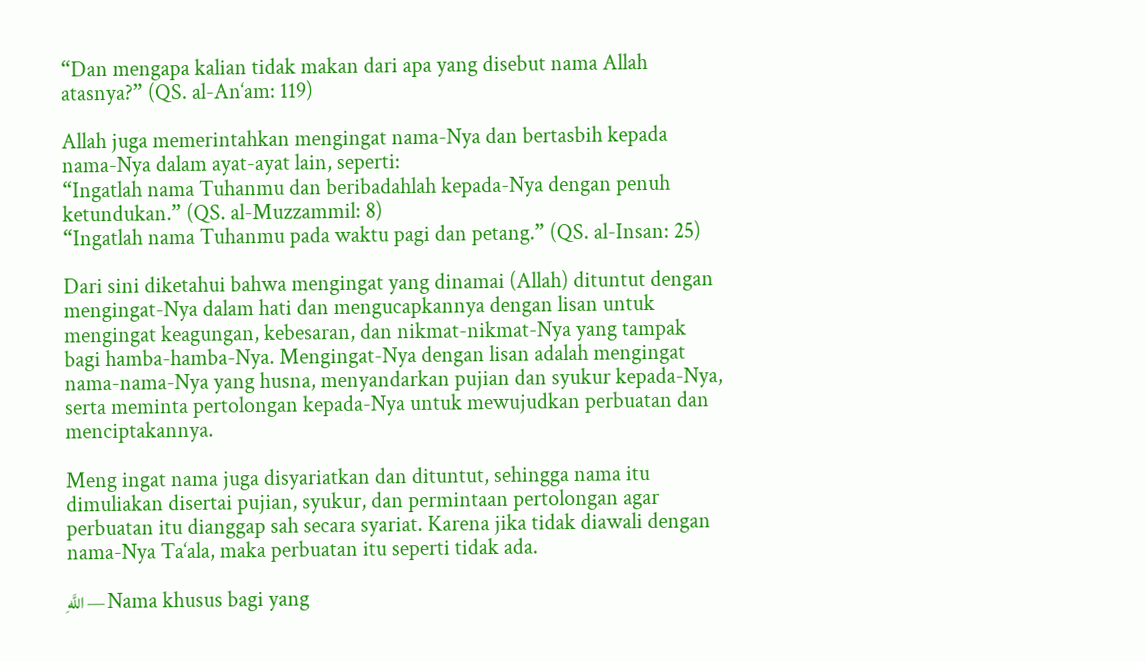“Dan mengapa kalian tidak makan dari apa yang disebut nama Allah atasnya?” (QS. al-An‘am: 119)

Allah juga memerintahkan mengingat nama-Nya dan bertasbih kepada nama-Nya dalam ayat-ayat lain, seperti:
“Ingatlah nama Tuhanmu dan beribadahlah kepada-Nya dengan penuh ketundukan.” (QS. al-Muzzammil: 8)
“Ingatlah nama Tuhanmu pada waktu pagi dan petang.” (QS. al-Insan: 25)

Dari sini diketahui bahwa mengingat yang dinamai (Allah) dituntut dengan mengingat-Nya dalam hati dan mengucapkannya dengan lisan untuk mengingat keagungan, kebesaran, dan nikmat-nikmat-Nya yang tampak bagi hamba-hamba-Nya. Mengingat-Nya dengan lisan adalah mengingat nama-nama-Nya yang husna, menyandarkan pujian dan syukur kepada-Nya, serta meminta pertolongan kepada-Nya untuk mewujudkan perbuatan dan menciptakannya.

Meng ingat nama juga disyariatkan dan dituntut, sehingga nama itu dimuliakan disertai pujian, syukur, dan permintaan pertolongan agar perbuatan itu dianggap sah secara syariat. Karena jika tidak diawali dengan nama-Nya Ta‘ala, maka perbuatan itu seperti tidak ada.

اللَّهِ — Nama khusus bagi yang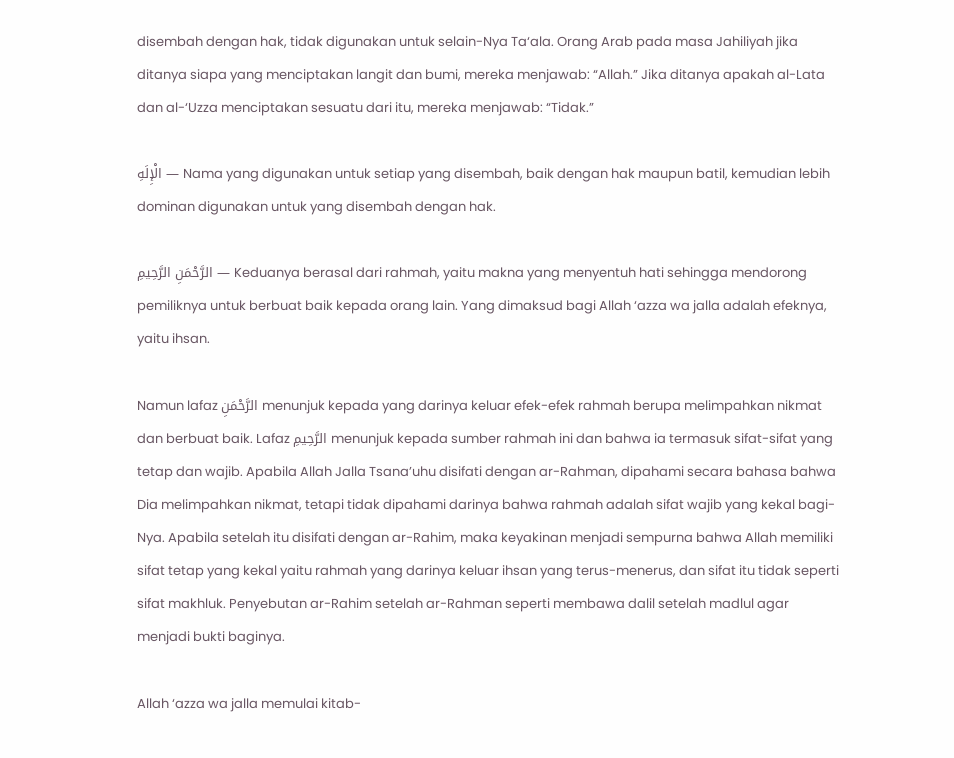disembah dengan hak, tidak digunakan untuk selain-Nya Ta‘ala. Orang Arab pada masa Jahiliyah jika ditanya siapa yang menciptakan langit dan bumi, mereka menjawab: “Allah.” Jika ditanya apakah al-Lata dan al-‘Uzza menciptakan sesuatu dari itu, mereka menjawab: “Tidak.”

الْإِلَهِ — Nama yang digunakan untuk setiap yang disembah, baik dengan hak maupun batil, kemudian lebih dominan digunakan untuk yang disembah dengan hak.

الرَّحْمَنِ الرَّحِيمِ — Keduanya berasal dari rahmah, yaitu makna yang menyentuh hati sehingga mendorong pemiliknya untuk berbuat baik kepada orang lain. Yang dimaksud bagi Allah ‘azza wa jalla adalah efeknya, yaitu ihsan.

Namun lafaz الرَّحْمَنِ menunjuk kepada yang darinya keluar efek-efek rahmah berupa melimpahkan nikmat dan berbuat baik. Lafaz الرَّحِيمِ menunjuk kepada sumber rahmah ini dan bahwa ia termasuk sifat-sifat yang tetap dan wajib. Apabila Allah Jalla Tsana’uhu disifati dengan ar-Rahman, dipahami secara bahasa bahwa Dia melimpahkan nikmat, tetapi tidak dipahami darinya bahwa rahmah adalah sifat wajib yang kekal bagi-Nya. Apabila setelah itu disifati dengan ar-Rahim, maka keyakinan menjadi sempurna bahwa Allah memiliki sifat tetap yang kekal yaitu rahmah yang darinya keluar ihsan yang terus-menerus, dan sifat itu tidak seperti sifat makhluk. Penyebutan ar-Rahim setelah ar-Rahman seperti membawa dalil setelah madlul agar menjadi bukti baginya.

Allah ‘azza wa jalla memulai kitab-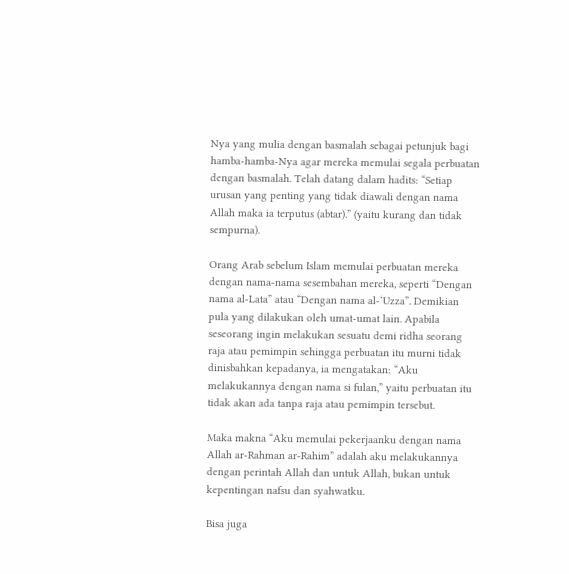Nya yang mulia dengan basmalah sebagai petunjuk bagi hamba-hamba-Nya agar mereka memulai segala perbuatan dengan basmalah. Telah datang dalam hadits: “Setiap urusan yang penting yang tidak diawali dengan nama Allah maka ia terputus (abtar).” (yaitu kurang dan tidak sempurna).

Orang Arab sebelum Islam memulai perbuatan mereka dengan nama-nama sesembahan mereka, seperti “Dengan nama al-Lata” atau “Dengan nama al-‘Uzza”. Demikian pula yang dilakukan oleh umat-umat lain. Apabila seseorang ingin melakukan sesuatu demi ridha seorang raja atau pemimpin sehingga perbuatan itu murni tidak dinisbahkan kepadanya, ia mengatakan: “Aku melakukannya dengan nama si fulan,” yaitu perbuatan itu tidak akan ada tanpa raja atau pemimpin tersebut.

Maka makna “Aku memulai pekerjaanku dengan nama Allah ar-Rahman ar-Rahim” adalah aku melakukannya dengan perintah Allah dan untuk Allah, bukan untuk kepentingan nafsu dan syahwatku.

Bisa juga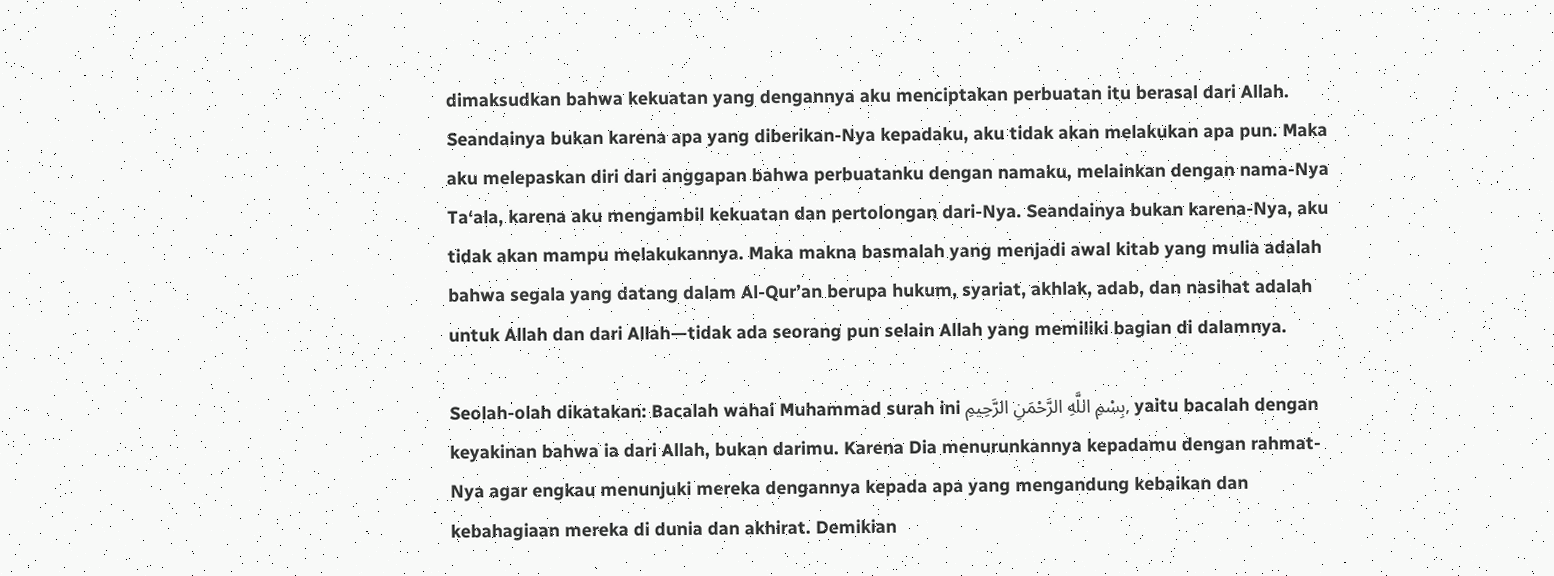dimaksudkan bahwa kekuatan yang dengannya aku menciptakan perbuatan itu berasal dari Allah. Seandainya bukan karena apa yang diberikan-Nya kepadaku, aku tidak akan melakukan apa pun. Maka aku melepaskan diri dari anggapan bahwa perbuatanku dengan namaku, melainkan dengan nama-Nya Ta‘ala, karena aku mengambil kekuatan dan pertolongan dari-Nya. Seandainya bukan karena-Nya, aku tidak akan mampu melakukannya. Maka makna basmalah yang menjadi awal kitab yang mulia adalah bahwa segala yang datang dalam Al-Qur’an berupa hukum, syariat, akhlak, adab, dan nasihat adalah untuk Allah dan dari Allah—tidak ada seorang pun selain Allah yang memiliki bagian di dalamnya.

Seolah-olah dikatakan: Bacalah wahai Muhammad surah ini بِسْمِ اللَّهِ الرَّحْمَنِ الرَّحِيمِ, yaitu bacalah dengan keyakinan bahwa ia dari Allah, bukan darimu. Karena Dia menurunkannya kepadamu dengan rahmat-Nya agar engkau menunjuki mereka dengannya kepada apa yang mengandung kebaikan dan kebahagiaan mereka di dunia dan akhirat. Demikian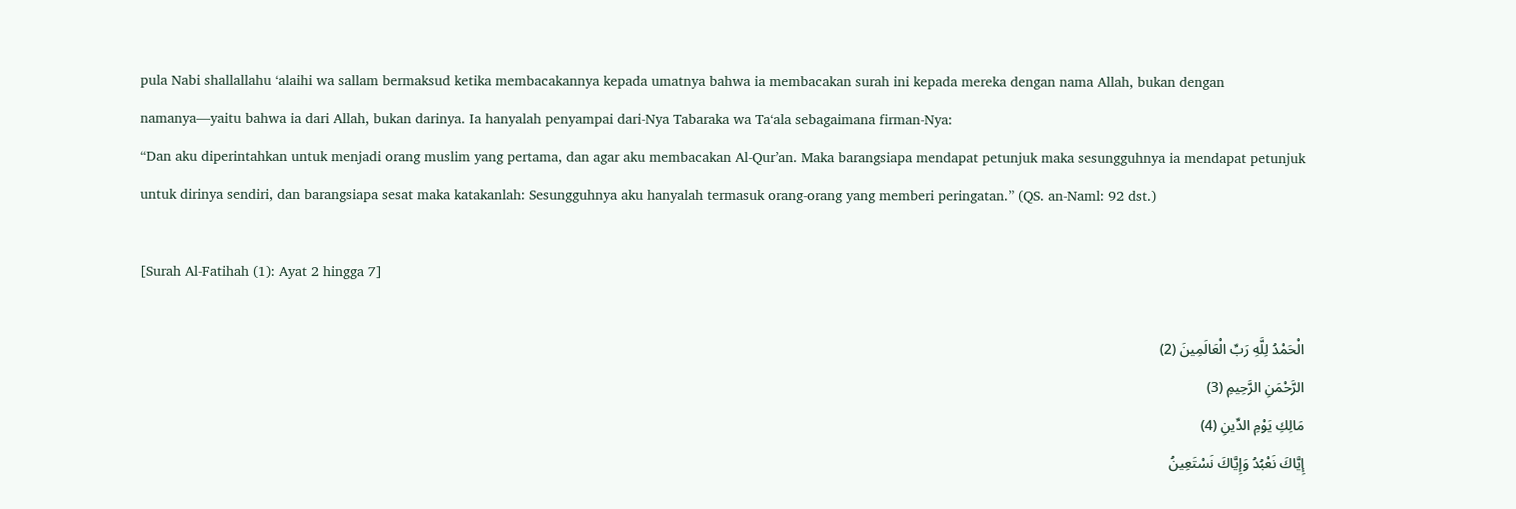pula Nabi shallallahu ‘alaihi wa sallam bermaksud ketika membacakannya kepada umatnya bahwa ia membacakan surah ini kepada mereka dengan nama Allah, bukan dengan namanya—yaitu bahwa ia dari Allah, bukan darinya. Ia hanyalah penyampai dari-Nya Tabaraka wa Ta‘ala sebagaimana firman-Nya:
“Dan aku diperintahkan untuk menjadi orang muslim yang pertama, dan agar aku membacakan Al-Qur’an. Maka barangsiapa mendapat petunjuk maka sesungguhnya ia mendapat petunjuk untuk dirinya sendiri, dan barangsiapa sesat maka katakanlah: Sesungguhnya aku hanyalah termasuk orang-orang yang memberi peringatan.” (QS. an-Naml: 92 dst.)

[Surah Al-Fatihah (1): Ayat 2 hingga 7]

الْحَمْدُ لِلَّهِ رَبِّ الْعَالَمِينَ (2)
الرَّحْمَنِ الرَّحِيمِ (3)
مَالِكِ يَوْمِ الدِّينِ (4)
إِيَّاكَ نَعْبُدُ وَإِيَّاكَ نَسْتَعِينُ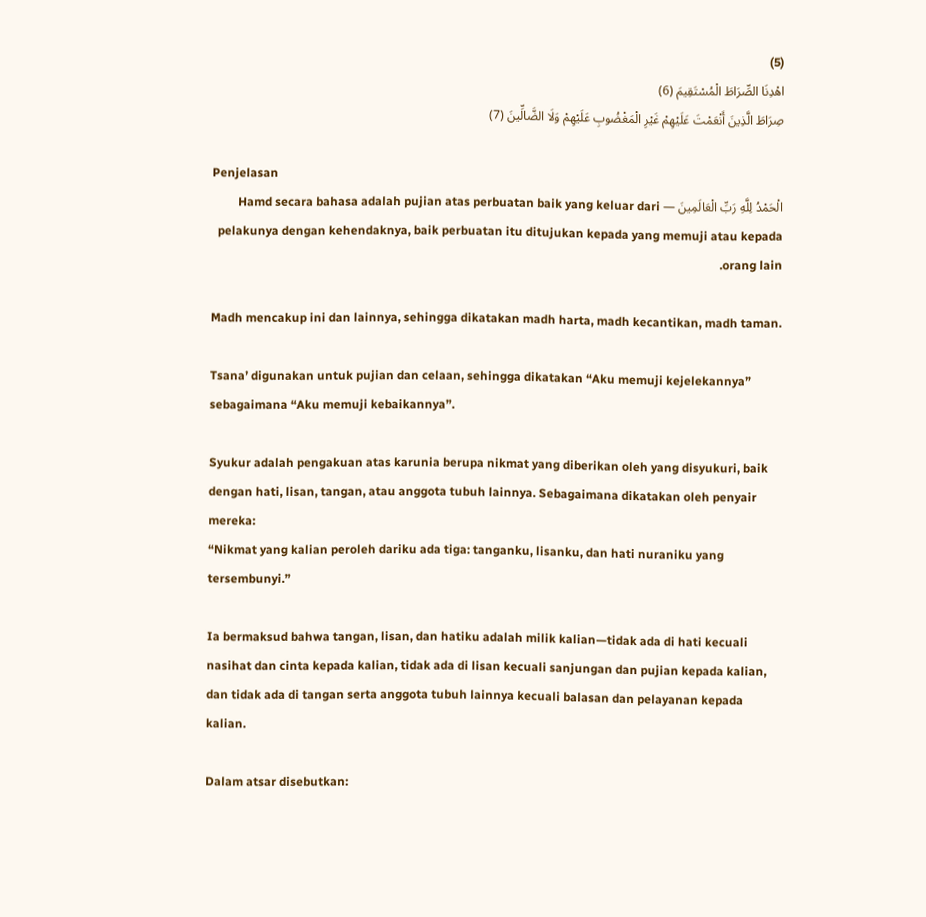(5)
اهْدِنَا الصِّرَاطَ الْمُسْتَقِيمَ (6)
صِرَاطَ الَّذِينَ أَنْعَمْتَ عَلَيْهِمْ غَيْرِ الْمَغْضُوبِ عَلَيْهِمْ وَلَا الضَّالِّينَ (7)

Penjelasan
الْحَمْدُ لِلَّهِ رَبِّ الْعَالَمِينَ — Hamd secara bahasa adalah pujian atas perbuatan baik yang keluar dari pelakunya dengan kehendaknya, baik perbuatan itu ditujukan kepada yang memuji atau kepada orang lain.

Madh mencakup ini dan lainnya, sehingga dikatakan madh harta, madh kecantikan, madh taman.

Tsana’ digunakan untuk pujian dan celaan, sehingga dikatakan “Aku memuji kejelekannya” sebagaimana “Aku memuji kebaikannya”.

Syukur adalah pengakuan atas karunia berupa nikmat yang diberikan oleh yang disyukuri, baik dengan hati, lisan, tangan, atau anggota tubuh lainnya. Sebagaimana dikatakan oleh penyair mereka:
“Nikmat yang kalian peroleh dariku ada tiga: tanganku, lisanku, dan hati nuraniku yang tersembunyi.”

Ia bermaksud bahwa tangan, lisan, dan hatiku adalah milik kalian—tidak ada di hati kecuali nasihat dan cinta kepada kalian, tidak ada di lisan kecuali sanjungan dan pujian kepada kalian, dan tidak ada di tangan serta anggota tubuh lainnya kecuali balasan dan pelayanan kepada kalian.

Dalam atsar disebutkan: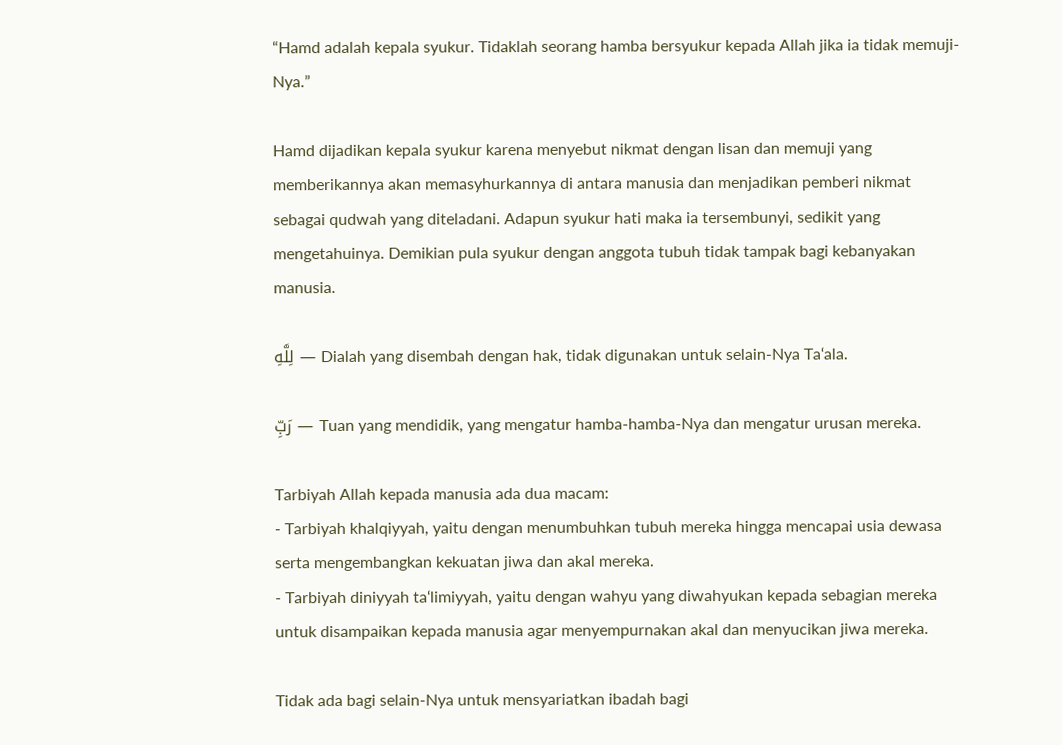“Hamd adalah kepala syukur. Tidaklah seorang hamba bersyukur kepada Allah jika ia tidak memuji-Nya.”

Hamd dijadikan kepala syukur karena menyebut nikmat dengan lisan dan memuji yang memberikannya akan memasyhurkannya di antara manusia dan menjadikan pemberi nikmat sebagai qudwah yang diteladani. Adapun syukur hati maka ia tersembunyi, sedikit yang mengetahuinya. Demikian pula syukur dengan anggota tubuh tidak tampak bagi kebanyakan manusia.

لِلَّهِ — Dialah yang disembah dengan hak, tidak digunakan untuk selain-Nya Ta‘ala.

رَبِّ — Tuan yang mendidik, yang mengatur hamba-hamba-Nya dan mengatur urusan mereka.

Tarbiyah Allah kepada manusia ada dua macam:
- Tarbiyah khalqiyyah, yaitu dengan menumbuhkan tubuh mereka hingga mencapai usia dewasa serta mengembangkan kekuatan jiwa dan akal mereka.
- Tarbiyah diniyyah ta‘limiyyah, yaitu dengan wahyu yang diwahyukan kepada sebagian mereka untuk disampaikan kepada manusia agar menyempurnakan akal dan menyucikan jiwa mereka.

Tidak ada bagi selain-Nya untuk mensyariatkan ibadah bagi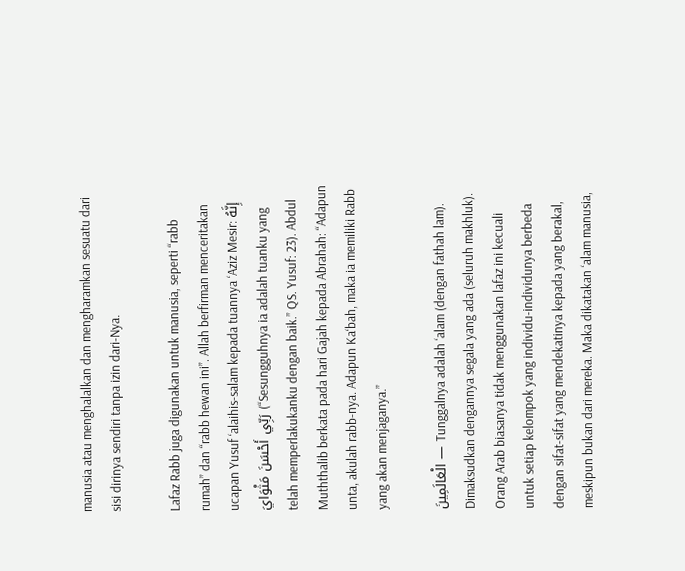manusia atau menghalalkan dan mengharamkan sesuatu dari sisi dirinya sendiri tanpa izin dari-Nya.

Lafaz Rabb juga digunakan untuk manusia, seperti “rabb rumah” dan “rabb hewan ini”. Allah berfirman menceritakan ucapan Yusuf ‘alaihis-salam kepada tuannya ‘Aziz Mesir: إِنَّهُ رَبِّي أَحْسَنَ مَثْوَايَ (“Sesungguhnya ia adalah tuanku yang telah memperlakukanku dengan baik.” QS. Yusuf: 23). Abdul Muththalib berkata pada hari Gajah kepada Abrahah: “Adapun unta, akulah rabb-nya. Adapun Ka‘bah, maka ia memiliki Rabb yang akan menjaganya.”

الْعَالَمِينَ — Tunggalnya adalah ‘alam (dengan fathah lam). Dimaksudkan dengannya segala yang ada (seluruh makhluk). Orang Arab biasanya tidak menggunakan lafaz ini kecuali untuk setiap kelompok yang individu-individunya berbeda dengan sifat-sifat yang mendekatinya kepada yang berakal, meskipun bukan dari mereka. Maka dikatakan ‘alam manusia,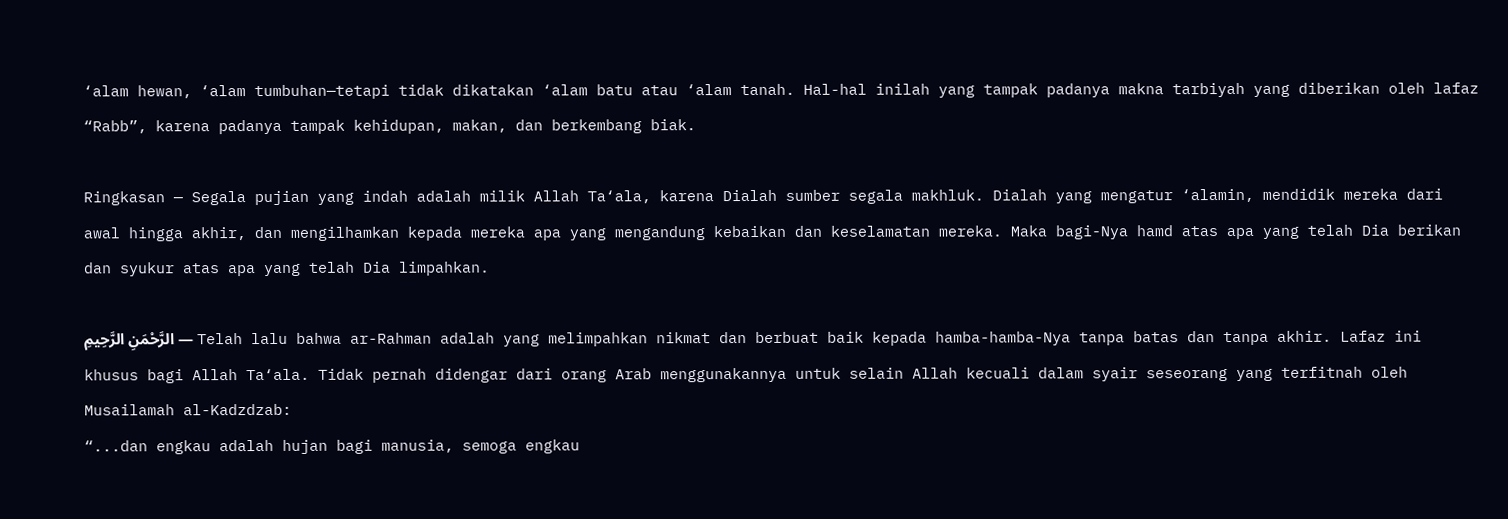‘alam hewan, ‘alam tumbuhan—tetapi tidak dikatakan ‘alam batu atau ‘alam tanah. Hal-hal inilah yang tampak padanya makna tarbiyah yang diberikan oleh lafaz “Rabb”, karena padanya tampak kehidupan, makan, dan berkembang biak.

Ringkasan — Segala pujian yang indah adalah milik Allah Ta‘ala, karena Dialah sumber segala makhluk. Dialah yang mengatur ‘alamin, mendidik mereka dari awal hingga akhir, dan mengilhamkan kepada mereka apa yang mengandung kebaikan dan keselamatan mereka. Maka bagi-Nya hamd atas apa yang telah Dia berikan dan syukur atas apa yang telah Dia limpahkan.

الرَّحْمَنِ الرَّحِيمِ — Telah lalu bahwa ar-Rahman adalah yang melimpahkan nikmat dan berbuat baik kepada hamba-hamba-Nya tanpa batas dan tanpa akhir. Lafaz ini khusus bagi Allah Ta‘ala. Tidak pernah didengar dari orang Arab menggunakannya untuk selain Allah kecuali dalam syair seseorang yang terfitnah oleh Musailamah al-Kadzdzab:
“...dan engkau adalah hujan bagi manusia, semoga engkau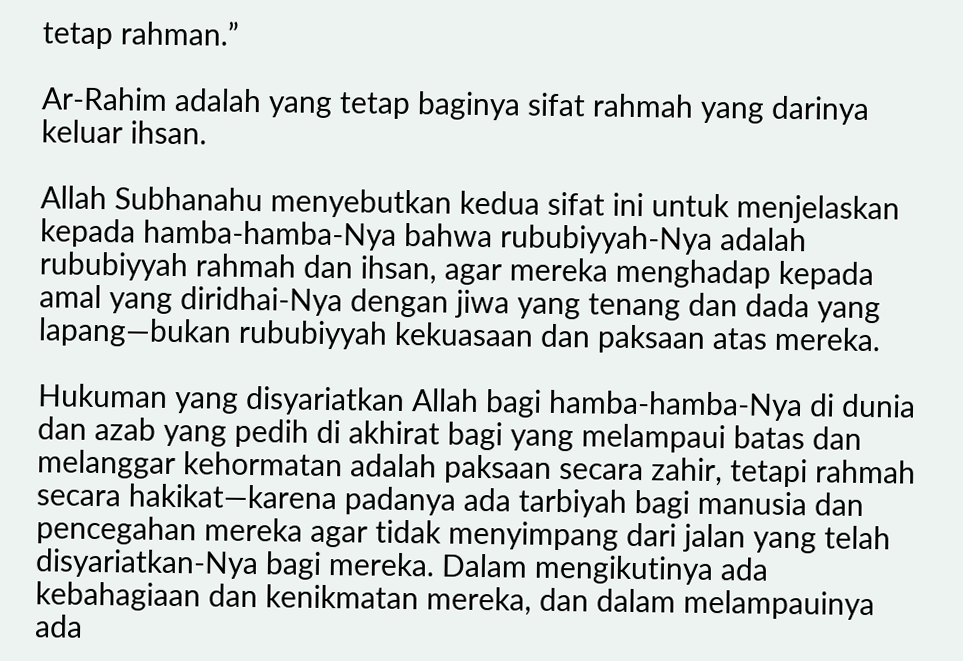tetap rahman.”

Ar-Rahim adalah yang tetap baginya sifat rahmah yang darinya keluar ihsan.

Allah Subhanahu menyebutkan kedua sifat ini untuk menjelaskan kepada hamba-hamba-Nya bahwa rububiyyah-Nya adalah rububiyyah rahmah dan ihsan, agar mereka menghadap kepada amal yang diridhai-Nya dengan jiwa yang tenang dan dada yang lapang—bukan rububiyyah kekuasaan dan paksaan atas mereka.

Hukuman yang disyariatkan Allah bagi hamba-hamba-Nya di dunia dan azab yang pedih di akhirat bagi yang melampaui batas dan melanggar kehormatan adalah paksaan secara zahir, tetapi rahmah secara hakikat—karena padanya ada tarbiyah bagi manusia dan pencegahan mereka agar tidak menyimpang dari jalan yang telah disyariatkan-Nya bagi mereka. Dalam mengikutinya ada kebahagiaan dan kenikmatan mereka, dan dalam melampauinya ada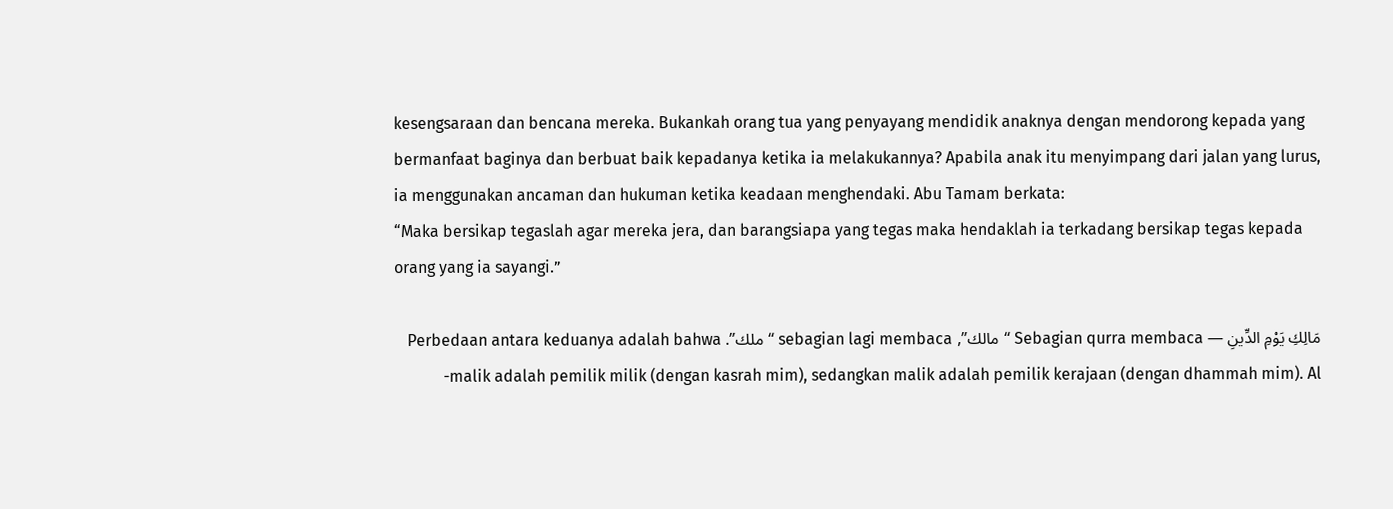kesengsaraan dan bencana mereka. Bukankah orang tua yang penyayang mendidik anaknya dengan mendorong kepada yang bermanfaat baginya dan berbuat baik kepadanya ketika ia melakukannya? Apabila anak itu menyimpang dari jalan yang lurus, ia menggunakan ancaman dan hukuman ketika keadaan menghendaki. Abu Tamam berkata:
“Maka bersikap tegaslah agar mereka jera, dan barangsiapa yang tegas maka hendaklah ia terkadang bersikap tegas kepada orang yang ia sayangi.”

مَالِكِ يَوْمِ الدِّينِ — Sebagian qurra membaca “مالك”, sebagian lagi membaca “ملك”. Perbedaan antara keduanya adalah bahwa malik adalah pemilik milik (dengan kasrah mim), sedangkan malik adalah pemilik kerajaan (dengan dhammah mim). Al-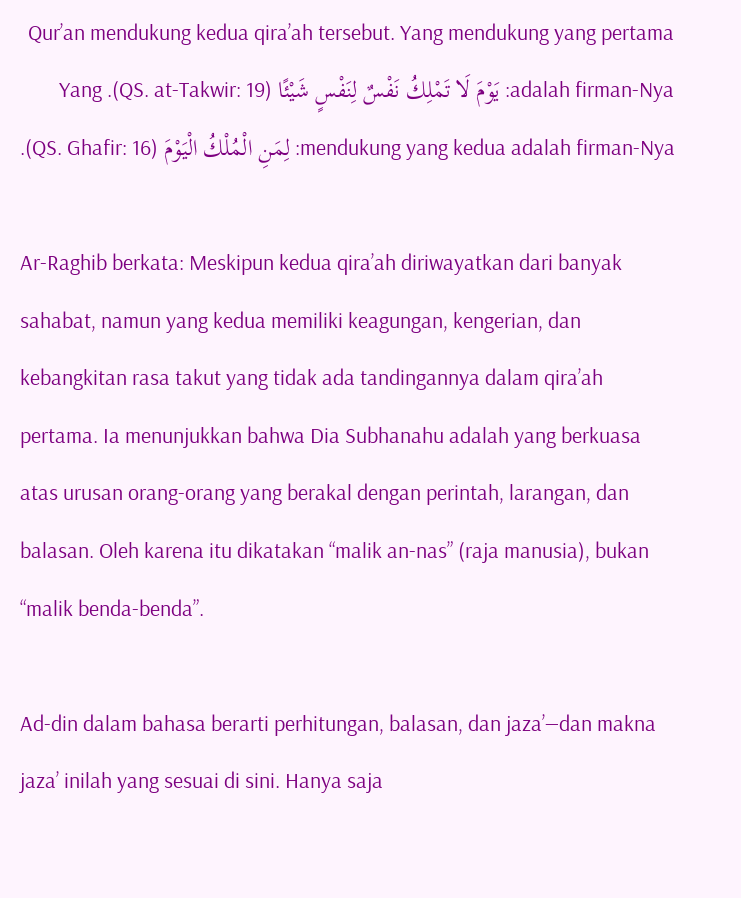Qur’an mendukung kedua qira’ah tersebut. Yang mendukung yang pertama adalah firman-Nya: يَوْمَ لَا تَمْلِكُ نَفْسٌ لِنَفْسٍ شَيْئًا (QS. at-Takwir: 19). Yang mendukung yang kedua adalah firman-Nya: لِمَنِ الْمُلْكُ الْيَوْمَ (QS. Ghafir: 16).

Ar-Raghib berkata: Meskipun kedua qira’ah diriwayatkan dari banyak sahabat, namun yang kedua memiliki keagungan, kengerian, dan kebangkitan rasa takut yang tidak ada tandingannya dalam qira’ah pertama. Ia menunjukkan bahwa Dia Subhanahu adalah yang berkuasa atas urusan orang-orang yang berakal dengan perintah, larangan, dan balasan. Oleh karena itu dikatakan “malik an-nas” (raja manusia), bukan “malik benda-benda”.

Ad-din dalam bahasa berarti perhitungan, balasan, dan jaza’—dan makna jaza’ inilah yang sesuai di sini. Hanya saja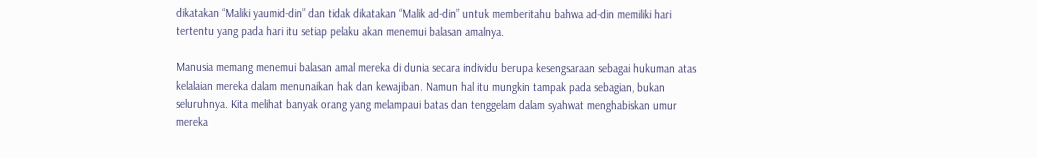dikatakan “Maliki yaumid-din” dan tidak dikatakan “Malik ad-din” untuk memberitahu bahwa ad-din memiliki hari tertentu yang pada hari itu setiap pelaku akan menemui balasan amalnya.

Manusia memang menemui balasan amal mereka di dunia secara individu berupa kesengsaraan sebagai hukuman atas kelalaian mereka dalam menunaikan hak dan kewajiban. Namun hal itu mungkin tampak pada sebagian, bukan seluruhnya. Kita melihat banyak orang yang melampaui batas dan tenggelam dalam syahwat menghabiskan umur mereka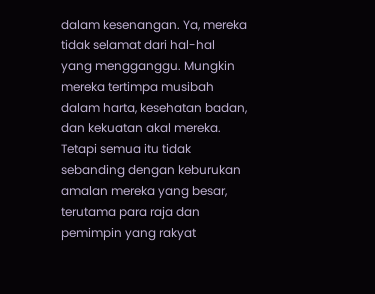dalam kesenangan. Ya, mereka tidak selamat dari hal-hal yang mengganggu. Mungkin mereka tertimpa musibah dalam harta, kesehatan badan, dan kekuatan akal mereka. Tetapi semua itu tidak sebanding dengan keburukan amalan mereka yang besar, terutama para raja dan pemimpin yang rakyat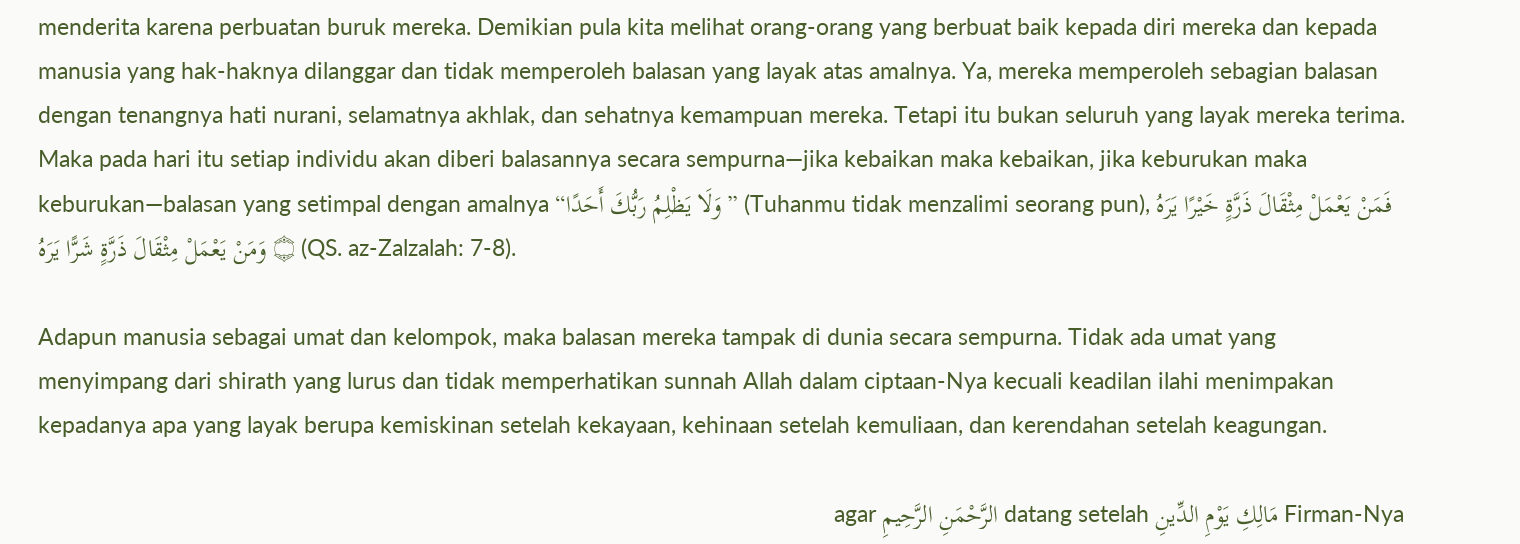menderita karena perbuatan buruk mereka. Demikian pula kita melihat orang-orang yang berbuat baik kepada diri mereka dan kepada manusia yang hak-haknya dilanggar dan tidak memperoleh balasan yang layak atas amalnya. Ya, mereka memperoleh sebagian balasan dengan tenangnya hati nurani, selamatnya akhlak, dan sehatnya kemampuan mereka. Tetapi itu bukan seluruh yang layak mereka terima. Maka pada hari itu setiap individu akan diberi balasannya secara sempurna—jika kebaikan maka kebaikan, jika keburukan maka keburukan—balasan yang setimpal dengan amalnya “وَلَا يَظْلِمُ رَبُّكَ أَحَدًا” (Tuhanmu tidak menzalimi seorang pun), فَمَنْ يَعْمَلْ مِثْقَالَ ذَرَّةٍ خَيْرًا يَرَهُ ۝ وَمَنْ يَعْمَلْ مِثْقَالَ ذَرَّةٍ شَرًّا يَرَهُ (QS. az-Zalzalah: 7-8).

Adapun manusia sebagai umat dan kelompok, maka balasan mereka tampak di dunia secara sempurna. Tidak ada umat yang menyimpang dari shirath yang lurus dan tidak memperhatikan sunnah Allah dalam ciptaan-Nya kecuali keadilan ilahi menimpakan kepadanya apa yang layak berupa kemiskinan setelah kekayaan, kehinaan setelah kemuliaan, dan kerendahan setelah keagungan.

Firman-Nya مَالِكِ يَوْمِ الدِّينِ datang setelah الرَّحْمَنِ الرَّحِيمِ agar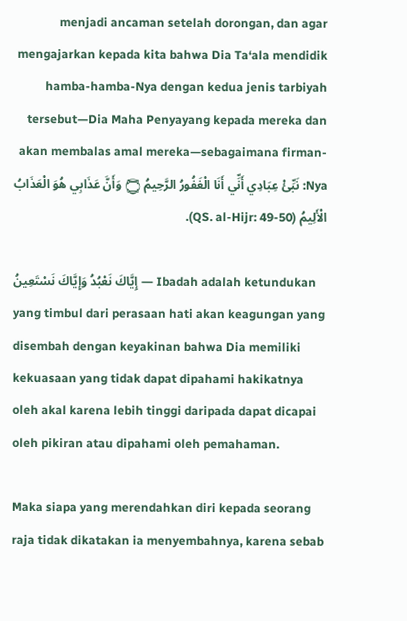menjadi ancaman setelah dorongan, dan agar mengajarkan kepada kita bahwa Dia Ta‘ala mendidik hamba-hamba-Nya dengan kedua jenis tarbiyah tersebut—Dia Maha Penyayang kepada mereka dan akan membalas amal mereka—sebagaimana firman-Nya: نَبِّئْ عِبَادِي أَنِّي أَنَا الْغَفُورُ الرَّحِيمُ ۝ وَأَنَّ عَذَابِي هُوَ الْعَذَابُ الْأَلِيمُ (QS. al-Hijr: 49-50).

إِيَّاكَ نَعْبُدُ وَإِيَّاكَ نَسْتَعِينُ — Ibadah adalah ketundukan yang timbul dari perasaan hati akan keagungan yang disembah dengan keyakinan bahwa Dia memiliki kekuasaan yang tidak dapat dipahami hakikatnya oleh akal karena lebih tinggi daripada dapat dicapai oleh pikiran atau dipahami oleh pemahaman.

Maka siapa yang merendahkan diri kepada seorang raja tidak dikatakan ia menyembahnya, karena sebab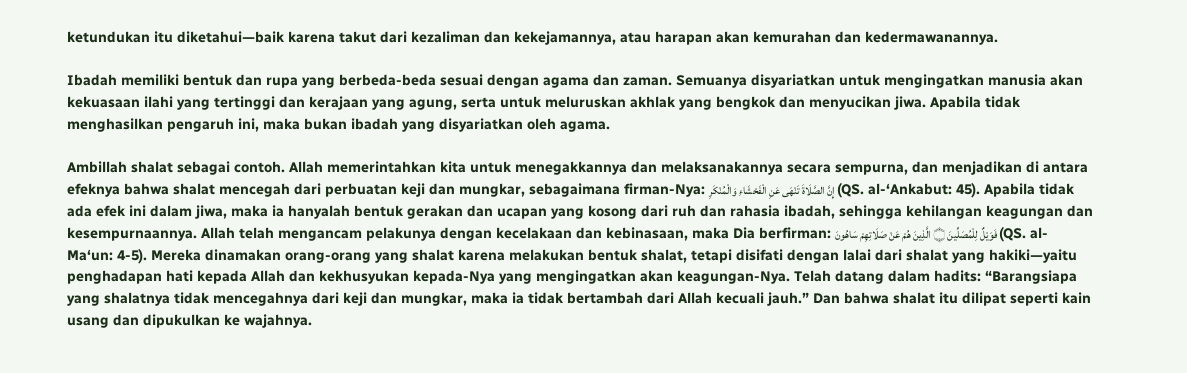ketundukan itu diketahui—baik karena takut dari kezaliman dan kekejamannya, atau harapan akan kemurahan dan kedermawanannya.

Ibadah memiliki bentuk dan rupa yang berbeda-beda sesuai dengan agama dan zaman. Semuanya disyariatkan untuk mengingatkan manusia akan kekuasaan ilahi yang tertinggi dan kerajaan yang agung, serta untuk meluruskan akhlak yang bengkok dan menyucikan jiwa. Apabila tidak menghasilkan pengaruh ini, maka bukan ibadah yang disyariatkan oleh agama.

Ambillah shalat sebagai contoh. Allah memerintahkan kita untuk menegakkannya dan melaksanakannya secara sempurna, dan menjadikan di antara efeknya bahwa shalat mencegah dari perbuatan keji dan mungkar, sebagaimana firman-Nya: إِنَّ الصَّلَاةَ تَنْهَى عَنِ الْفَحْشَاءِ وَالْمُنْكَرِ (QS. al-‘Ankabut: 45). Apabila tidak ada efek ini dalam jiwa, maka ia hanyalah bentuk gerakan dan ucapan yang kosong dari ruh dan rahasia ibadah, sehingga kehilangan keagungan dan kesempurnaannya. Allah telah mengancam pelakunya dengan kecelakaan dan kebinasaan, maka Dia berfirman: فَوَيْلٌ لِلْمُصَلِّينَ ۝ الَّذِينَ هُمْ عَنْ صَلَاتِهِمْ سَاهُونَ (QS. al-Ma‘un: 4-5). Mereka dinamakan orang-orang yang shalat karena melakukan bentuk shalat, tetapi disifati dengan lalai dari shalat yang hakiki—yaitu penghadapan hati kepada Allah dan kekhusyukan kepada-Nya yang mengingatkan akan keagungan-Nya. Telah datang dalam hadits: “Barangsiapa yang shalatnya tidak mencegahnya dari keji dan mungkar, maka ia tidak bertambah dari Allah kecuali jauh.” Dan bahwa shalat itu dilipat seperti kain usang dan dipukulkan ke wajahnya.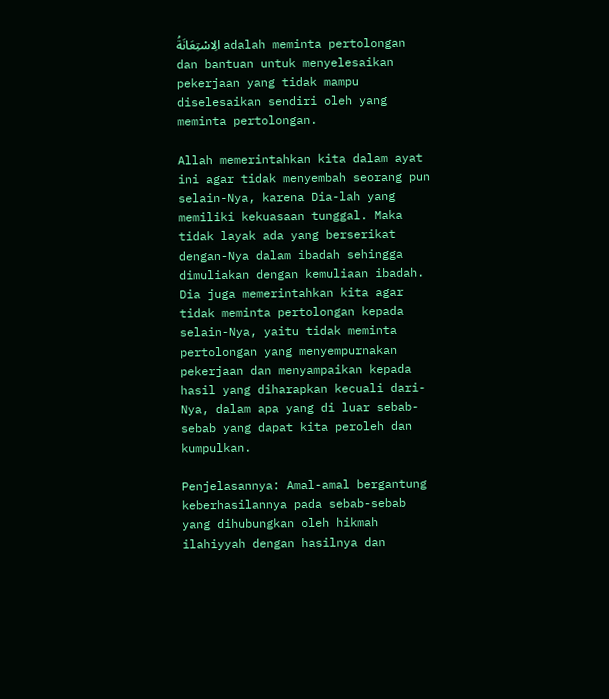الِاسْتِعَانَةُ adalah meminta pertolongan dan bantuan untuk menyelesaikan pekerjaan yang tidak mampu diselesaikan sendiri oleh yang meminta pertolongan.

Allah memerintahkan kita dalam ayat ini agar tidak menyembah seorang pun selain-Nya, karena Dia-lah yang memiliki kekuasaan tunggal. Maka tidak layak ada yang berserikat dengan-Nya dalam ibadah sehingga dimuliakan dengan kemuliaan ibadah. Dia juga memerintahkan kita agar tidak meminta pertolongan kepada selain-Nya, yaitu tidak meminta pertolongan yang menyempurnakan pekerjaan dan menyampaikan kepada hasil yang diharapkan kecuali dari-Nya, dalam apa yang di luar sebab-sebab yang dapat kita peroleh dan kumpulkan.

Penjelasannya: Amal-amal bergantung keberhasilannya pada sebab-sebab yang dihubungkan oleh hikmah ilahiyyah dengan hasilnya dan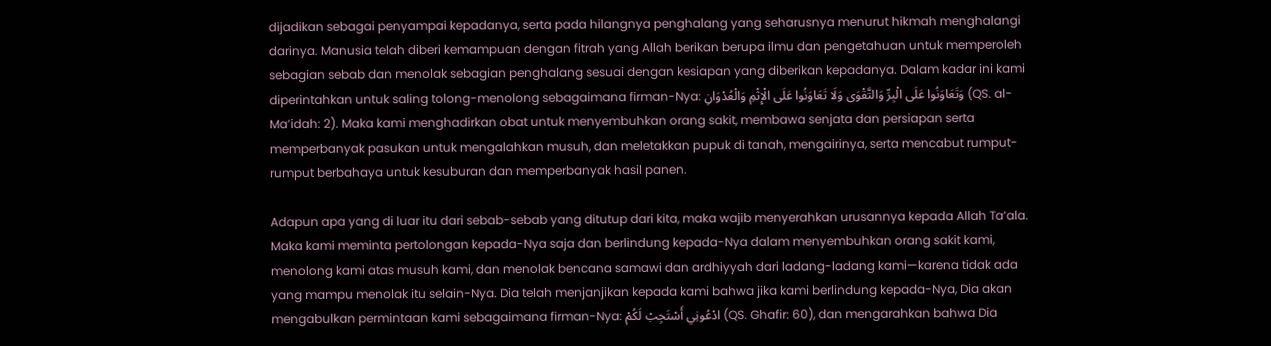dijadikan sebagai penyampai kepadanya, serta pada hilangnya penghalang yang seharusnya menurut hikmah menghalangi darinya. Manusia telah diberi kemampuan dengan fitrah yang Allah berikan berupa ilmu dan pengetahuan untuk memperoleh sebagian sebab dan menolak sebagian penghalang sesuai dengan kesiapan yang diberikan kepadanya. Dalam kadar ini kami diperintahkan untuk saling tolong-menolong sebagaimana firman-Nya: وَتَعَاوَنُوا عَلَى الْبِرِّ وَالتَّقْوَى وَلَا تَعَاوَنُوا عَلَى الْإِثْمِ وَالْعُدْوَانِ (QS. al-Ma’idah: 2). Maka kami menghadirkan obat untuk menyembuhkan orang sakit, membawa senjata dan persiapan serta memperbanyak pasukan untuk mengalahkan musuh, dan meletakkan pupuk di tanah, mengairinya, serta mencabut rumput-rumput berbahaya untuk kesuburan dan memperbanyak hasil panen.

Adapun apa yang di luar itu dari sebab-sebab yang ditutup dari kita, maka wajib menyerahkan urusannya kepada Allah Ta‘ala. Maka kami meminta pertolongan kepada-Nya saja dan berlindung kepada-Nya dalam menyembuhkan orang sakit kami, menolong kami atas musuh kami, dan menolak bencana samawi dan ardhiyyah dari ladang-ladang kami—karena tidak ada yang mampu menolak itu selain-Nya. Dia telah menjanjikan kepada kami bahwa jika kami berlindung kepada-Nya, Dia akan mengabulkan permintaan kami sebagaimana firman-Nya: ادْعُونِي أَسْتَجِبْ لَكُمْ (QS. Ghafir: 60), dan mengarahkan bahwa Dia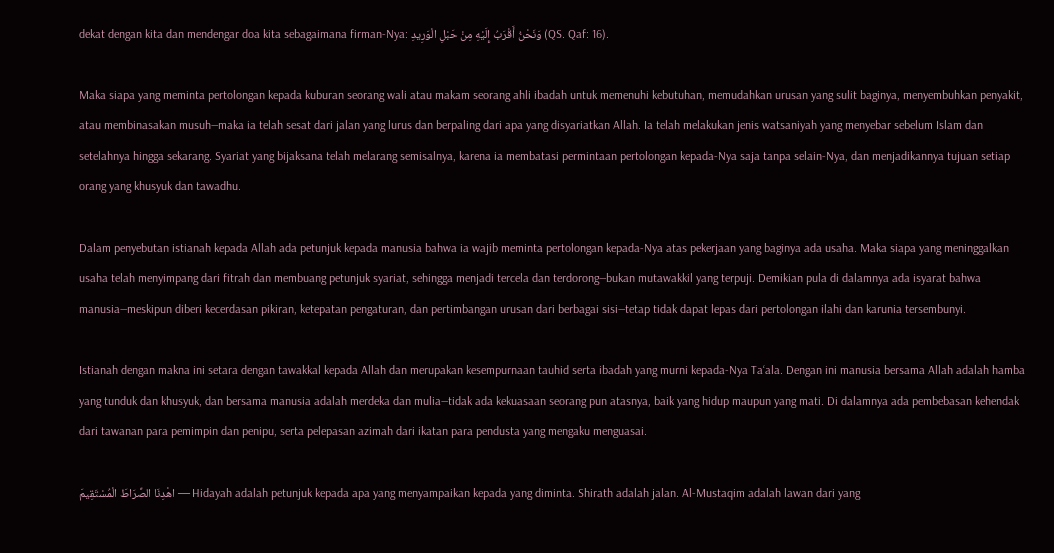dekat dengan kita dan mendengar doa kita sebagaimana firman-Nya: وَنَحْنُ أَقْرَبُ إِلَيْهِ مِنْ حَبْلِ الْوَرِيدِ (QS. Qaf: 16).

Maka siapa yang meminta pertolongan kepada kuburan seorang wali atau makam seorang ahli ibadah untuk memenuhi kebutuhan, memudahkan urusan yang sulit baginya, menyembuhkan penyakit, atau membinasakan musuh—maka ia telah sesat dari jalan yang lurus dan berpaling dari apa yang disyariatkan Allah. Ia telah melakukan jenis watsaniyah yang menyebar sebelum Islam dan setelahnya hingga sekarang. Syariat yang bijaksana telah melarang semisalnya, karena ia membatasi permintaan pertolongan kepada-Nya saja tanpa selain-Nya, dan menjadikannya tujuan setiap orang yang khusyuk dan tawadhu.

Dalam penyebutan istianah kepada Allah ada petunjuk kepada manusia bahwa ia wajib meminta pertolongan kepada-Nya atas pekerjaan yang baginya ada usaha. Maka siapa yang meninggalkan usaha telah menyimpang dari fitrah dan membuang petunjuk syariat, sehingga menjadi tercela dan terdorong—bukan mutawakkil yang terpuji. Demikian pula di dalamnya ada isyarat bahwa manusia—meskipun diberi kecerdasan pikiran, ketepatan pengaturan, dan pertimbangan urusan dari berbagai sisi—tetap tidak dapat lepas dari pertolongan ilahi dan karunia tersembunyi.

Istianah dengan makna ini setara dengan tawakkal kepada Allah dan merupakan kesempurnaan tauhid serta ibadah yang murni kepada-Nya Ta‘ala. Dengan ini manusia bersama Allah adalah hamba yang tunduk dan khusyuk, dan bersama manusia adalah merdeka dan mulia—tidak ada kekuasaan seorang pun atasnya, baik yang hidup maupun yang mati. Di dalamnya ada pembebasan kehendak dari tawanan para pemimpin dan penipu, serta pelepasan azimah dari ikatan para pendusta yang mengaku menguasai.

اهْدِنَا الصِّرَاطَ الْمُسْتَقِيمَ — Hidayah adalah petunjuk kepada apa yang menyampaikan kepada yang diminta. Shirath adalah jalan. Al-Mustaqim adalah lawan dari yang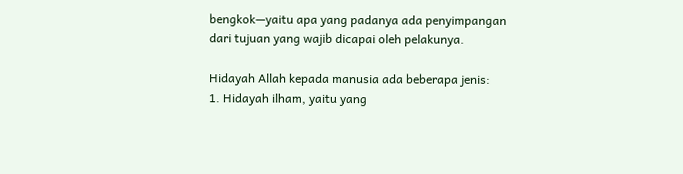bengkok—yaitu apa yang padanya ada penyimpangan dari tujuan yang wajib dicapai oleh pelakunya.

Hidayah Allah kepada manusia ada beberapa jenis:
1. Hidayah ilham, yaitu yang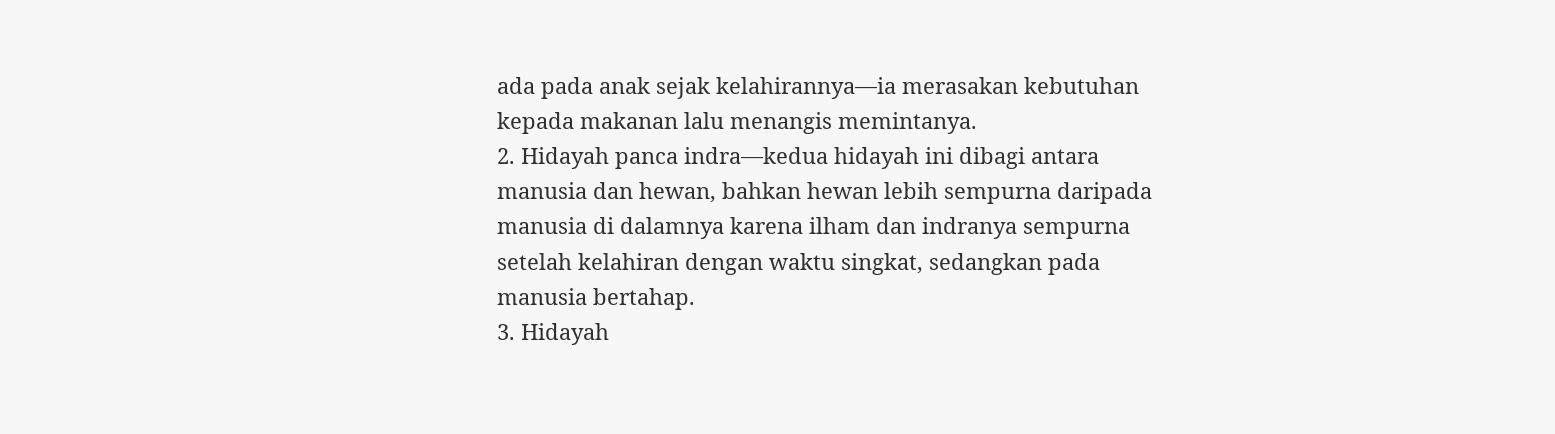ada pada anak sejak kelahirannya—ia merasakan kebutuhan kepada makanan lalu menangis memintanya.
2. Hidayah panca indra—kedua hidayah ini dibagi antara manusia dan hewan, bahkan hewan lebih sempurna daripada manusia di dalamnya karena ilham dan indranya sempurna setelah kelahiran dengan waktu singkat, sedangkan pada manusia bertahap.
3. Hidayah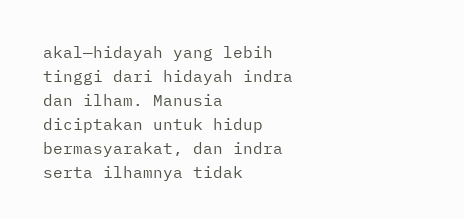akal—hidayah yang lebih tinggi dari hidayah indra dan ilham. Manusia diciptakan untuk hidup bermasyarakat, dan indra serta ilhamnya tidak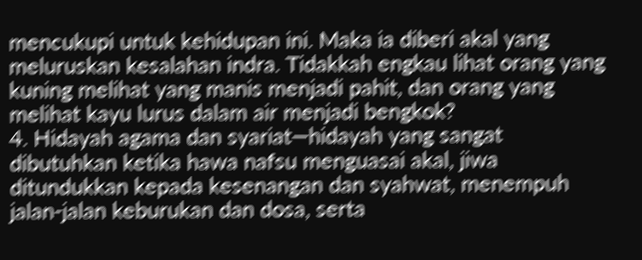mencukupi untuk kehidupan ini. Maka ia diberi akal yang meluruskan kesalahan indra. Tidakkah engkau lihat orang yang kuning melihat yang manis menjadi pahit, dan orang yang melihat kayu lurus dalam air menjadi bengkok?
4. Hidayah agama dan syariat—hidayah yang sangat dibutuhkan ketika hawa nafsu menguasai akal, jiwa ditundukkan kepada kesenangan dan syahwat, menempuh jalan-jalan keburukan dan dosa, serta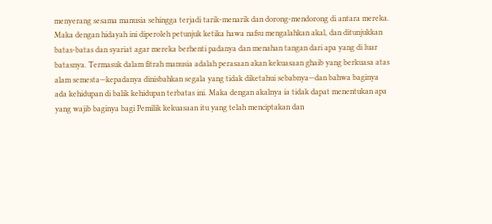menyerang sesama manusia sehingga terjadi tarik-menarik dan dorong-mendorong di antara mereka. Maka dengan hidayah ini diperoleh petunjuk ketika hawa nafsu mengalahkan akal, dan ditunjukkan batas-batas dan syariat agar mereka berhenti padanya dan menahan tangan dari apa yang di luar batasnya. Termasuk dalam fitrah manusia adalah perasaan akan kekuasaan ghaib yang berkuasa atas alam semesta—kepadanya dinisbahkan segala yang tidak diketahui sebabnya—dan bahwa baginya ada kehidupan di balik kehidupan terbatas ini. Maka dengan akalnya ia tidak dapat menentukan apa yang wajib baginya bagi Pemilik kekuasaan itu yang telah menciptakan dan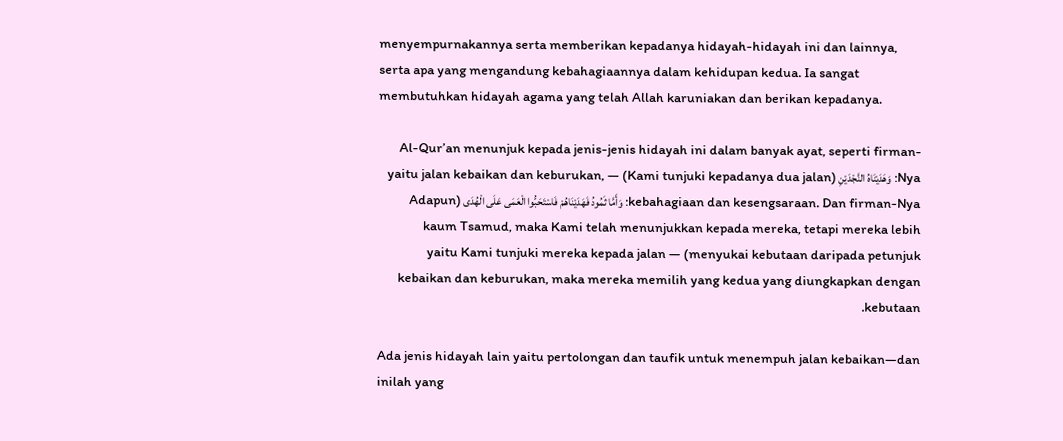menyempurnakannya serta memberikan kepadanya hidayah-hidayah ini dan lainnya, serta apa yang mengandung kebahagiaannya dalam kehidupan kedua. Ia sangat membutuhkan hidayah agama yang telah Allah karuniakan dan berikan kepadanya.

Al-Qur’an menunjuk kepada jenis-jenis hidayah ini dalam banyak ayat, seperti firman-Nya: وَهَدَيْنَاهُ النَّجْدَيْنِ (Kami tunjuki kepadanya dua jalan) — yaitu jalan kebaikan dan keburukan, kebahagiaan dan kesengsaraan. Dan firman-Nya: وَأَمَّا ثَمُودُ فَهَدَيْنَاهُمْ فَاسْتَحَبُّوا الْعَمَى عَلَى الْهُدَى (Adapun kaum Tsamud, maka Kami telah menunjukkan kepada mereka, tetapi mereka lebih menyukai kebutaan daripada petunjuk) — yaitu Kami tunjuki mereka kepada jalan kebaikan dan keburukan, maka mereka memilih yang kedua yang diungkapkan dengan kebutaan.

Ada jenis hidayah lain yaitu pertolongan dan taufik untuk menempuh jalan kebaikan—dan inilah yang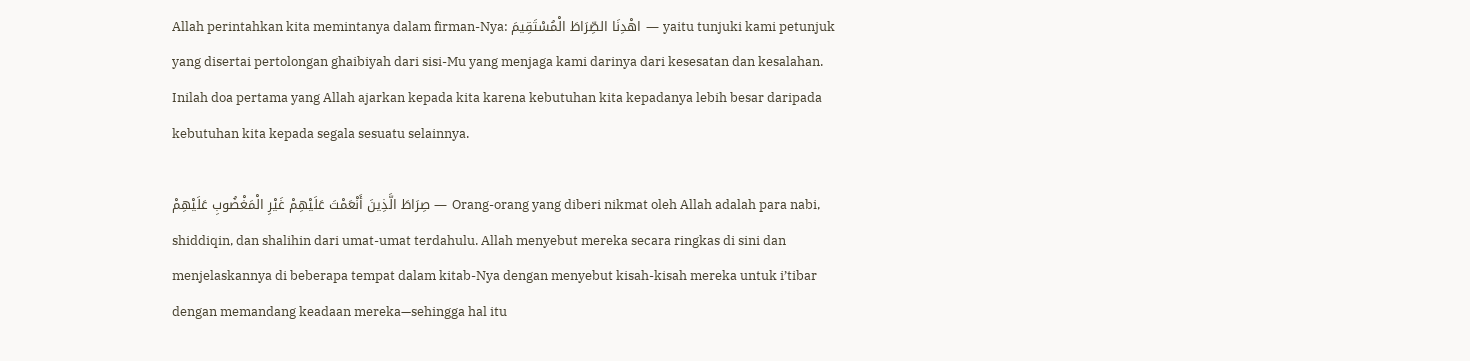Allah perintahkan kita memintanya dalam firman-Nya: اهْدِنَا الصِّرَاطَ الْمُسْتَقِيمَ — yaitu tunjuki kami petunjuk yang disertai pertolongan ghaibiyah dari sisi-Mu yang menjaga kami darinya dari kesesatan dan kesalahan. Inilah doa pertama yang Allah ajarkan kepada kita karena kebutuhan kita kepadanya lebih besar daripada kebutuhan kita kepada segala sesuatu selainnya.

صِرَاطَ الَّذِينَ أَنْعَمْتَ عَلَيْهِمْ غَيْرِ الْمَغْضُوبِ عَلَيْهِمْ — Orang-orang yang diberi nikmat oleh Allah adalah para nabi, shiddiqin, dan shalihin dari umat-umat terdahulu. Allah menyebut mereka secara ringkas di sini dan menjelaskannya di beberapa tempat dalam kitab-Nya dengan menyebut kisah-kisah mereka untuk i’tibar dengan memandang keadaan mereka—sehingga hal itu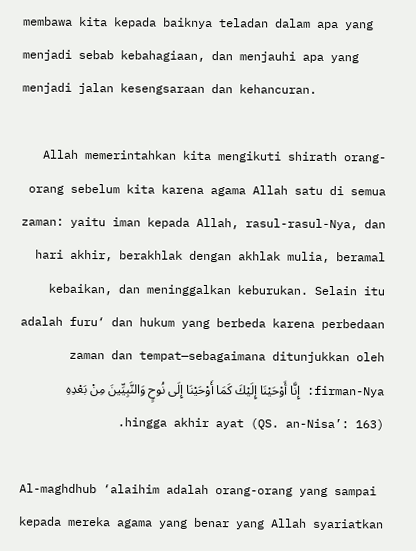membawa kita kepada baiknya teladan dalam apa yang menjadi sebab kebahagiaan, dan menjauhi apa yang menjadi jalan kesengsaraan dan kehancuran.

Allah memerintahkan kita mengikuti shirath orang-orang sebelum kita karena agama Allah satu di semua zaman: yaitu iman kepada Allah, rasul-rasul-Nya, dan hari akhir, berakhlak dengan akhlak mulia, beramal kebaikan, dan meninggalkan keburukan. Selain itu adalah furu‘ dan hukum yang berbeda karena perbedaan zaman dan tempat—sebagaimana ditunjukkan oleh firman-Nya: إِنَّا أَوْحَيْنَا إِلَيْكَ كَمَا أَوْحَيْنَا إِلَى نُوحٍ وَالنَّبِيِّينَ مِنْ بَعْدِهِ (QS. an-Nisa’: 163) hingga akhir ayat.

Al-maghdhub ‘alaihim adalah orang-orang yang sampai kepada mereka agama yang benar yang Allah syariatkan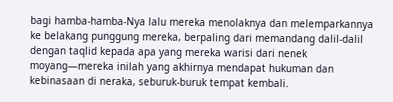bagi hamba-hamba-Nya lalu mereka menolaknya dan melemparkannya ke belakang punggung mereka, berpaling dari memandang dalil-dalil dengan taqlid kepada apa yang mereka warisi dari nenek moyang—mereka inilah yang akhirnya mendapat hukuman dan kebinasaan di neraka, seburuk-buruk tempat kembali.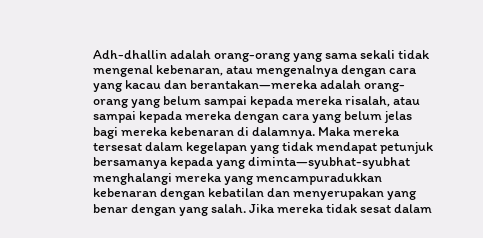Adh-dhallin adalah orang-orang yang sama sekali tidak mengenal kebenaran, atau mengenalnya dengan cara yang kacau dan berantakan—mereka adalah orang-orang yang belum sampai kepada mereka risalah, atau sampai kepada mereka dengan cara yang belum jelas bagi mereka kebenaran di dalamnya. Maka mereka tersesat dalam kegelapan yang tidak mendapat petunjuk bersamanya kepada yang diminta—syubhat-syubhat menghalangi mereka yang mencampuradukkan kebenaran dengan kebatilan dan menyerupakan yang benar dengan yang salah. Jika mereka tidak sesat dalam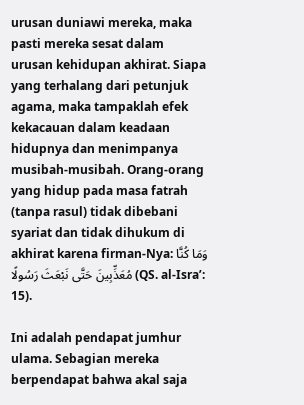urusan duniawi mereka, maka pasti mereka sesat dalam urusan kehidupan akhirat. Siapa yang terhalang dari petunjuk agama, maka tampaklah efek kekacauan dalam keadaan hidupnya dan menimpanya musibah-musibah. Orang-orang yang hidup pada masa fatrah (tanpa rasul) tidak dibebani syariat dan tidak dihukum di akhirat karena firman-Nya: وَمَا كُنَّا مُعَذِّبِينَ حَتَّى نَبْعَثَ رَسُولًا (QS. al-Isra’: 15).

Ini adalah pendapat jumhur ulama. Sebagian mereka berpendapat bahwa akal saja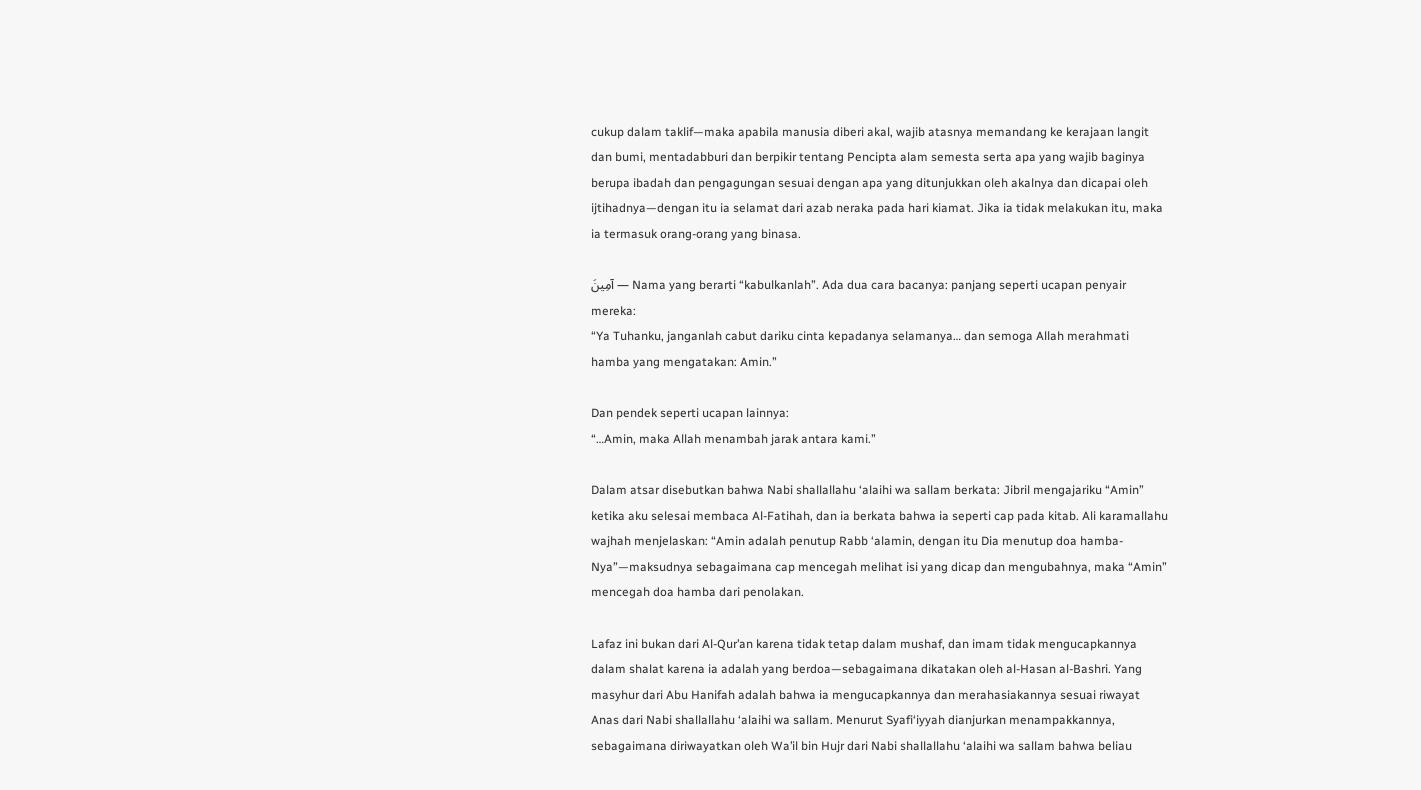cukup dalam taklif—maka apabila manusia diberi akal, wajib atasnya memandang ke kerajaan langit dan bumi, mentadabburi dan berpikir tentang Pencipta alam semesta serta apa yang wajib baginya berupa ibadah dan pengagungan sesuai dengan apa yang ditunjukkan oleh akalnya dan dicapai oleh ijtihadnya—dengan itu ia selamat dari azab neraka pada hari kiamat. Jika ia tidak melakukan itu, maka ia termasuk orang-orang yang binasa.

آمِينَ — Nama yang berarti “kabulkanlah”. Ada dua cara bacanya: panjang seperti ucapan penyair mereka:
“Ya Tuhanku, janganlah cabut dariku cinta kepadanya selamanya… dan semoga Allah merahmati hamba yang mengatakan: Amin.”

Dan pendek seperti ucapan lainnya:
“…Amin, maka Allah menambah jarak antara kami.”

Dalam atsar disebutkan bahwa Nabi shallallahu ‘alaihi wa sallam berkata: Jibril mengajariku “Amin” ketika aku selesai membaca Al-Fatihah, dan ia berkata bahwa ia seperti cap pada kitab. Ali karamallahu wajhah menjelaskan: “Amin adalah penutup Rabb ‘alamin, dengan itu Dia menutup doa hamba-Nya”—maksudnya sebagaimana cap mencegah melihat isi yang dicap dan mengubahnya, maka “Amin” mencegah doa hamba dari penolakan.

Lafaz ini bukan dari Al-Qur’an karena tidak tetap dalam mushaf, dan imam tidak mengucapkannya dalam shalat karena ia adalah yang berdoa—sebagaimana dikatakan oleh al-Hasan al-Bashri. Yang masyhur dari Abu Hanifah adalah bahwa ia mengucapkannya dan merahasiakannya sesuai riwayat Anas dari Nabi shallallahu ‘alaihi wa sallam. Menurut Syafi‘iyyah dianjurkan menampakkannya, sebagaimana diriwayatkan oleh Wa’il bin Hujr dari Nabi shallallahu ‘alaihi wa sallam bahwa beliau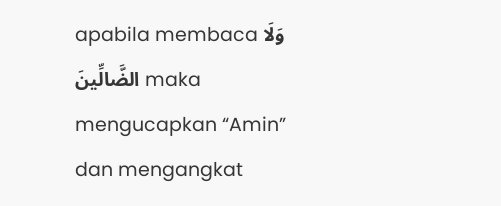apabila membaca وَلَا الضَّالِّينَ maka mengucapkan “Amin” dan mengangkat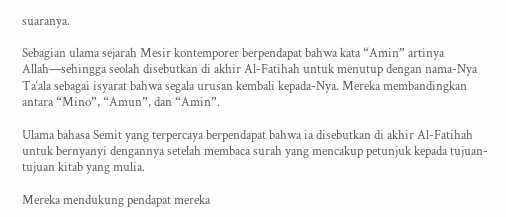suaranya.

Sebagian ulama sejarah Mesir kontemporer berpendapat bahwa kata “Amin” artinya Allah—sehingga seolah disebutkan di akhir Al-Fatihah untuk menutup dengan nama-Nya Ta‘ala sebagai isyarat bahwa segala urusan kembali kepada-Nya. Mereka membandingkan antara “Mino”, “Amun”, dan “Amin”.

Ulama bahasa Semit yang terpercaya berpendapat bahwa ia disebutkan di akhir Al-Fatihah untuk bernyanyi dengannya setelah membaca surah yang mencakup petunjuk kepada tujuan-tujuan kitab yang mulia.

Mereka mendukung pendapat mereka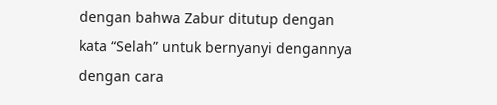dengan bahwa Zabur ditutup dengan kata “Selah” untuk bernyanyi dengannya dengan cara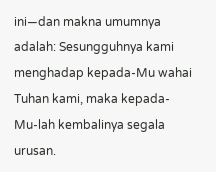ini—dan makna umumnya adalah: Sesungguhnya kami menghadap kepada-Mu wahai Tuhan kami, maka kepada-Mu-lah kembalinya segala urusan.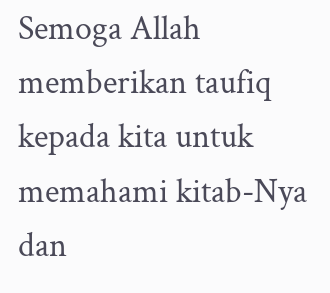Semoga Allah memberikan taufiq kepada kita untuk memahami kitab-Nya dan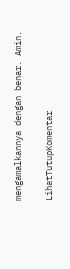mengamalkannya dengan benar. Amin.

LihatTutupKomentar